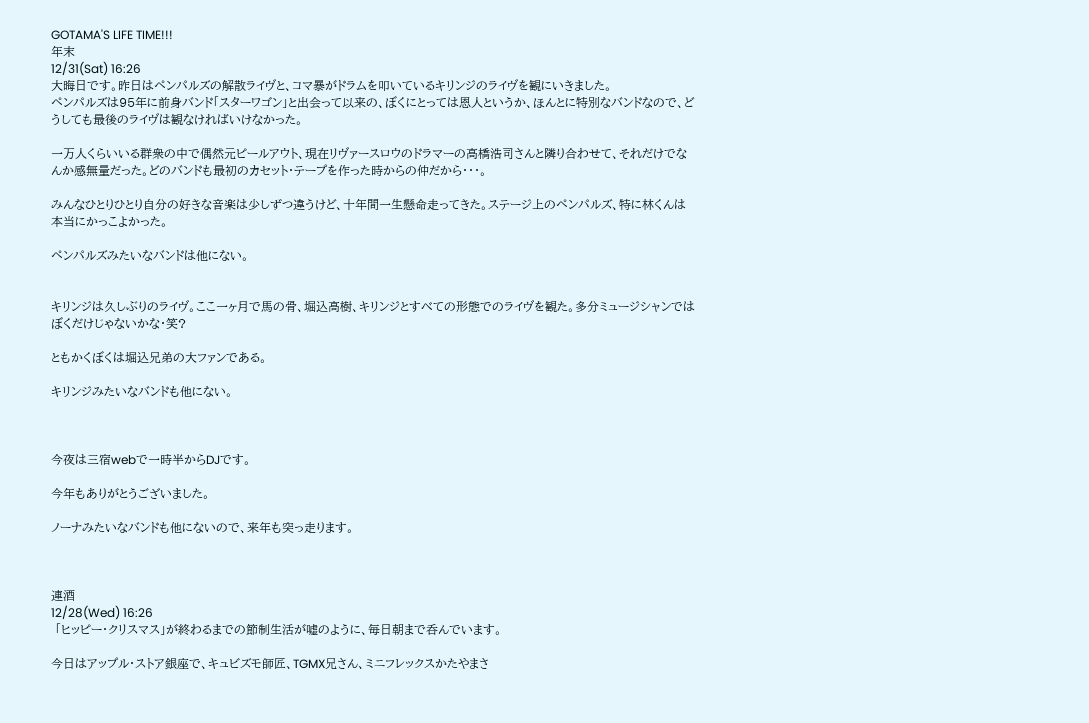GOTAMA'S LIFE TIME!!!
年末
12/31(Sat) 16:26
大晦日です。昨日はペンパルズの解散ライヴと、コマ暴がドラムを叩いているキリンジのライヴを観にいきました。
ペンパルズは95年に前身バンド「スターワゴン」と出会って以来の、ぼくにとっては恩人というか、ほんとに特別なバンドなので、どうしても最後のライヴは観なければいけなかった。

一万人くらいいる群衆の中で偶然元ピールアウト、現在リヴァースロウのドラマーの高橋浩司さんと隣り合わせて、それだけでなんか感無量だった。どのバンドも最初のカセット・テープを作った時からの仲だから・・・。

みんなひとりひとり自分の好きな音楽は少しずつ違うけど、十年間一生懸命走ってきた。ステージ上のペンパルズ、特に林くんは本当にかっこよかった。

ペンパルズみたいなバンドは他にない。


キリンジは久しぶりのライヴ。ここ一ヶ月で馬の骨、堀込高樹、キリンジとすべての形態でのライヴを観た。多分ミュージシャンではぼくだけじゃないかな・笑?

ともかくぼくは堀込兄弟の大ファンである。

キリンジみたいなバンドも他にない。



今夜は三宿webで一時半からDJです。

今年もありがとうございました。

ノーナみたいなバンドも他にないので、来年も突っ走ります。



連酒
12/28(Wed) 16:26
 「ヒッピー・クリスマス」が終わるまでの節制生活が嘘のように、毎日朝まで呑んでいます。

今日はアップル・ストア銀座で、キュビズモ師匠、TGMX兄さん、ミニフレックスかたやまさ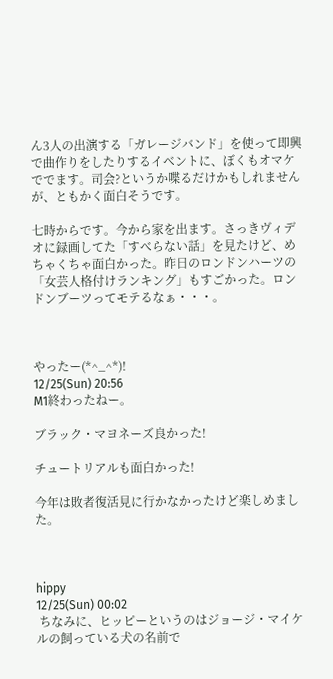ん3人の出演する「ガレージバンド」を使って即興で曲作りをしたりするイベントに、ぼくもオマケででます。司会?というか喋るだけかもしれませんが、ともかく面白そうです。

七時からです。今から家を出ます。さっきヴィデオに録画してた「すべらない話」を見たけど、めちゃくちゃ面白かった。昨日のロンドンハーツの「女芸人格付けランキング」もすごかった。ロンドンブーツってモテるなぁ・・・。



やったー(*^_^*)!
12/25(Sun) 20:56
M1終わったねー。

ブラック・マヨネーズ良かった!

チュートリアルも面白かった!

今年は敗者復活見に行かなかったけど楽しめました。



hippy
12/25(Sun) 00:02
 ちなみに、ヒッピーというのはジョージ・マイケルの飼っている犬の名前で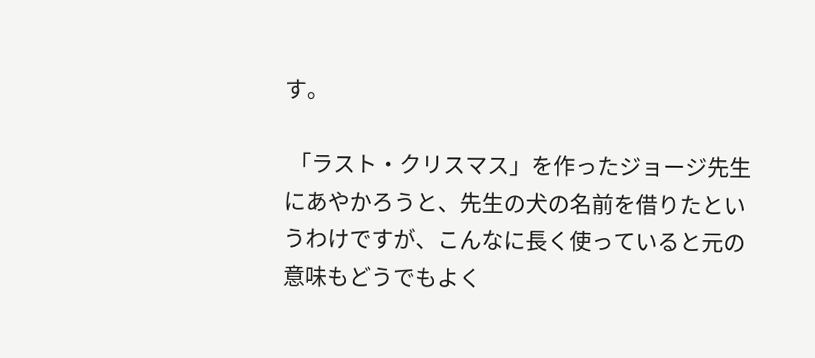す。

 「ラスト・クリスマス」を作ったジョージ先生にあやかろうと、先生の犬の名前を借りたというわけですが、こんなに長く使っていると元の意味もどうでもよく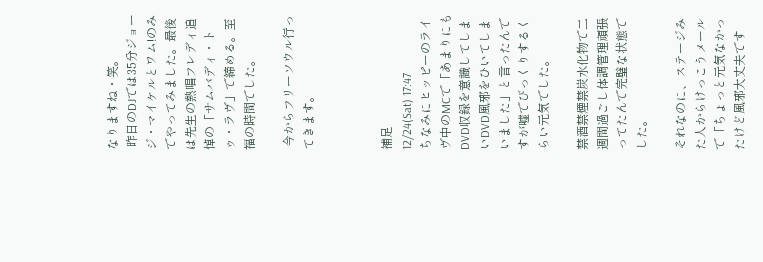なりますね・笑。
 昨日のDJでは35分ジョージ・マイケルとワム!のみでやってみました。最後は先生の熱唱フレディ追悼の「サムバディ・トゥ・ラヴ」で締める。至福の時間でした。

 今からフリーソウル行ってきます。



補足
12/24(Sat) 17:47
ちなみにヒッピーのライヴ中のMCで「あまりにもDVD収録を意識してしまいDVD風邪をひいてしまいました」と言ったんですが嘘でびっくりするくらい元気でした。

禁酒禁煙禁炭水化物で二週間過ごし体調管理頑張ってたんで完璧な状態でした。

それなのに、ステージみた人からけっこうメールで「ちょっと元気なかったけど風邪大丈夫です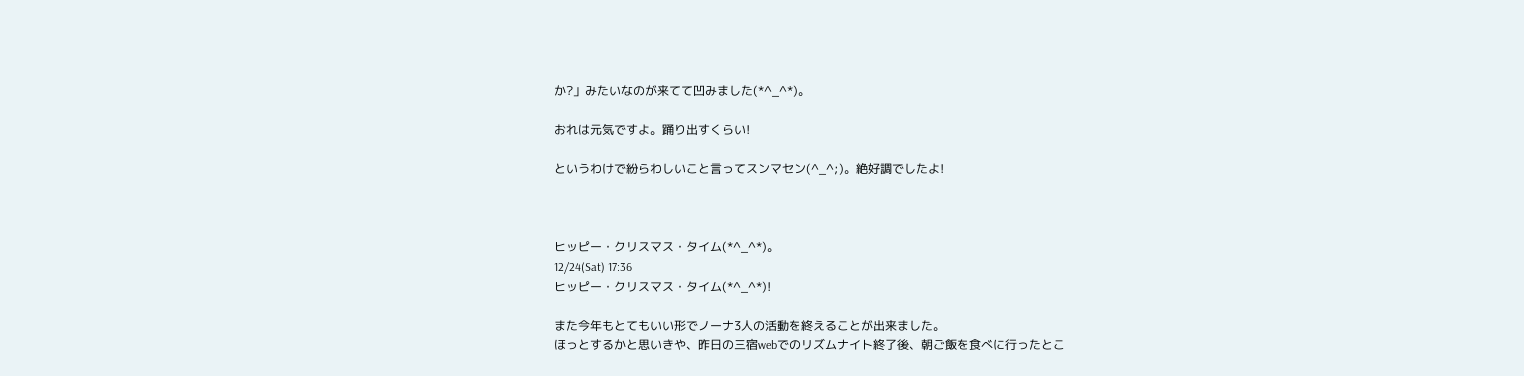か?」みたいなのが来てて凹みました(*^_^*)。

おれは元気ですよ。踊り出すくらい!

というわけで紛らわしいこと言ってスンマセン(^_^;)。絶好調でしたよ!



ヒッピー・クリスマス・タイム(*^_^*)。
12/24(Sat) 17:36
ヒッピー・クリスマス・タイム(*^_^*)!

また今年もとてもいい形でノーナ3人の活動を終えることが出来ました。
ほっとするかと思いきや、昨日の三宿webでのリズムナイト終了後、朝ご飯を食べに行ったとこ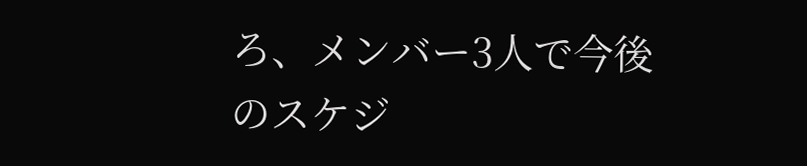ろ、メンバー3人で今後のスケジ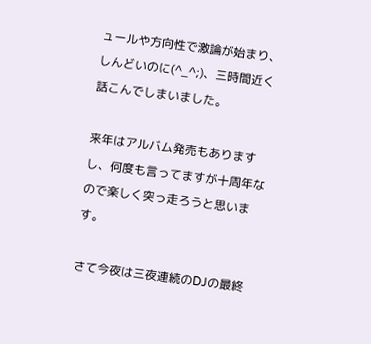ュールや方向性で激論が始まり、しんどいのに(^_^;)、三時間近く話こんでしまいました。

来年はアルバム発売もありますし、何度も言ってますが十周年なので楽しく突っ走ろうと思います。

さて今夜は三夜連続のDJの最終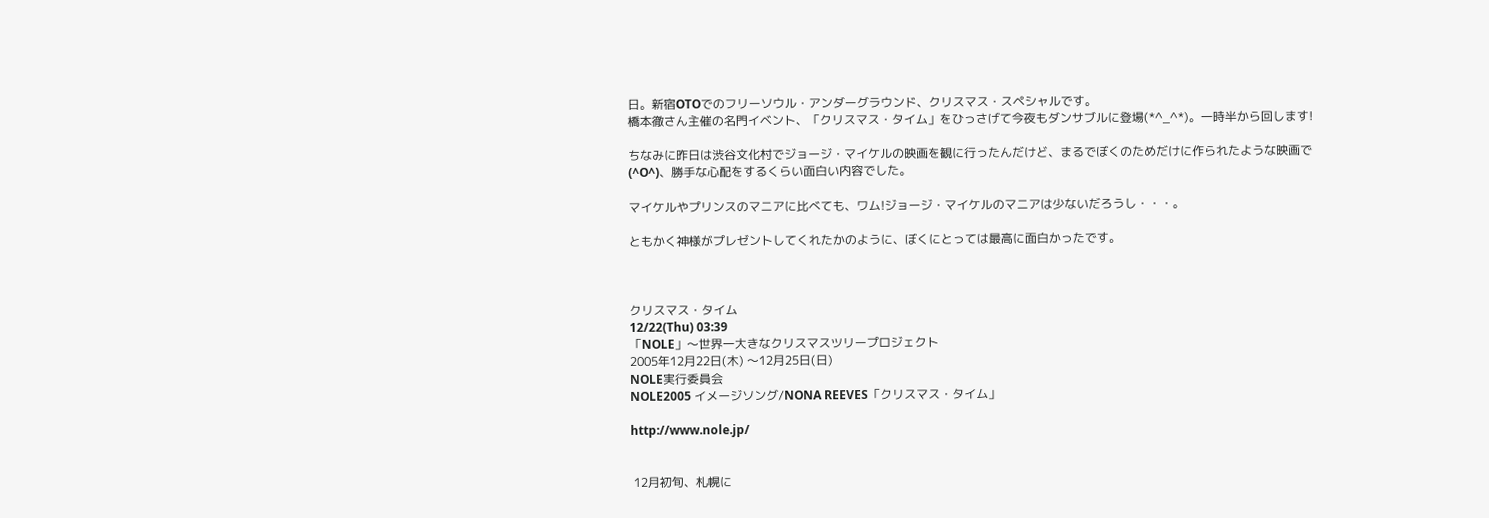日。新宿OTOでのフリーソウル・アンダーグラウンド、クリスマス・スペシャルです。
橋本徹さん主催の名門イベント、「クリスマス・タイム」をひっさげて今夜もダンサブルに登場(*^_^*)。一時半から回します!

ちなみに昨日は渋谷文化村でジョージ・マイケルの映画を観に行ったんだけど、まるでぼくのためだけに作られたような映画で(^O^)、勝手な心配をするくらい面白い内容でした。

マイケルやプリンスのマニアに比べても、ワム!ジョージ・マイケルのマニアは少ないだろうし・・・。

ともかく神様がプレゼントしてくれたかのように、ぼくにとっては最高に面白かったです。



クリスマス・タイム
12/22(Thu) 03:39
「NOLE」〜世界一大きなクリスマスツリープロジェクト
2005年12月22日(木) 〜12月25日(日)
NOLE実行委員会
NOLE2005 イメージソング/NONA REEVES「クリスマス・タイム」

http://www.nole.jp/


 12月初旬、札幌に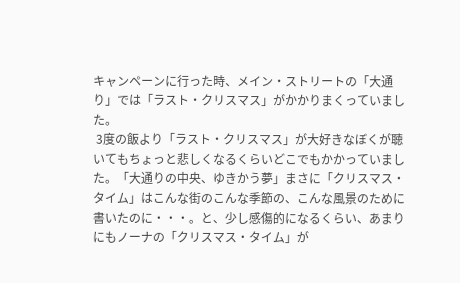キャンペーンに行った時、メイン・ストリートの「大通り」では「ラスト・クリスマス」がかかりまくっていました。
 3度の飯より「ラスト・クリスマス」が大好きなぼくが聴いてもちょっと悲しくなるくらいどこでもかかっていました。「大通りの中央、ゆきかう夢」まさに「クリスマス・タイム」はこんな街のこんな季節の、こんな風景のために書いたのに・・・。と、少し感傷的になるくらい、あまりにもノーナの「クリスマス・タイム」が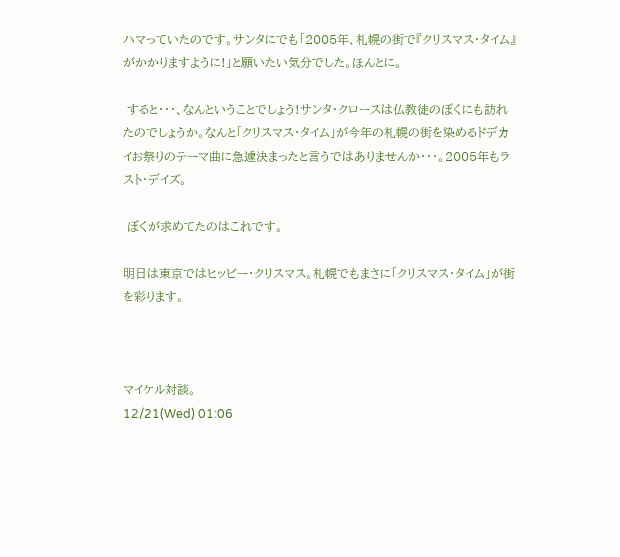ハマっていたのです。サンタにでも「2005年、札幌の街で『クリスマス・タイム』がかかりますように!」と願いたい気分でした。ほんとに。

 すると・・・、なんということでしょう!サンタ・クロースは仏教徒のぼくにも訪れたのでしょうか。なんと「クリスマス・タイム」が今年の札幌の街を染めるドデカイお祭りのテーマ曲に急遽決まったと言うではありませんか・・・。2005年もラスト・デイズ。

 ぼくが求めてたのはこれです。

明日は東京ではヒッピー・クリスマス。札幌でもまさに「クリスマス・タイム」が街を彩ります。



マイケル対談。
12/21(Wed) 01:06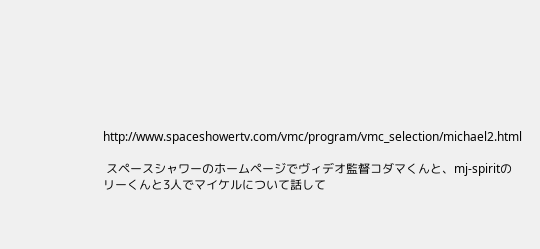http://www.spaceshowertv.com/vmc/program/vmc_selection/michael2.html

 スペースシャワーのホームページでヴィデオ監督コダマくんと、mj-spiritのリーくんと3人でマイケルについて話して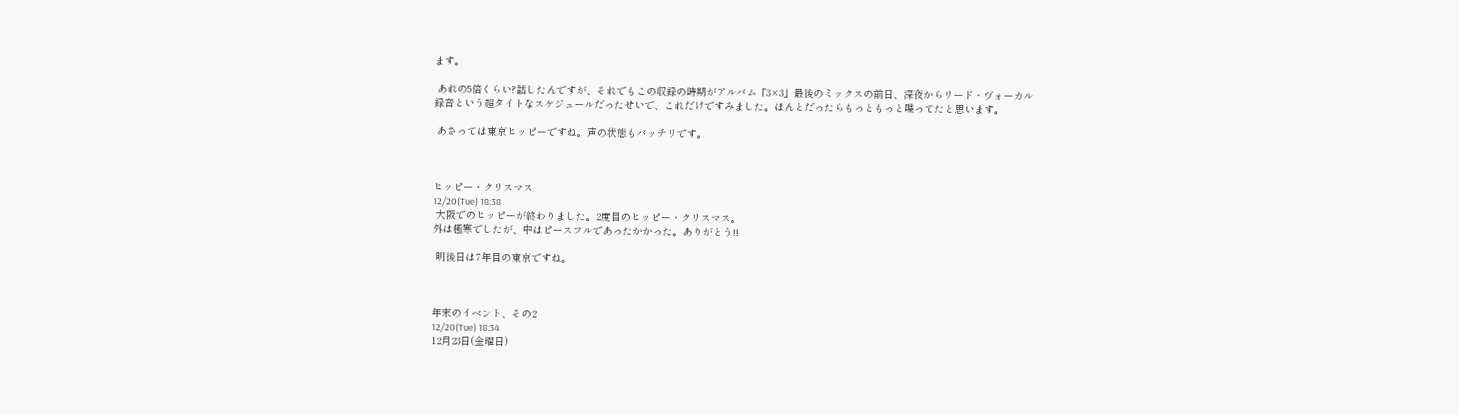ます。

 あれの5倍くらい?話したんですが、それでもこの収録の時期がアルバム「3×3」最後のミックスの前日、深夜からリード・ヴォーカル録音という超タイトなスケジュールだったせいで、これだけですみました。ほんとだったらもっともっと喋ってたと思います。

 あさっては東京ヒッピーですね。声の状態もバッチリです。



ヒッピー・クリスマス
12/20(Tue) 18:38
 大阪でのヒッピーが終わりました。2度目のヒッピー・クリスマス。
外は極寒でしたが、中はピースフルであったかかった。ありがとう!!

 明後日は7年目の東京ですね。



年末のイベント、その2
12/20(Tue) 18:34
12月23日(金曜日)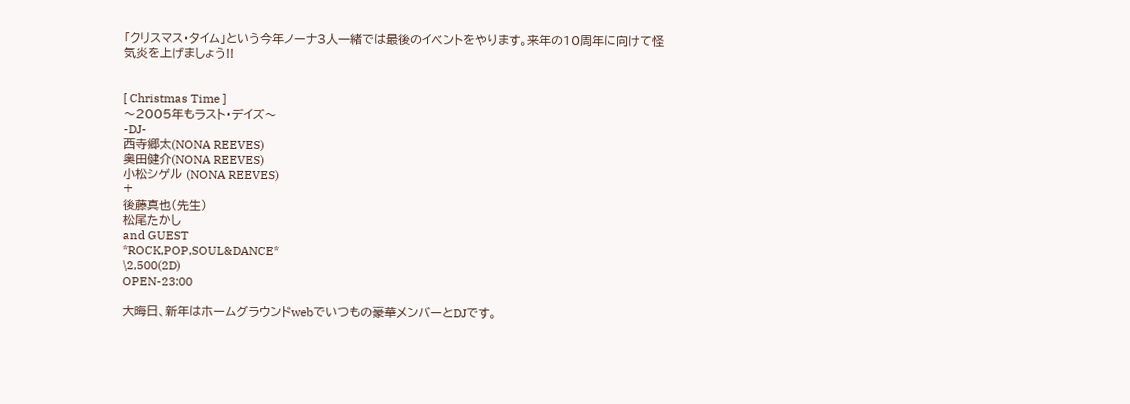「クリスマス・タイム」という今年ノーナ3人一緒では最後のイベントをやります。来年の10周年に向けて怪気炎を上げましょう!!


[ Christmas Time ]
〜2005年もラスト・デイズ〜
-DJ-
西寺郷太(NONA REEVES)
奥田健介(NONA REEVES)
小松シゲル (NONA REEVES)
+
後藤真也(先生)
松尾たかし
and GUEST
*ROCK,POP,SOUL&DANCE*
\2,500(2D)
OPEN-23:00

大晦日、新年はホームグラウンドwebでいつもの豪華メンバーとDJです。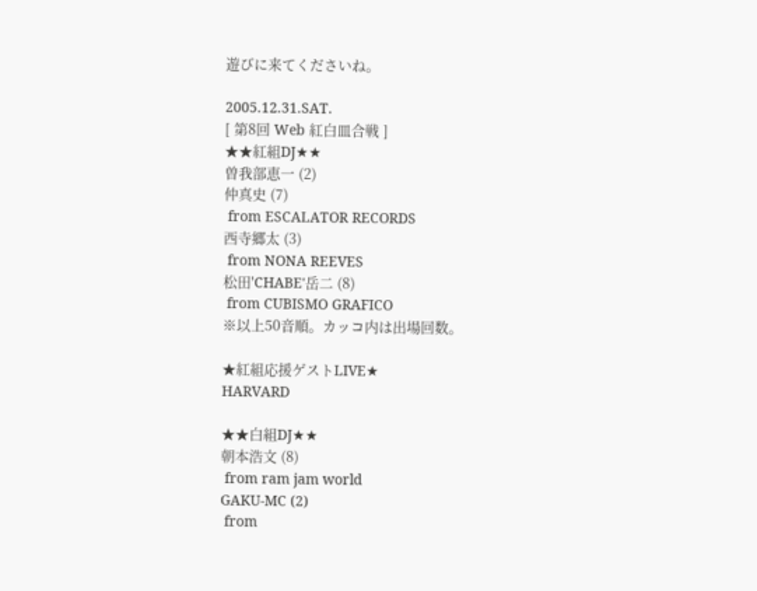遊びに来てくださいね。

2005.12.31.SAT.
[ 第8回 Web 紅白皿合戦 ]
★★紅組DJ★★
曽我部恵一 (2)
仲真史 (7)
 from ESCALATOR RECORDS
西寺郷太 (3)
 from NONA REEVES
松田'CHABE'岳二 (8)
 from CUBISMO GRAFICO
※以上50音順。カッコ内は出場回数。

★紅組応援ゲストLIVE★
HARVARD

★★白組DJ★★
朝本浩文 (8)
 from ram jam world
GAKU-MC (2)
 from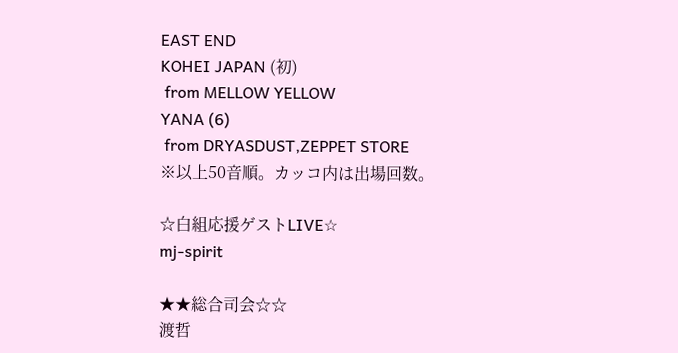EAST END
KOHEI JAPAN (初)
 from MELLOW YELLOW
YANA (6)
 from DRYASDUST,ZEPPET STORE
※以上50音順。カッコ内は出場回数。

☆白組応援ゲストLIVE☆
mj-spirit

★★総合司会☆☆
渡哲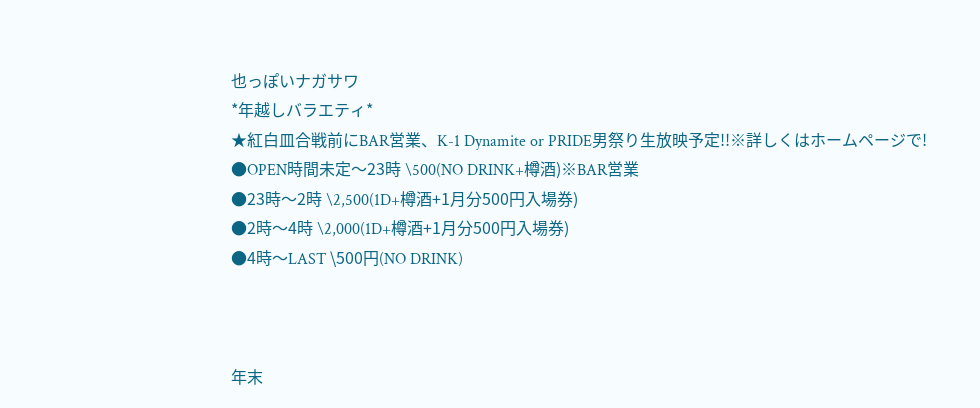也っぽいナガサワ
*年越しバラエティ*
★紅白皿合戦前にBAR営業、K-1 Dynamite or PRIDE男祭り生放映予定!!※詳しくはホームページで!
●OPEN時間未定〜23時 \500(NO DRINK+樽酒)※BAR営業
●23時〜2時 \2,500(1D+樽酒+1月分500円入場券)
●2時〜4時 \2,000(1D+樽酒+1月分500円入場券)
●4時〜LAST \500円(NO DRINK)



年末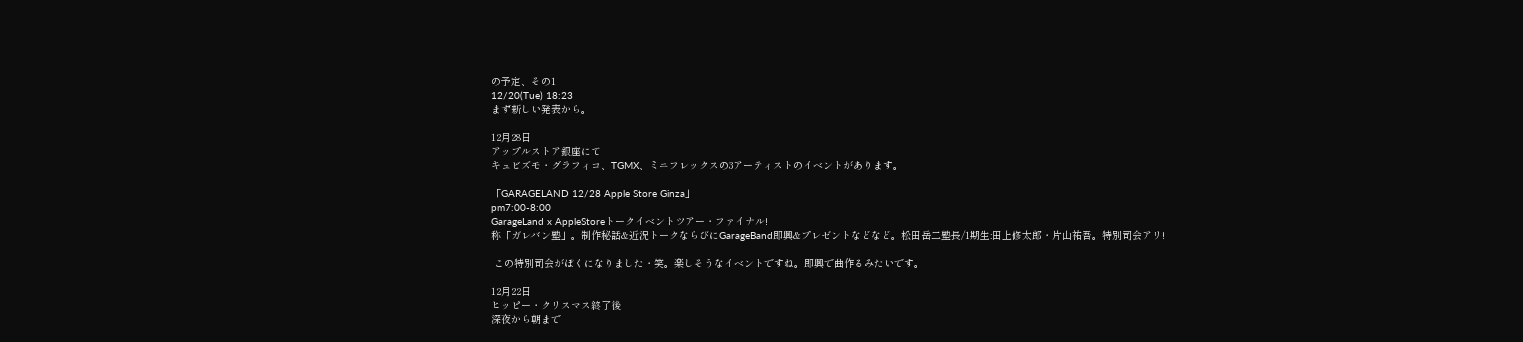の予定、その1
12/20(Tue) 18:23
まず新しい発表から。

12月28日
アップルストア銀座にて
キュビズモ・グラフィコ、TGMX、ミニフレックスの3アーティストのイベントがあります。

「GARAGELAND 12/28 Apple Store Ginza」
pm7:00-8:00
GarageLand x AppleStoreトークイベントツアー・ファイナル!
称「ガレバン塾」。制作秘話&近況トークならびにGarageBand即興&プレゼントなどなど。松田岳二塾長/1期生:田上修太郎・片山祐吾。特別司会アリ!

 この特別司会がぼくになりました・笑。楽しそうなイベントですね。即興で曲作るみたいです。

12月22日
ヒッピー・クリスマス終了後
深夜から朝まで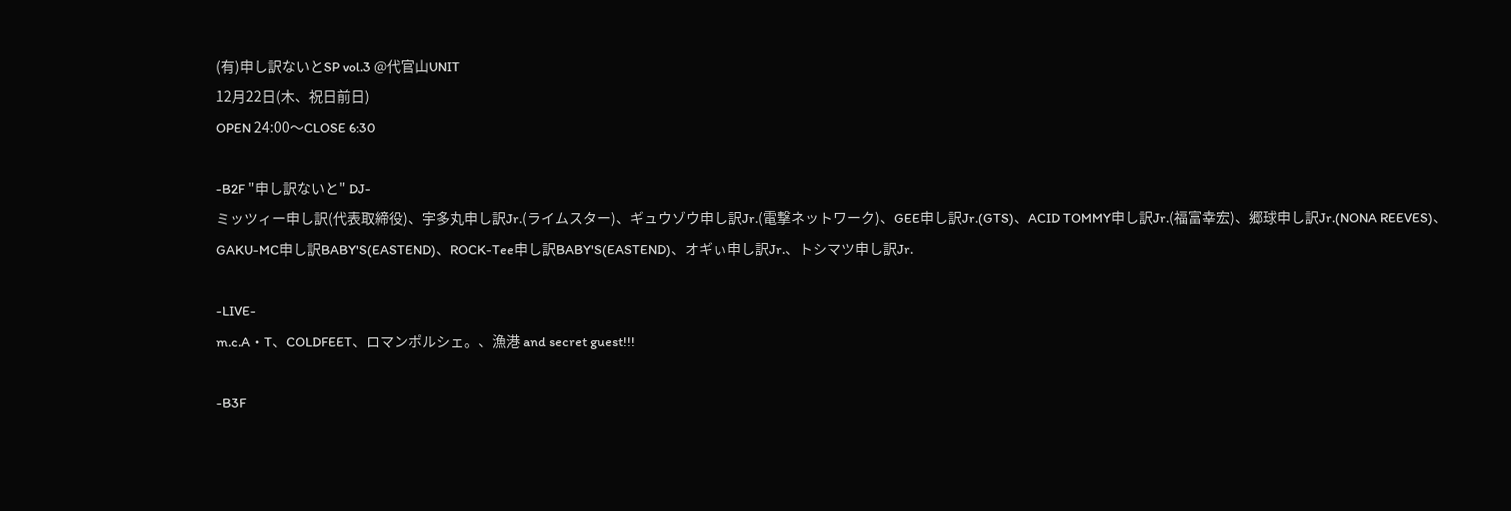(有)申し訳ないとSP vol.3 @代官山UNIT
12月22日(木、祝日前日)
OPEN 24:00〜CLOSE 6:30

-B2F "申し訳ないと" DJ-
ミッツィー申し訳(代表取締役)、宇多丸申し訳Jr.(ライムスター)、ギュウゾウ申し訳Jr.(電撃ネットワーク)、GEE申し訳Jr.(GTS)、ACID TOMMY申し訳Jr.(福富幸宏)、郷球申し訳Jr.(NONA REEVES)、GAKU-MC申し訳BABY'S(EASTEND)、ROCK-Tee申し訳BABY'S(EASTEND)、オギぃ申し訳Jr.、トシマツ申し訳Jr.

-LIVE-
m.c.A・T、COLDFEET、ロマンポルシェ。、漁港 and secret guest!!!

-B3F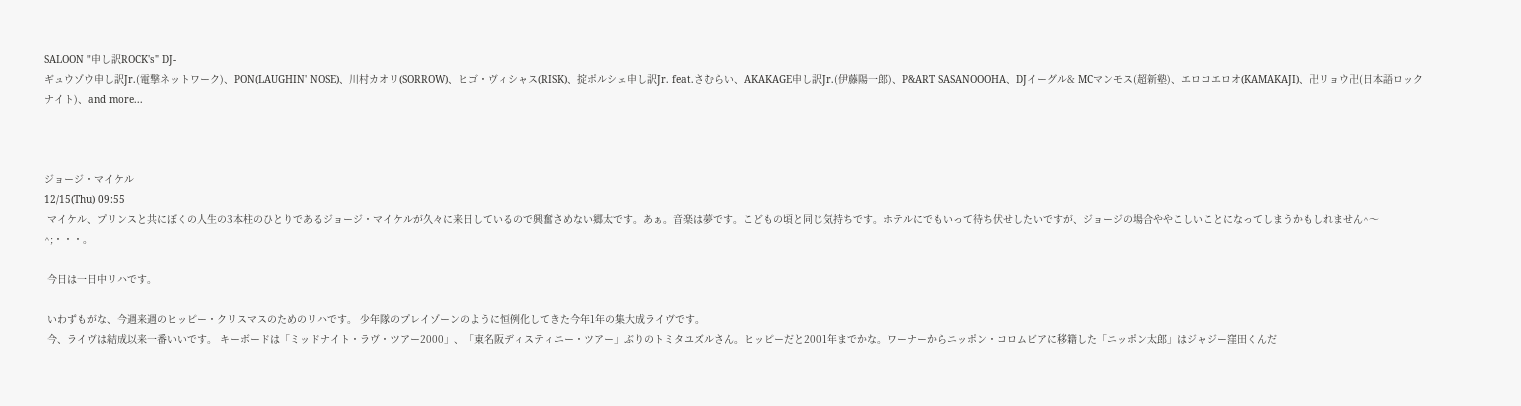SALOON "申し訳ROCK's" DJ-
ギュウゾウ申し訳Jr.(電撃ネットワーク)、PON(LAUGHIN' NOSE)、川村カオリ(SORROW)、ヒゴ・ヴィシャス(RISK)、掟ポルシェ申し訳Jr. feat.さむらい、AKAKAGE申し訳Jr.(伊藤陽一郎)、P&ART SASANOOOHA、DJイーグル& MCマンモス(超新塾)、エロコエロオ(KAMAKAJI)、卍リョウ卍(日本語ロックナイト)、and more...



ジョージ・マイケル
12/15(Thu) 09:55
 マイケル、プリンスと共にぼくの人生の3本柱のひとりであるジョージ・マイケルが久々に来日しているので興奮さめない郷太です。あぁ。音楽は夢です。こどもの頃と同じ気持ちです。ホテルにでもいって待ち伏せしたいですが、ジョージの場合ややこしいことになってしまうかもしれません^〜^;・・・。

 今日は一日中リハです。

 いわずもがな、今週来週のヒッピー・クリスマスのためのリハです。 少年隊のプレイゾーンのように恒例化してきた今年1年の集大成ライヴです。
 今、ライヴは結成以来一番いいです。 キーボードは「ミッドナイト・ラヴ・ツアー2000」、「東名阪ディスティニー・ツアー」ぶりのトミタユズルさん。ヒッピーだと2001年までかな。ワーナーからニッポン・コロムビアに移籍した「ニッポン太郎」はジャジー窪田くんだ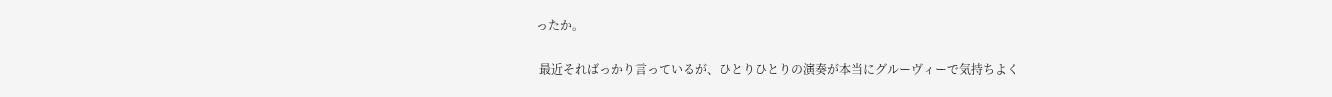ったか。

 最近そればっかり言っているが、ひとりひとりの演奏が本当にグルーヴィーで気持ちよく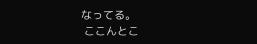なってる。
 ここんとこ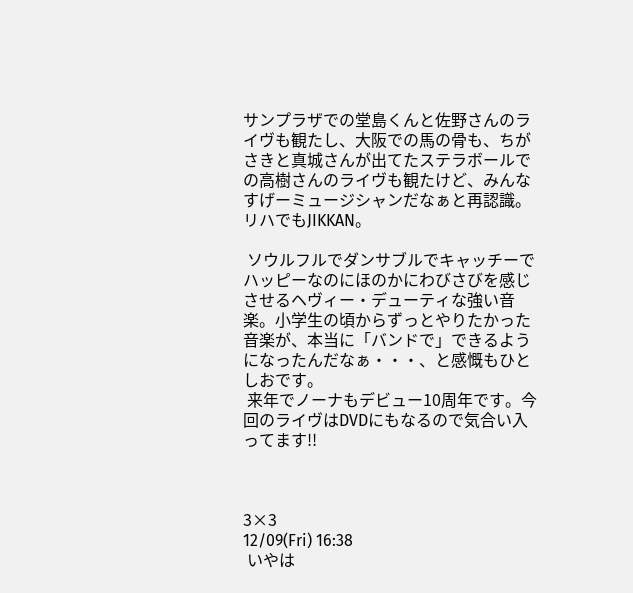サンプラザでの堂島くんと佐野さんのライヴも観たし、大阪での馬の骨も、ちがさきと真城さんが出てたステラボールでの高樹さんのライヴも観たけど、みんなすげーミュージシャンだなぁと再認識。リハでもJIKKAN。

 ソウルフルでダンサブルでキャッチーでハッピーなのにほのかにわびさびを感じさせるヘヴィー・デューティな強い音楽。小学生の頃からずっとやりたかった音楽が、本当に「バンドで」できるようになったんだなぁ・・・、と感慨もひとしおです。
 来年でノーナもデビュー10周年です。今回のライヴはDVDにもなるので気合い入ってます!!



3×3
12/09(Fri) 16:38
 いやは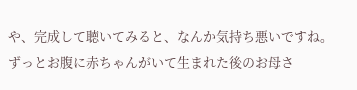や、完成して聴いてみると、なんか気持ち悪いですね。ずっとお腹に赤ちゃんがいて生まれた後のお母さ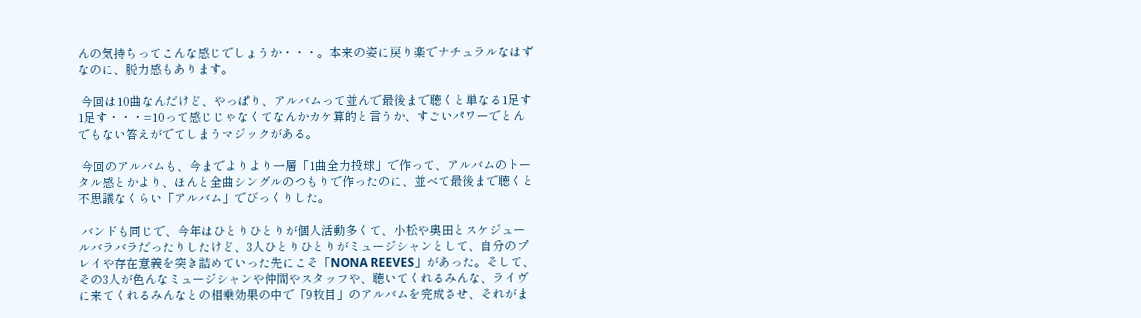んの気持ちってこんな感じでしょうか・・・。本来の姿に戻り楽でナチュラルなはずなのに、脱力感もあります。

 今回は10曲なんだけど、やっぱり、アルバムって並んで最後まで聴くと単なる1足す1足す・・・=10って感じじゃなくてなんかカケ算的と言うか、すごいパワーでとんでもない答えがでてしまうマジックがある。

 今回のアルバムも、今までよりより一層「1曲全力投球」で作って、アルバムのトータル感とかより、ほんと全曲シングルのつもりで作ったのに、並べて最後まで聴くと不思議なくらい「アルバム」でびっくりした。

 バンドも同じで、今年はひとりひとりが個人活動多くて、小松や奥田とスケジュールバラバラだったりしたけど、3人ひとりひとりがミュージシャンとして、自分のプレイや存在意義を突き詰めていった先にこそ「NONA REEVES」があった。そして、その3人が色んなミュージシャンや仲間やスタッフや、聴いてくれるみんな、ライヴに来てくれるみんなとの相乗効果の中で「9枚目」のアルバムを完成させ、それがま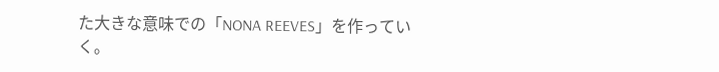た大きな意味での「NONA REEVES」を作っていく。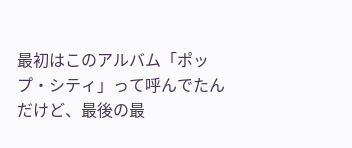最初はこのアルバム「ポップ・シティ」って呼んでたんだけど、最後の最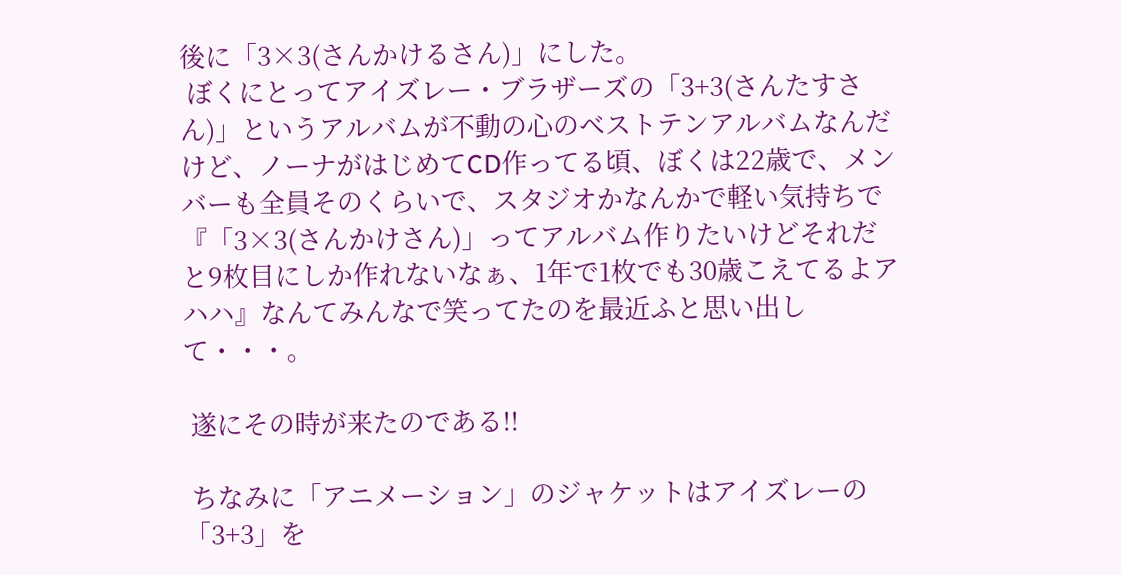後に「3×3(さんかけるさん)」にした。
 ぼくにとってアイズレー・ブラザーズの「3+3(さんたすさん)」というアルバムが不動の心のベストテンアルバムなんだけど、ノーナがはじめてCD作ってる頃、ぼくは22歳で、メンバーも全員そのくらいで、スタジオかなんかで軽い気持ちで『「3×3(さんかけさん)」ってアルバム作りたいけどそれだと9枚目にしか作れないなぁ、1年で1枚でも30歳こえてるよアハハ』なんてみんなで笑ってたのを最近ふと思い出して・・・。

 遂にその時が来たのである!!

 ちなみに「アニメーション」のジャケットはアイズレーの「3+3」を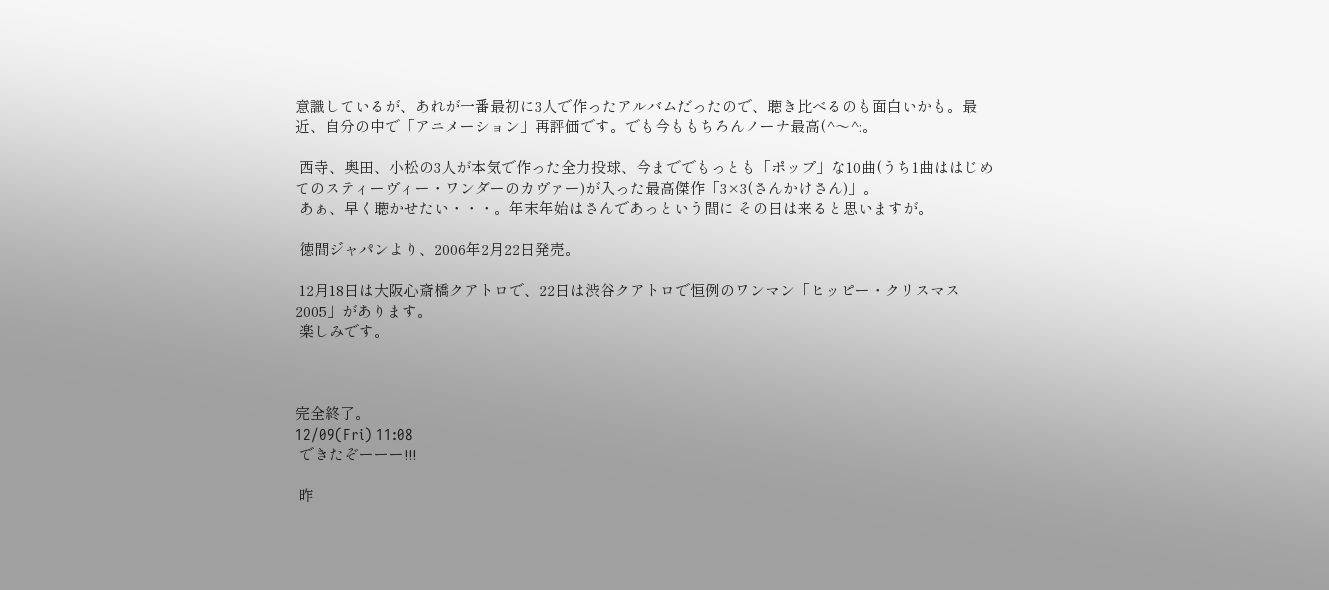意識しているが、あれが一番最初に3人で作ったアルバムだったので、聴き比べるのも面白いかも。最近、自分の中で「アニメーション」再評価です。でも今ももちろんノーナ最高(^〜^:。

 西寺、奥田、小松の3人が本気で作った全力投球、今まででもっとも「ポップ」な10曲(うち1曲ははじめてのスティーヴィー・ワンダーのカヴァー)が入った最高傑作「3×3(さんかけさん)」。
 あぁ、早く聴かせたい・・・。年末年始はさんであっという間に その日は来ると思いますが。

 徳間ジャパンより、2006年2月22日発売。

 12月18日は大阪心斎橋クアトロで、22日は渋谷クアトロで恒例のワンマン「ヒッピー・クリスマス2005」があります。
 楽しみです。



完全終了。
12/09(Fri) 11:08
 できたぞーーー!!!

 昨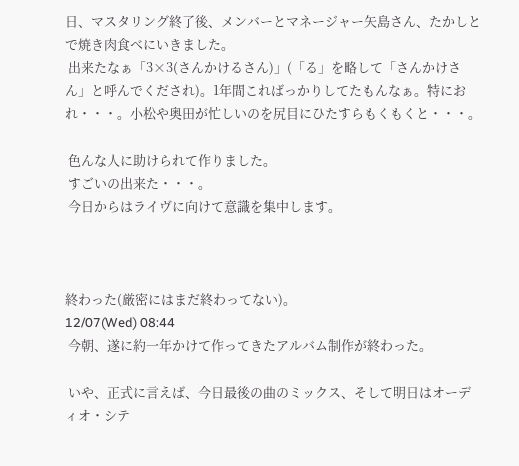日、マスタリング終了後、メンバーとマネージャー矢島さん、たかしとで焼き肉食べにいきました。
 出来たなぁ「3×3(さんかけるさん)」(「る」を略して「さんかけさん」と呼んでくだされ)。1年間こればっかりしてたもんなぁ。特におれ・・・。小松や奥田が忙しいのを尻目にひたすらもくもくと・・・。

 色んな人に助けられて作りました。
 すごいの出来た・・・。
 今日からはライヴに向けて意識を集中します。



終わった(厳密にはまだ終わってない)。
12/07(Wed) 08:44
 今朝、遂に約一年かけて作ってきたアルバム制作が終わった。

 いや、正式に言えば、今日最後の曲のミックス、そして明日はオーディオ・シテ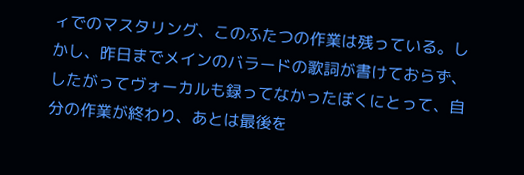ィでのマスタリング、このふたつの作業は残っている。しかし、昨日までメインのバラードの歌詞が書けておらず、したがってヴォーカルも録ってなかったぼくにとって、自分の作業が終わり、あとは最後を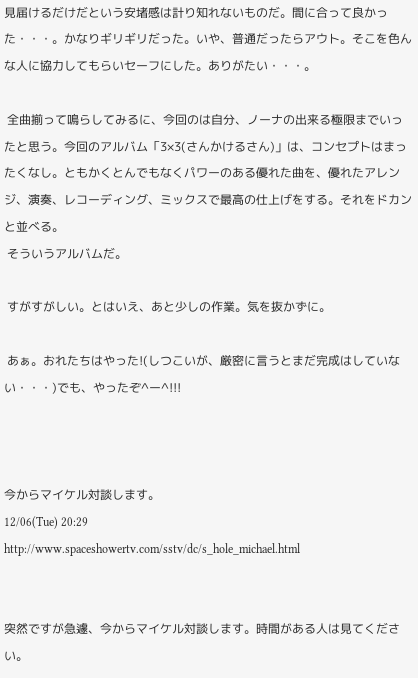見届けるだけだという安堵感は計り知れないものだ。間に合って良かった・・・。かなりギリギリだった。いや、普通だったらアウト。そこを色んな人に協力してもらいセーフにした。ありがたい・・・。

 全曲揃って鳴らしてみるに、今回のは自分、ノーナの出来る極限までいったと思う。今回のアルバム「3×3(さんかけるさん)」は、コンセプトはまったくなし。ともかくとんでもなくパワーのある優れた曲を、優れたアレンジ、演奏、レコーディング、ミックスで最高の仕上げをする。それをドカンと並べる。
 そういうアルバムだ。

 すがすがしい。とはいえ、あと少しの作業。気を抜かずに。

 あぁ。おれたちはやった!(しつこいが、厳密に言うとまだ完成はしていない・・・)でも、やったぞ^ー^!!!



今からマイケル対談します。
12/06(Tue) 20:29
http://www.spaceshowertv.com/sstv/dc/s_hole_michael.html


突然ですが急遽、今からマイケル対談します。時間がある人は見てください。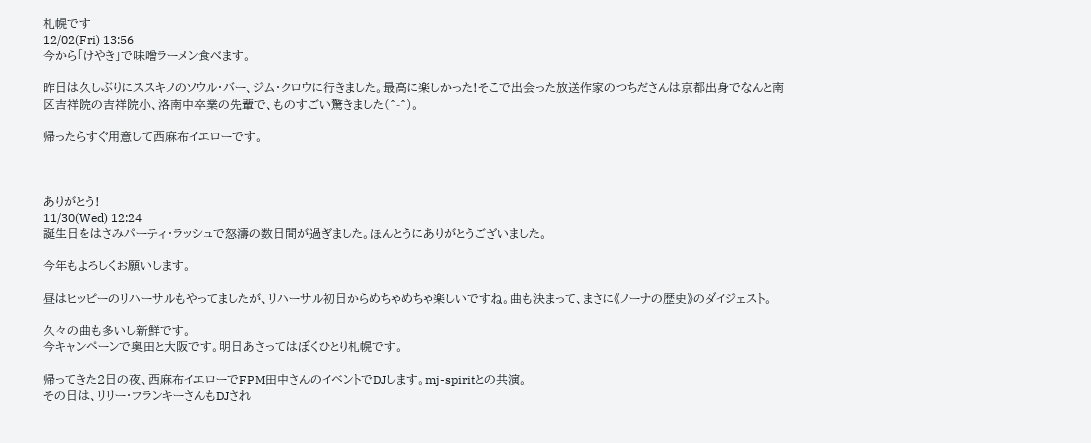札幌です
12/02(Fri) 13:56
今から「けやき」で味噌ラーメン食べます。

昨日は久しぶりにススキノのソウル・バー、ジム・クロウに行きました。最高に楽しかった!そこで出会った放送作家のつちださんは京都出身でなんと南区吉祥院の吉祥院小、洛南中卒業の先輩で、ものすごい驚きました(^-^)。

帰ったらすぐ用意して西麻布イエローです。



ありがとう!
11/30(Wed) 12:24
誕生日をはさみパーティ・ラッシュで怒濤の数日間が過ぎました。ほんとうにありがとうございました。

今年もよろしくお願いします。

昼はヒッピーのリハーサルもやってましたが、リハーサル初日からめちゃめちゃ楽しいですね。曲も決まって、まさに《ノーナの歴史》のダイジェスト。

久々の曲も多いし新鮮です。
今キャンペーンで奥田と大阪です。明日あさってはぼくひとり札幌です。

帰ってきた2日の夜、西麻布イエローでFPM田中さんのイベントでDJします。mj-spiritとの共演。
その日は、リリー・フランキーさんもDJされ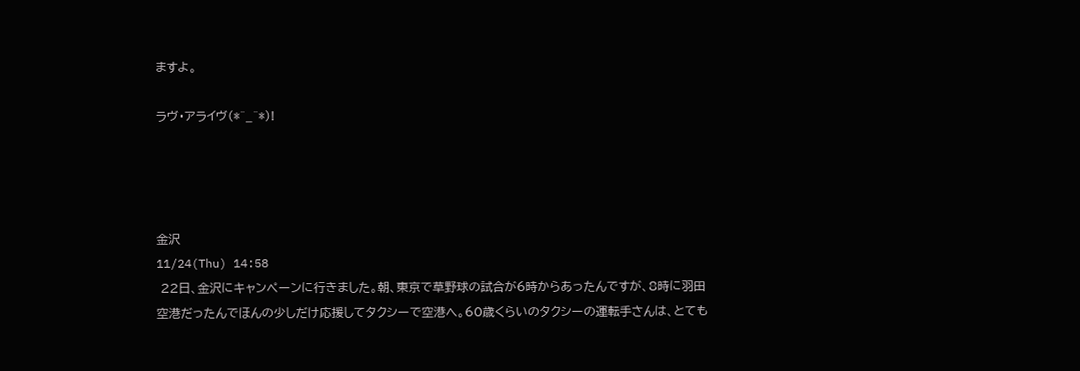ますよ。

ラヴ・アライヴ(*^_^*)!




金沢
11/24(Thu) 14:58
 22日、金沢にキャンペーンに行きました。朝、東京で草野球の試合が6時からあったんですが、8時に羽田空港だったんでほんの少しだけ応援してタクシーで空港へ。60歳くらいのタクシーの運転手さんは、とても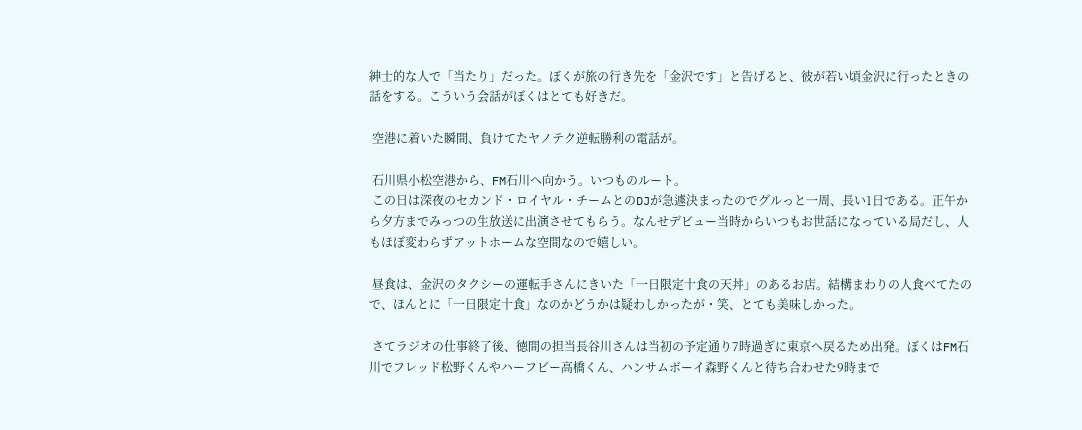紳士的な人で「当たり」だった。ぼくが旅の行き先を「金沢です」と告げると、彼が若い頃金沢に行ったときの話をする。こういう会話がぼくはとても好きだ。

 空港に着いた瞬間、負けてたヤノテク逆転勝利の電話が。

 石川県小松空港から、FM石川へ向かう。いつものルート。
 この日は深夜のセカンド・ロイヤル・チームとのDJが急遽決まったのでグルっと一周、長い1日である。正午から夕方までみっつの生放送に出演させてもらう。なんせデビュー当時からいつもお世話になっている局だし、人もほぼ変わらずアットホームな空間なので嬉しい。

 昼食は、金沢のタクシーの運転手さんにきいた「一日限定十食の天丼」のあるお店。結構まわりの人食べてたので、ほんとに「一日限定十食」なのかどうかは疑わしかったが・笑、とても美味しかった。

 さてラジオの仕事終了後、徳間の担当長谷川さんは当初の予定通り7時過ぎに東京へ戻るため出発。ぼくはFM石川でフレッド松野くんやハーフビー高橋くん、ハンサムボーイ森野くんと待ち合わせた9時まで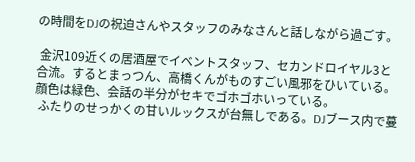の時間をDJの祝迫さんやスタッフのみなさんと話しながら過ごす。

 金沢109近くの居酒屋でイベントスタッフ、セカンドロイヤル3と合流。するとまっつん、高橋くんがものすごい風邪をひいている。顔色は緑色、会話の半分がセキでゴホゴホいっている。
 ふたりのせっかくの甘いルックスが台無しである。DJブース内で蔓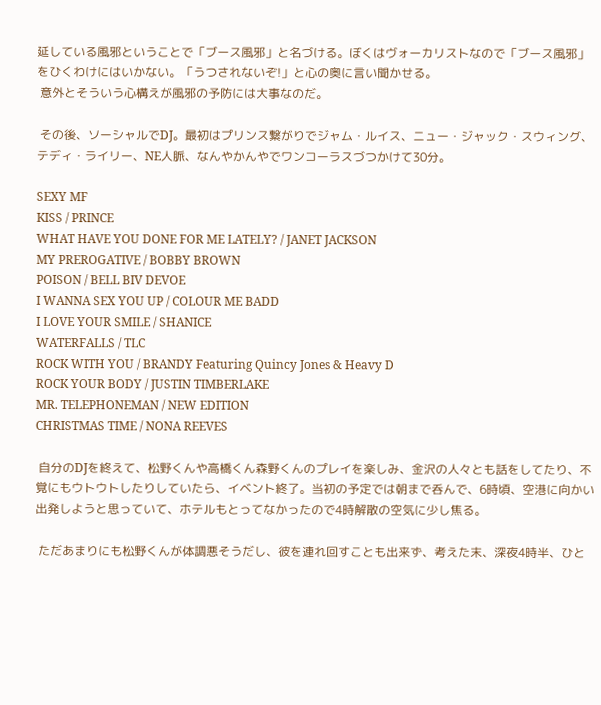延している風邪ということで「ブース風邪」と名づける。ぼくはヴォーカリストなので「ブース風邪」をひくわけにはいかない。「うつされないぞ!」と心の奥に言い聞かせる。
 意外とそういう心構えが風邪の予防には大事なのだ。

 その後、ソーシャルでDJ。最初はプリンス繋がりでジャム・ルイス、ニュー・ジャック・スウィング、テディ・ライリー、NE人脈、なんやかんやでワンコーラスづつかけて30分。

SEXY MF
KISS / PRINCE
WHAT HAVE YOU DONE FOR ME LATELY? / JANET JACKSON
MY PREROGATIVE / BOBBY BROWN
POISON / BELL BIV DEVOE
I WANNA SEX YOU UP / COLOUR ME BADD
I LOVE YOUR SMILE / SHANICE
WATERFALLS / TLC
ROCK WITH YOU / BRANDY Featuring Quincy Jones & Heavy D
ROCK YOUR BODY / JUSTIN TIMBERLAKE
MR. TELEPHONEMAN / NEW EDITION
CHRISTMAS TIME / NONA REEVES

 自分のDJを終えて、松野くんや高橋くん森野くんのプレイを楽しみ、金沢の人々とも話をしてたり、不覚にもウトウトしたりしていたら、イベント終了。当初の予定では朝まで呑んで、6時頃、空港に向かい出発しようと思っていて、ホテルもとってなかったので4時解散の空気に少し焦る。

 ただあまりにも松野くんが体調悪そうだし、彼を連れ回すことも出来ず、考えた末、深夜4時半、ひと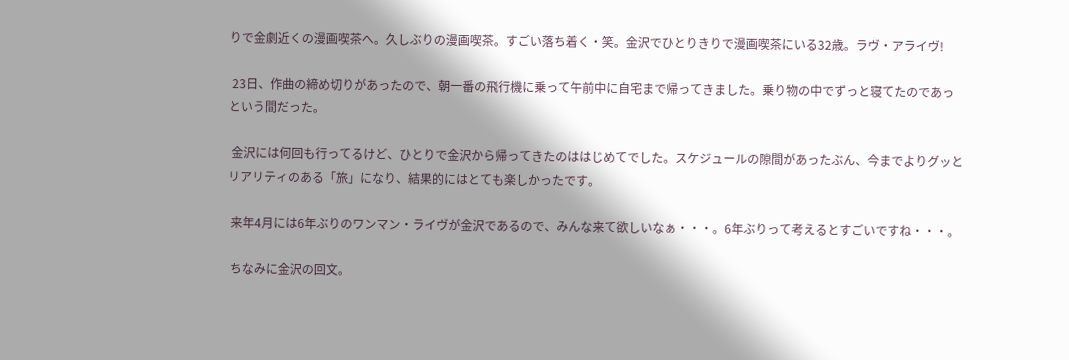りで金劇近くの漫画喫茶へ。久しぶりの漫画喫茶。すごい落ち着く・笑。金沢でひとりきりで漫画喫茶にいる32歳。ラヴ・アライヴ!

 23日、作曲の締め切りがあったので、朝一番の飛行機に乗って午前中に自宅まで帰ってきました。乗り物の中でずっと寝てたのであっという間だった。

 金沢には何回も行ってるけど、ひとりで金沢から帰ってきたのははじめてでした。スケジュールの隙間があったぶん、今までよりグッとリアリティのある「旅」になり、結果的にはとても楽しかったです。

 来年4月には6年ぶりのワンマン・ライヴが金沢であるので、みんな来て欲しいなぁ・・・。6年ぶりって考えるとすごいですね・・・。

 ちなみに金沢の回文。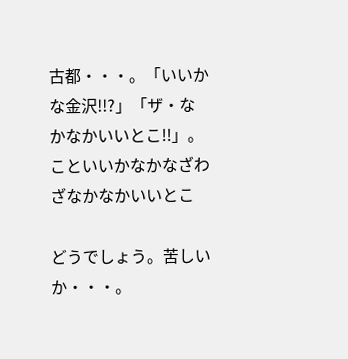古都・・・。「いいかな金沢!!?」「ザ・なかなかいいとこ!!」。
こといいかなかなざわざなかなかいいとこ

どうでしょう。苦しいか・・・。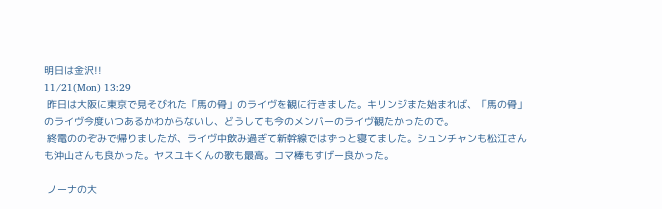明日は金沢!!
11/21(Mon) 13:29
 昨日は大阪に東京で見そびれた「馬の骨」のライヴを観に行きました。キリンジまた始まれば、「馬の骨」のライヴ今度いつあるかわからないし、どうしても今のメンバーのライヴ観たかったので。
 終電ののぞみで帰りましたが、ライヴ中飲み過ぎて新幹線ではずっと寝てました。シュンチャンも松江さんも沖山さんも良かった。ヤスユキくんの歌も最高。コマ棒もすげー良かった。

 ノーナの大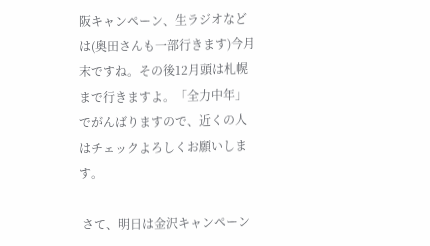阪キャンペーン、生ラジオなどは(奥田さんも一部行きます)今月末ですね。その後12月頭は札幌まで行きますよ。「全力中年」でがんばりますので、近くの人はチェックよろしくお願いします。

 さて、明日は金沢キャンペーン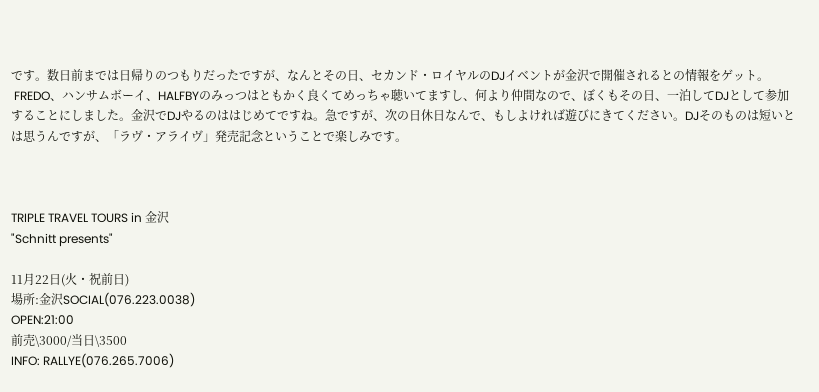です。数日前までは日帰りのつもりだったですが、なんとその日、セカンド・ロイヤルのDJイベントが金沢で開催されるとの情報をゲット。
 FREDO、ハンサムボーイ、HALFBYのみっつはともかく良くてめっちゃ聴いてますし、何より仲間なので、ぼくもその日、一泊してDJとして参加することにしました。金沢でDJやるのははじめてですね。急ですが、次の日休日なんで、もしよければ遊びにきてください。DJそのものは短いとは思うんですが、「ラヴ・アライヴ」発売記念ということで楽しみです。



TRIPLE TRAVEL TOURS in 金沢
"Schnitt presents"

11月22日(火・祝前日)
場所:金沢SOCIAL(076.223.0038)
OPEN:21:00
前売\3000/当日\3500
INFO: RALLYE(076.265.7006)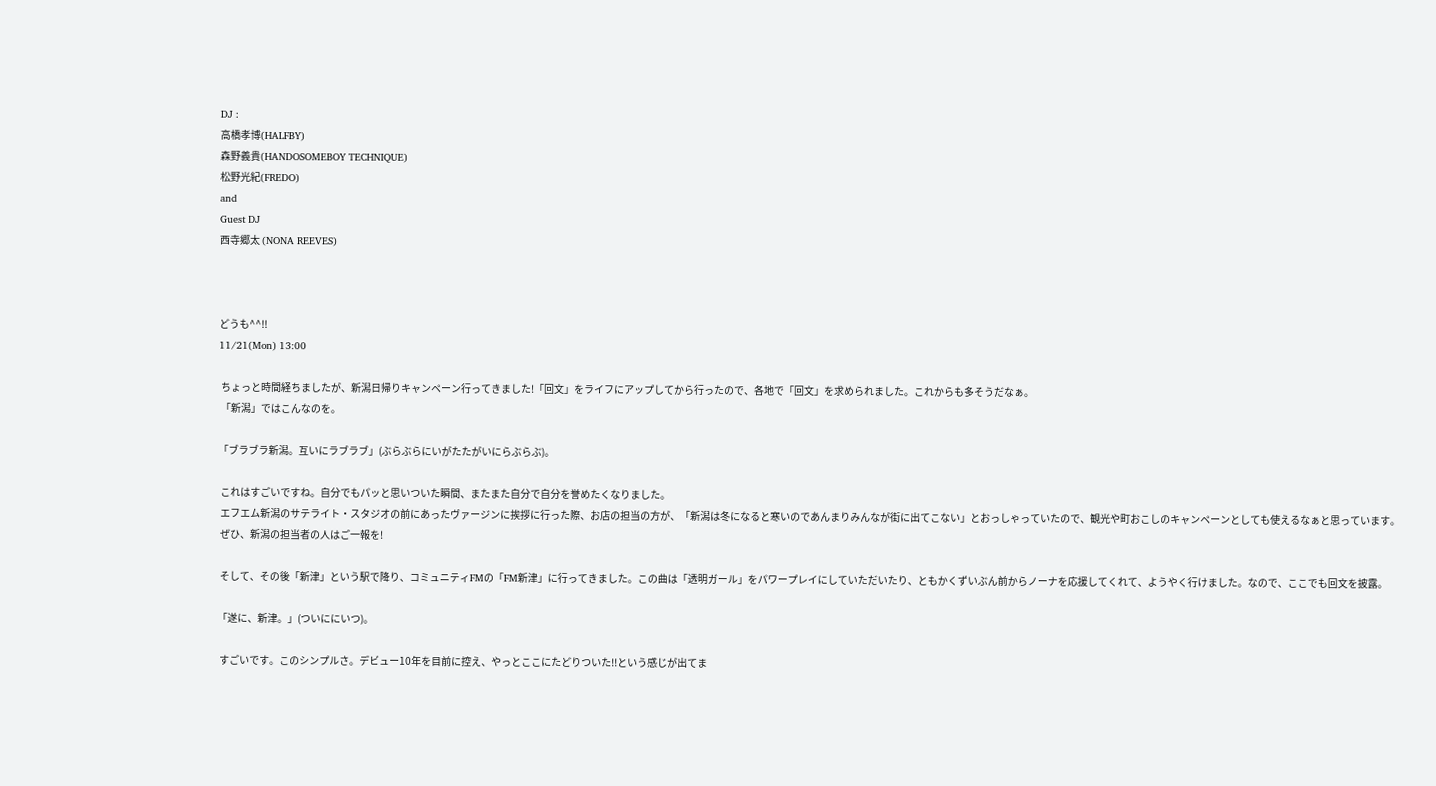DJ :
高橋孝博(HALFBY)
森野義貴(HANDOSOMEBOY TECHNIQUE)
松野光紀(FREDO)
and
Guest DJ
西寺郷太 (NONA REEVES)



どうも^^!!
11/21(Mon) 13:00

 ちょっと時間経ちましたが、新潟日帰りキャンペーン行ってきました!「回文」をライフにアップしてから行ったので、各地で「回文」を求められました。これからも多そうだなぁ。
 「新潟」ではこんなのを。

「ブラブラ新潟。互いにラブラブ」(ぶらぶらにいがたたがいにらぶらぶ)。

 これはすごいですね。自分でもパッと思いついた瞬間、またまた自分で自分を誉めたくなりました。
 エフエム新潟のサテライト・スタジオの前にあったヴァージンに挨拶に行った際、お店の担当の方が、「新潟は冬になると寒いのであんまりみんなが街に出てこない」とおっしゃっていたので、観光や町おこしのキャンペーンとしても使えるなぁと思っています。
 ぜひ、新潟の担当者の人はご一報を!

 そして、その後「新津」という駅で降り、コミュニティFMの「FM新津」に行ってきました。この曲は「透明ガール」をパワープレイにしていただいたり、ともかくずいぶん前からノーナを応援してくれて、ようやく行けました。なので、ここでも回文を披露。

「遂に、新津。」(ついににいつ)。

 すごいです。このシンプルさ。デビュー10年を目前に控え、やっとここにたどりついた!!という感じが出てま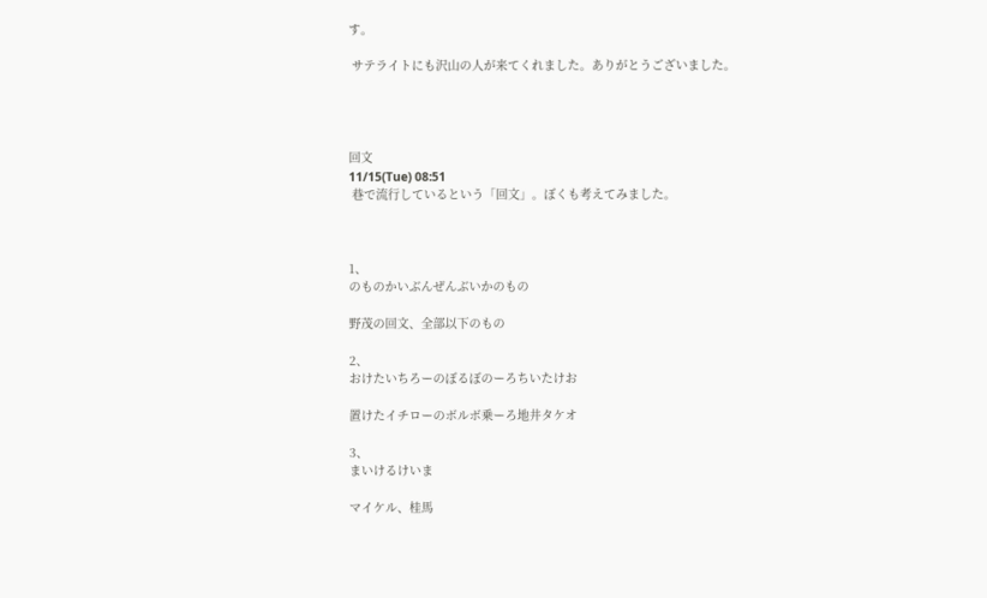す。

 サテライトにも沢山の人が来てくれました。ありがとうございました。




回文
11/15(Tue) 08:51
 巷で流行しているという「回文」。ぼくも考えてみました。



1、
のものかいぶんぜんぶいかのもの

野茂の回文、全部以下のもの

2、
おけたいちろーのぼるぼのーろちいたけお

置けたイチローのボルボ乗ーろ地井タケオ

3、
まいけるけいま

マイケル、桂馬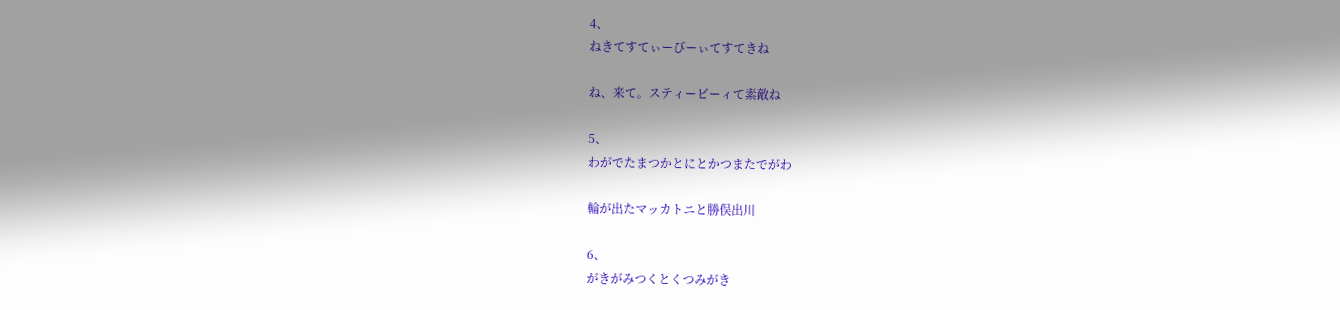4、
ねきてすてぃーびーぃてすてきね

ね、来て。スティービーィて素敵ね

5、
わがでたまつかとにとかつまたでがわ

輪が出たマッカトニと勝俣出川

6、
がきがみつくとくつみがき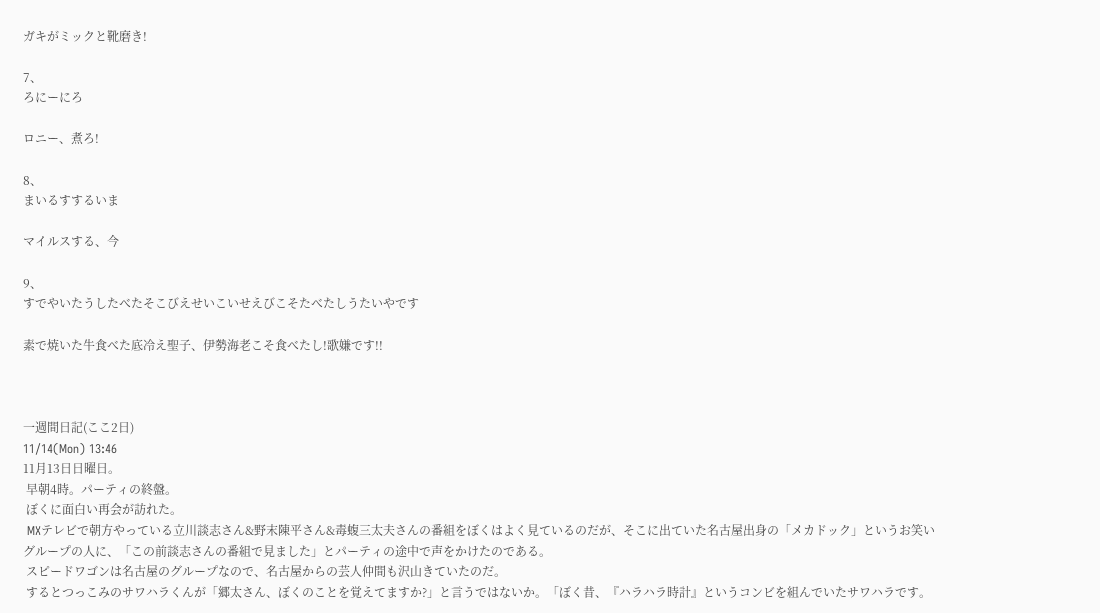ガキがミックと靴磨き!

7、
ろにーにろ

ロニー、煮ろ!

8、
まいるすするいま

マイルスする、今

9、
すでやいたうしたべたそこびえせいこいせえびこそたべたしうたいやです

素で焼いた牛食べた底冷え聖子、伊勢海老こそ食べたし!歌嫌です!!



一週間日記(ここ2日)
11/14(Mon) 13:46
11月13日日曜日。
 早朝4時。パーティの終盤。
 ぼくに面白い再会が訪れた。
 MXテレビで朝方やっている立川談志さん&野末陳平さん&毒蝮三太夫さんの番組をぼくはよく見ているのだが、そこに出ていた名古屋出身の「メカドック」というお笑いグループの人に、「この前談志さんの番組で見ました」とパーティの途中で声をかけたのである。
 スピードワゴンは名古屋のグループなので、名古屋からの芸人仲間も沢山きていたのだ。
 するとつっこみのサワハラくんが「郷太さん、ぼくのことを覚えてますか?」と言うではないか。「ぼく昔、『ハラハラ時計』というコンビを組んでいたサワハラです。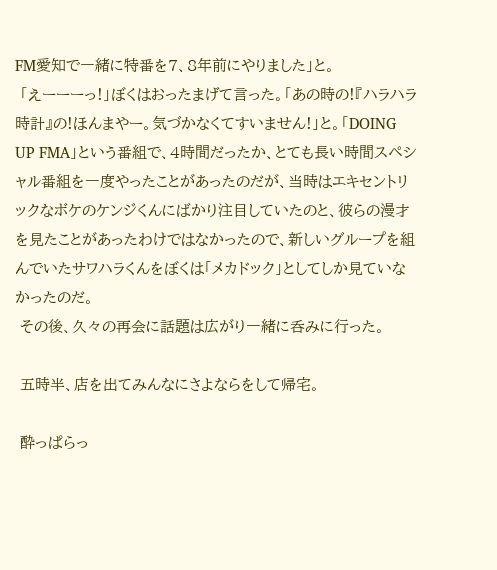FM愛知で一緒に特番を7、8年前にやりました」と。
 「えーーーっ!」ぼくはおったまげて言った。「あの時の!『ハラハラ時計』の!ほんまやー。気づかなくてすいません!」と。「DOING UP FMA」という番組で、4時間だったか、とても長い時間スペシャル番組を一度やったことがあったのだが、当時はエキセントリックなボケのケンジくんにばかり注目していたのと、彼らの漫才を見たことがあったわけではなかったので、新しいグループを組んでいたサワハラくんをぼくは「メカドック」としてしか見ていなかったのだ。
 その後、久々の再会に話題は広がり一緒に呑みに行った。

 五時半、店を出てみんなにさよならをして帰宅。

 酔っぱらっ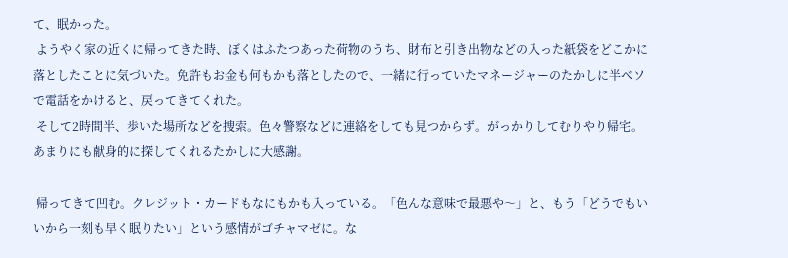て、眠かった。
 ようやく家の近くに帰ってきた時、ぼくはふたつあった荷物のうち、財布と引き出物などの入った紙袋をどこかに落としたことに気づいた。免許もお金も何もかも落としたので、一緒に行っていたマネージャーのたかしに半ベソで電話をかけると、戻ってきてくれた。
 そして2時間半、歩いた場所などを捜索。色々警察などに連絡をしても見つからず。がっかりしてむりやり帰宅。あまりにも献身的に探してくれるたかしに大感謝。

 帰ってきて凹む。クレジット・カードもなにもかも入っている。「色んな意味で最悪や〜」と、もう「どうでもいいから一刻も早く眠りたい」という感情がゴチャマゼに。な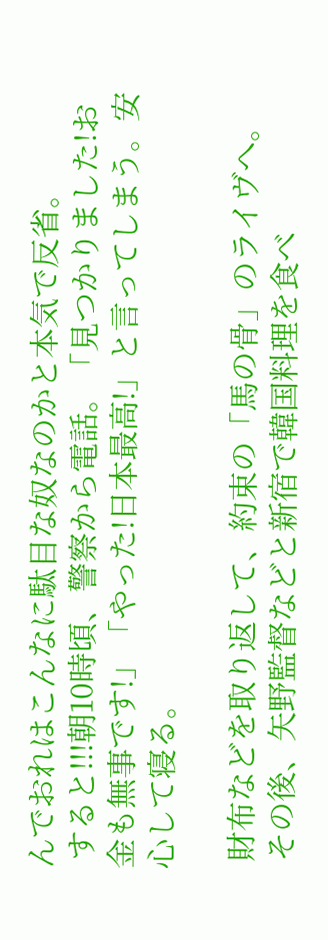んでおれはこんなに駄目な奴なのかと本気で反省。
 すると!!!朝10時頃、警察から電話。「見つかりました!お金も無事です!」「やった!日本最高!」と言ってしまう。安心して寝る。

 財布などを取り返して、約束の「馬の骨」のライヴへ。
 その後、矢野監督などと新宿で韓国料理を食べ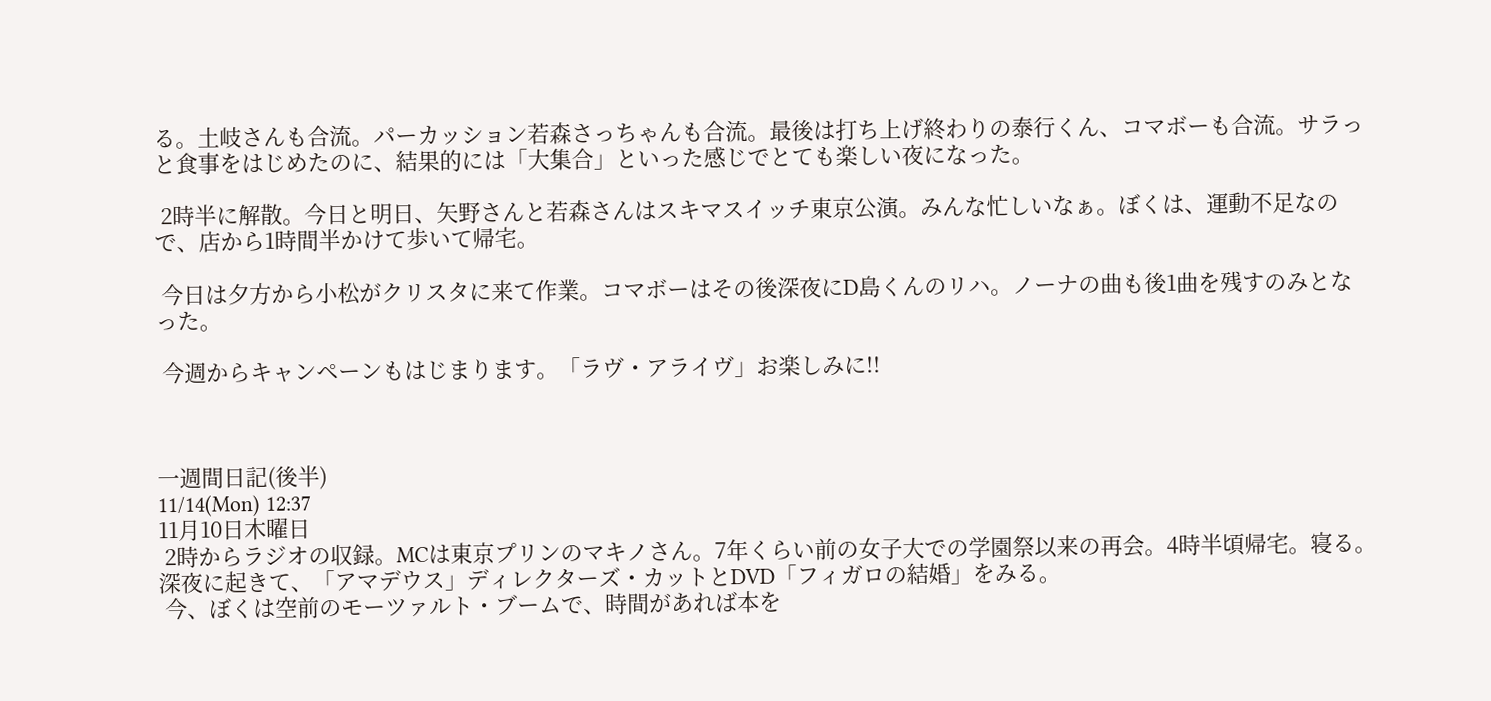る。土岐さんも合流。パーカッション若森さっちゃんも合流。最後は打ち上げ終わりの泰行くん、コマボーも合流。サラっと食事をはじめたのに、結果的には「大集合」といった感じでとても楽しい夜になった。

 2時半に解散。今日と明日、矢野さんと若森さんはスキマスイッチ東京公演。みんな忙しいなぁ。ぼくは、運動不足なので、店から1時間半かけて歩いて帰宅。

 今日は夕方から小松がクリスタに来て作業。コマボーはその後深夜にD島くんのリハ。ノーナの曲も後1曲を残すのみとなった。

 今週からキャンペーンもはじまります。「ラヴ・アライヴ」お楽しみに!!



一週間日記(後半)
11/14(Mon) 12:37
11月10日木曜日
 2時からラジオの収録。MCは東京プリンのマキノさん。7年くらい前の女子大での学園祭以来の再会。4時半頃帰宅。寝る。深夜に起きて、「アマデウス」ディレクターズ・カットとDVD「フィガロの結婚」をみる。
 今、ぼくは空前のモーツァルト・ブームで、時間があれば本を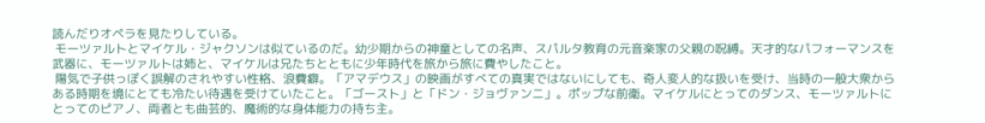読んだりオペラを見たりしている。
 モーツァルトとマイケル・ジャクソンは似ているのだ。幼少期からの神童としての名声、スパルタ教育の元音楽家の父親の呪縛。天才的なパフォーマンスを武器に、モーツァルトは姉と、マイケルは兄たちとともに少年時代を旅から旅に費やしたこと。
 陽気で子供っぽく誤解のされやすい性格、浪費癖。「アマデウス」の映画がすべての真実ではないにしても、奇人変人的な扱いを受け、当時の一般大衆からある時期を境にとても冷たい待遇を受けていたこと。「ゴースト」と「ドン・ジョヴァンニ」。ポップな前衛。マイケルにとってのダンス、モーツァルトにとってのピアノ、両者とも曲芸的、魔術的な身体能力の持ち主。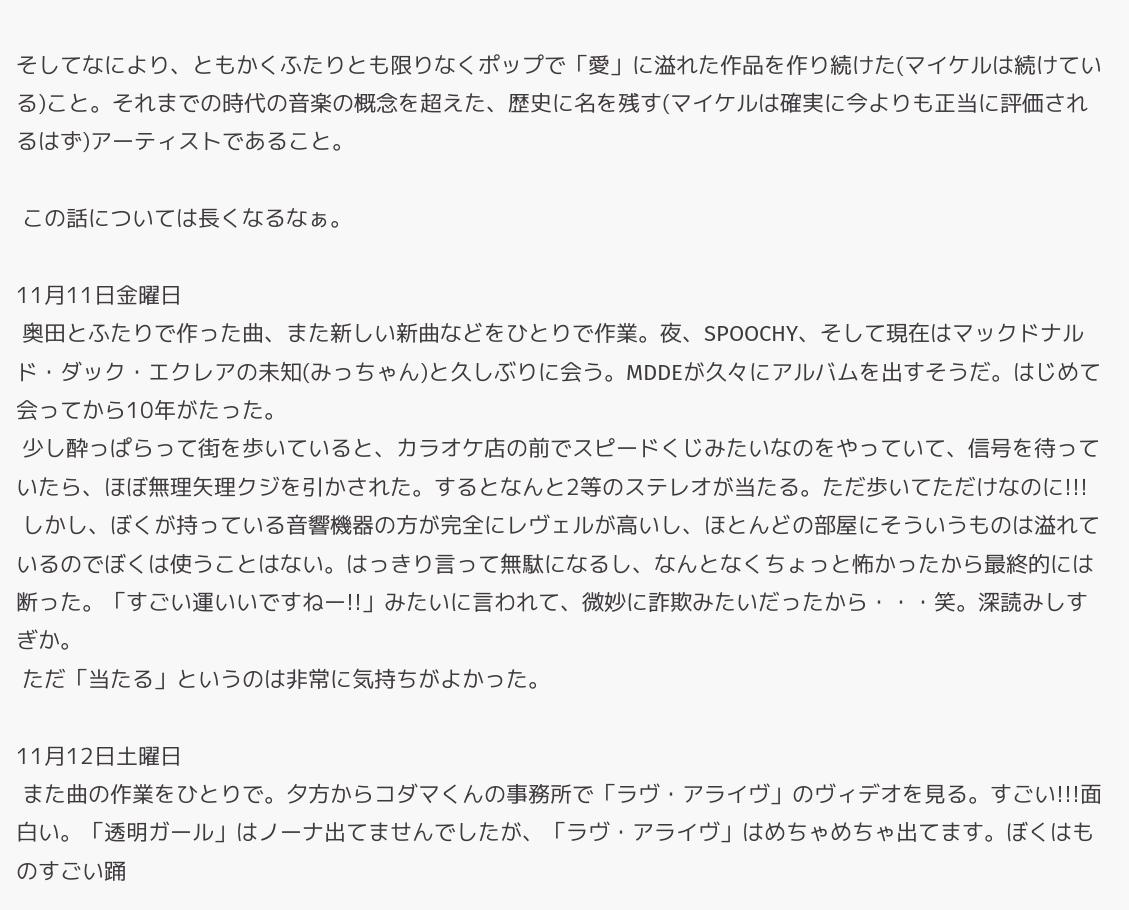そしてなにより、ともかくふたりとも限りなくポップで「愛」に溢れた作品を作り続けた(マイケルは続けている)こと。それまでの時代の音楽の概念を超えた、歴史に名を残す(マイケルは確実に今よりも正当に評価されるはず)アーティストであること。

 この話については長くなるなぁ。

11月11日金曜日
 奥田とふたりで作った曲、また新しい新曲などをひとりで作業。夜、SPOOCHY、そして現在はマックドナルド・ダック・エクレアの未知(みっちゃん)と久しぶりに会う。MDDEが久々にアルバムを出すそうだ。はじめて会ってから10年がたった。
 少し酔っぱらって街を歩いていると、カラオケ店の前でスピードくじみたいなのをやっていて、信号を待っていたら、ほぼ無理矢理クジを引かされた。するとなんと2等のステレオが当たる。ただ歩いてただけなのに!!!
 しかし、ぼくが持っている音響機器の方が完全にレヴェルが高いし、ほとんどの部屋にそういうものは溢れているのでぼくは使うことはない。はっきり言って無駄になるし、なんとなくちょっと怖かったから最終的には断った。「すごい運いいですねー!!」みたいに言われて、微妙に詐欺みたいだったから・・・笑。深読みしすぎか。
 ただ「当たる」というのは非常に気持ちがよかった。

11月12日土曜日
 また曲の作業をひとりで。夕方からコダマくんの事務所で「ラヴ・アライヴ」のヴィデオを見る。すごい!!!面白い。「透明ガール」はノーナ出てませんでしたが、「ラヴ・アライヴ」はめちゃめちゃ出てます。ぼくはものすごい踊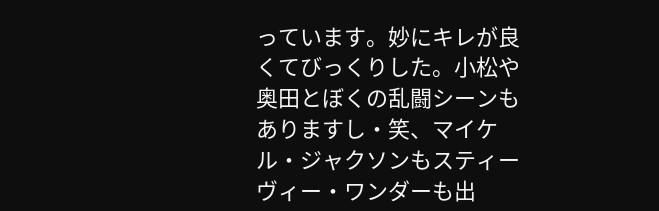っています。妙にキレが良くてびっくりした。小松や奥田とぼくの乱闘シーンもありますし・笑、マイケル・ジャクソンもスティーヴィー・ワンダーも出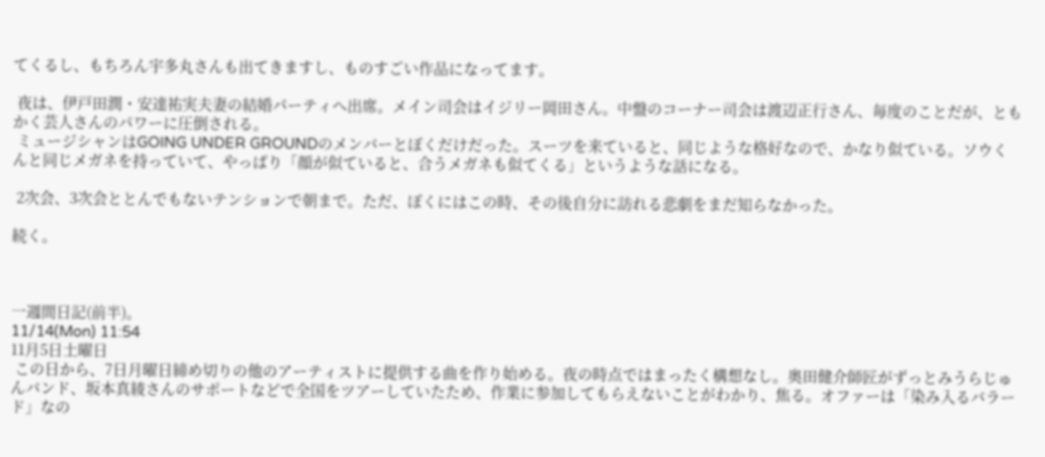てくるし、もちろん宇多丸さんも出てきますし、ものすごい作品になってます。

 夜は、伊戸田潤・安達祐実夫妻の結婚パーティへ出席。メイン司会はイジリー岡田さん。中盤のコーナー司会は渡辺正行さん、毎度のことだが、ともかく芸人さんのパワーに圧倒される。
 ミュージシャンはGOING UNDER GROUNDのメンバーとぼくだけだった。スーツを来ていると、同じような格好なので、かなり似ている。ソウくんと同じメガネを持っていて、やっぱり「顔が似ていると、合うメガネも似てくる」というような話になる。

 2次会、3次会ととんでもないテンションで朝まで。ただ、ぼくにはこの時、その後自分に訪れる悲劇をまだ知らなかった。

続く。



一週間日記(前半)。
11/14(Mon) 11:54
11月5日土曜日
 この日から、7日月曜日締め切りの他のアーティストに提供する曲を作り始める。夜の時点ではまったく構想なし。奥田健介師匠がずっとみうらじゅんバンド、坂本真綾さんのサポートなどで全国をツアーしていたため、作業に参加してもらえないことがわかり、焦る。オファーは「染み入るバラード」なの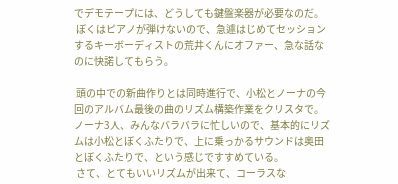でデモテープには、どうしても鍵盤楽器が必要なのだ。
 ぼくはピアノが弾けないので、急遽はじめてセッションするキーボーディストの荒井くんにオファー、急な話なのに快諾してもらう。

 頭の中での新曲作りとは同時進行で、小松とノーナの今回のアルバム最後の曲のリズム構築作業をクリスタで。ノーナ3人、みんなバラバラに忙しいので、基本的にリズムは小松とぼくふたりで、上に乗っかるサウンドは奥田とぼくふたりで、という感じですすめている。
 さて、とてもいいリズムが出来て、コーラスな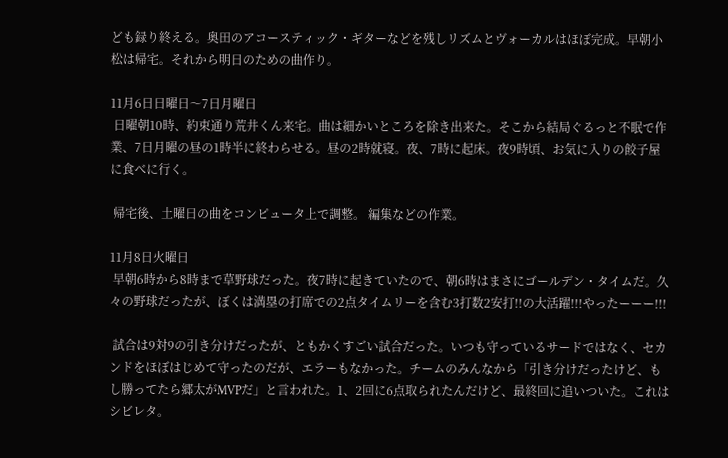ども録り終える。奥田のアコースティック・ギターなどを残しリズムとヴォーカルはほぼ完成。早朝小松は帰宅。それから明日のための曲作り。

11月6日日曜日〜7日月曜日
 日曜朝10時、約束通り荒井くん来宅。曲は細かいところを除き出来た。そこから結局ぐるっと不眠で作業、7日月曜の昼の1時半に終わらせる。昼の2時就寝。夜、7時に起床。夜9時頃、お気に入りの餃子屋に食べに行く。

 帰宅後、土曜日の曲をコンピュータ上で調整。 編集などの作業。

11月8日火曜日
 早朝6時から8時まで草野球だった。夜7時に起きていたので、朝6時はまさにゴールデン・タイムだ。久々の野球だったが、ぼくは満塁の打席での2点タイムリーを含む3打数2安打!!の大活躍!!!やったーーー!!!

 試合は9対9の引き分けだったが、ともかくすごい試合だった。いつも守っているサードではなく、セカンドをほぼはじめて守ったのだが、エラーもなかった。チームのみんなから「引き分けだったけど、もし勝ってたら郷太がMVPだ」と言われた。1、2回に6点取られたんだけど、最終回に追いついた。これはシビレタ。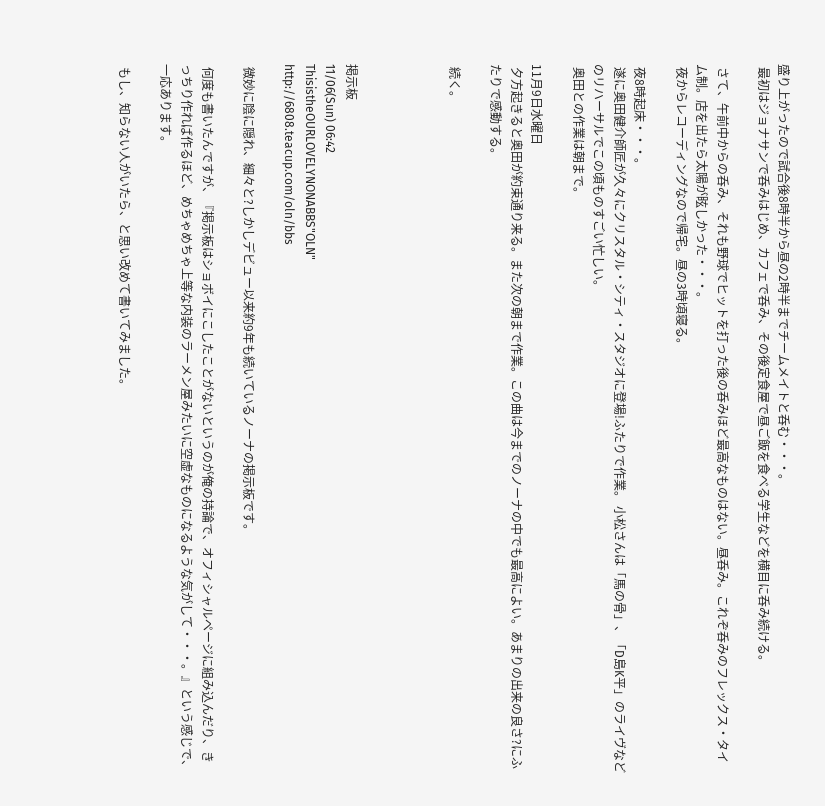盛り上がったので試合後8時半から昼の2時半までチームメイトと呑む・・・。
 最初はジョナサンで呑みはじめ、カフェで呑み、その後定食屋で昼ご飯を食べる学生などを横目に呑み続ける。

 さて、午前中からの呑み、それも野球でヒットを打った後の呑みほど最高なものはない。昼呑み。これぞ呑みのフレックス・タイム制。店を出たら太陽が眩しかった・・・。
 夜からレコーディングなので帰宅。昼の3時頃寝る。

 夜8時起床・・・。
 遂に奥田健介師匠が久々にクリスタル・シティ・スタジオに登場!ふたりで作業。 小松さんは「馬の骨」、「D島K平」のライヴなどのリハーサルでこの頃ものすごい忙しい。
 奥田との作業は朝まで。

11月9日水曜日
 夕方起きると奥田が約束通り来る。また次の朝まで作業。この曲は今までのノーナの中でも最高によい。あまりの出来の良さ?にふたりで感動する。

 続く。




掲示板
11/06(Sun) 06:42
ThisistheOURLOVELYNONABBS"OLN"
http://6808.teacup.com/oln/bbs

 微妙に陰に隠れ、細々と?しかしデビュー以来約9年も続いているノーナの掲示板です。

 何度も書いたんですが、『掲示板はショボイにこしたことがないというのが俺の持論で、オフィシャルページに組み込んだり、きっちり作れば作るほど、めちゃめちゃ上等な内装のラーメン屋みたいに空虚なものになるような気がして・・・。』という感じで、一応あります。

 もし、知らない人がいたら、と思い改めて書いてみました。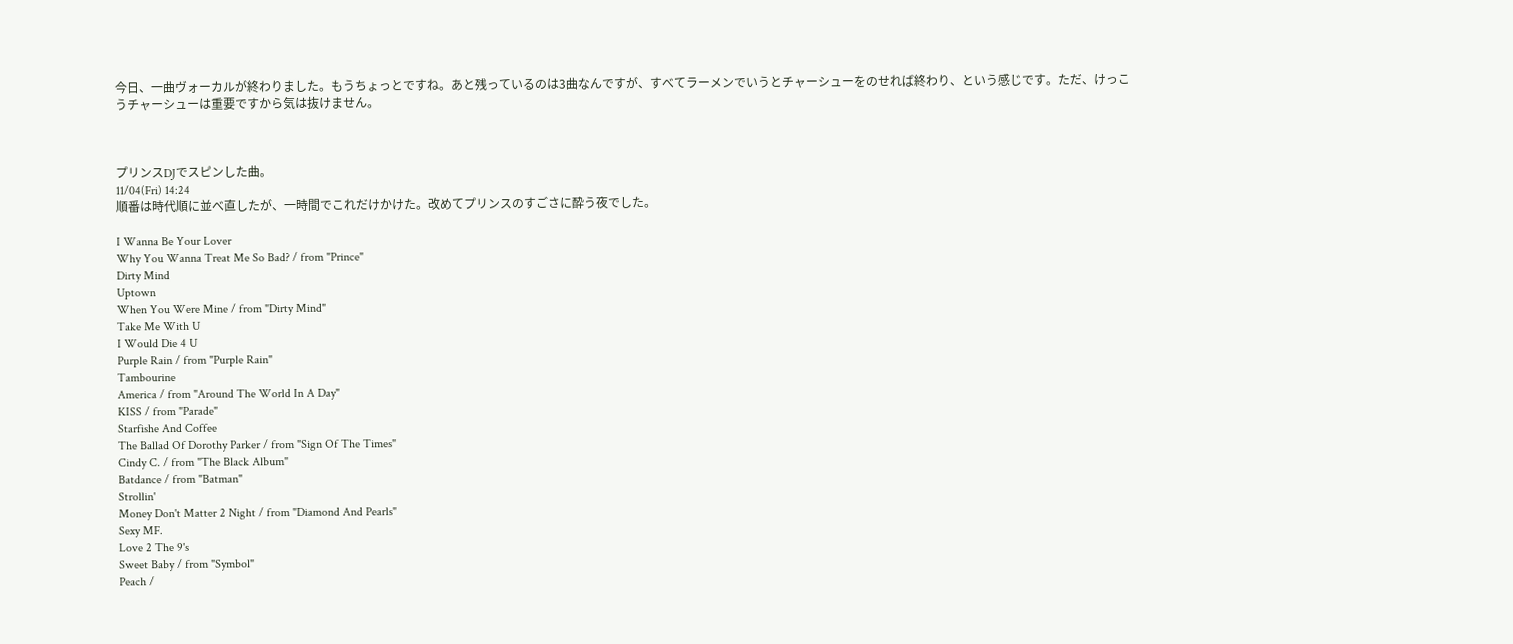今日、一曲ヴォーカルが終わりました。もうちょっとですね。あと残っているのは3曲なんですが、すべてラーメンでいうとチャーシューをのせれば終わり、という感じです。ただ、けっこうチャーシューは重要ですから気は抜けません。



プリンスDJでスピンした曲。
11/04(Fri) 14:24
順番は時代順に並べ直したが、一時間でこれだけかけた。改めてプリンスのすごさに酔う夜でした。

I Wanna Be Your Lover
Why You Wanna Treat Me So Bad? / from "Prince"
Dirty Mind
Uptown
When You Were Mine / from "Dirty Mind"
Take Me With U
I Would Die 4 U
Purple Rain / from "Purple Rain"
Tambourine
America / from "Around The World In A Day"
KISS / from "Parade"
Starfishe And Coffee
The Ballad Of Dorothy Parker / from "Sign Of The Times"
Cindy C. / from "The Black Album"
Batdance / from "Batman"
Strollin'
Money Don't Matter 2 Night / from "Diamond And Pearls"
Sexy MF.
Love 2 The 9's
Sweet Baby / from "Symbol"
Peach /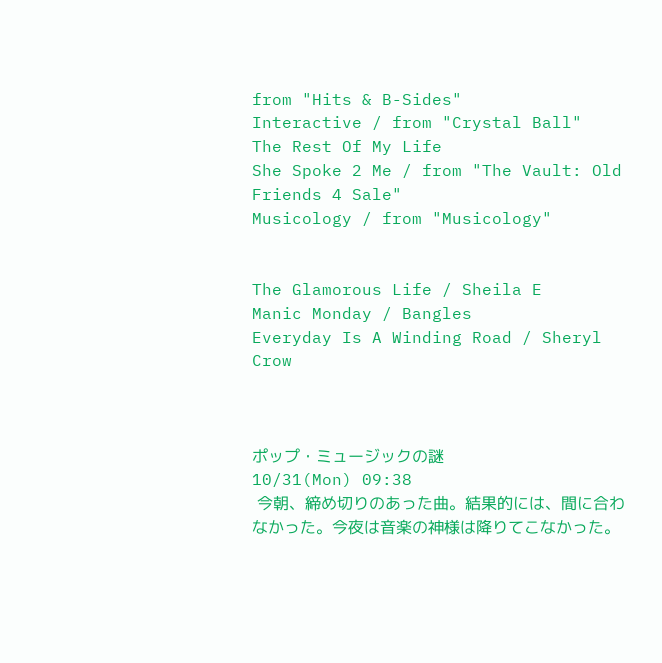from "Hits & B-Sides"
Interactive / from "Crystal Ball"
The Rest Of My Life
She Spoke 2 Me / from "The Vault: Old Friends 4 Sale"
Musicology / from "Musicology"


The Glamorous Life / Sheila E
Manic Monday / Bangles
Everyday Is A Winding Road / Sheryl Crow



ポップ・ミュージックの謎
10/31(Mon) 09:38
 今朝、締め切りのあった曲。結果的には、間に合わなかった。今夜は音楽の神様は降りてこなかった。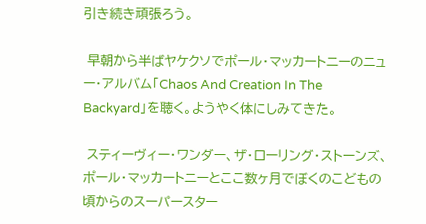引き続き頑張ろう。

 早朝から半ばヤケクソでポール・マッカートニーのニュー・アルバム「Chaos And Creation In The Backyard」を聴く。ようやく体にしみてきた。

 スティーヴィー・ワンダー、ザ・ローリング・ストーンズ、ポール・マッカートニーとここ数ヶ月でぼくのこどもの頃からのスーパースター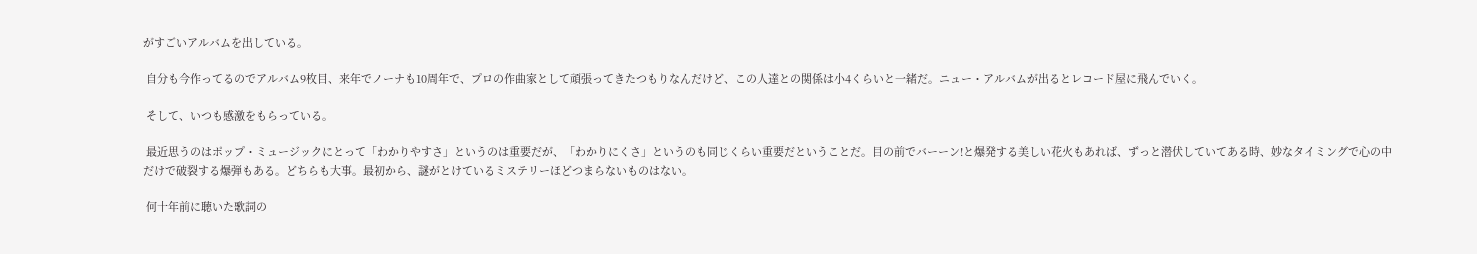がすごいアルバムを出している。

 自分も今作ってるのでアルバム9枚目、来年でノーナも10周年で、プロの作曲家として頑張ってきたつもりなんだけど、この人達との関係は小4くらいと一緒だ。ニュー・アルバムが出るとレコード屋に飛んでいく。

 そして、いつも感激をもらっている。

 最近思うのはポップ・ミュージックにとって「わかりやすさ」というのは重要だが、「わかりにくさ」というのも同じくらい重要だということだ。目の前でバーーン!と爆発する美しい花火もあれば、ずっと潜伏していてある時、妙なタイミングで心の中だけで破裂する爆弾もある。どちらも大事。最初から、謎がとけているミステリーほどつまらないものはない。

 何十年前に聴いた歌詞の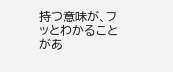持つ意味が、フッとわかることがあ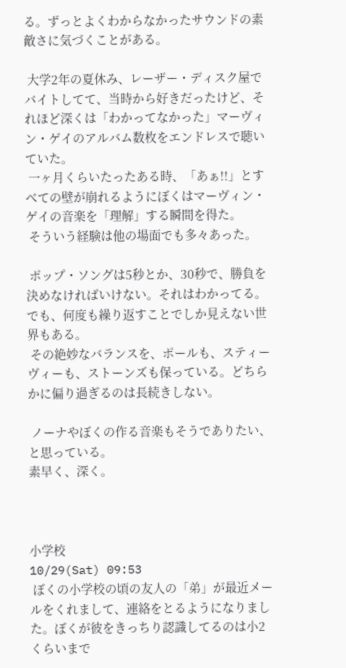る。ずっとよくわからなかったサウンドの素敵さに気づくことがある。

 大学2年の夏休み、レーザー・ディスク屋でバイトしてて、当時から好きだったけど、それほど深くは「わかってなかった」マーヴィン・ゲイのアルバム数枚をエンドレスで聴いていた。
 一ヶ月くらいたったある時、「あぁ!!」とすべての壁が崩れるようにぼくはマーヴィン・ゲイの音楽を「理解」する瞬間を得た。
 そういう経験は他の場面でも多々あった。

 ポップ・ソングは5秒とか、30秒で、勝負を決めなければいけない。それはわかってる。でも、何度も繰り返すことでしか見えない世界もある。
 その絶妙なバランスを、ポールも、スティーヴィーも、ストーンズも保っている。どちらかに偏り過ぎるのは長続きしない。

 ノーナやぼくの作る音楽もそうでありたい、と思っている。
素早く、深く。



小学校
10/29(Sat) 09:53
 ぼくの小学校の頃の友人の「弟」が最近メールをくれまして、連絡をとるようになりました。ぼくが彼をきっちり認識してるのは小2くらいまで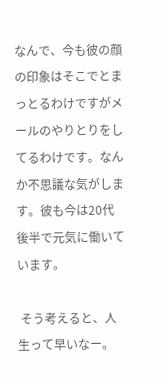なんで、今も彼の顔の印象はそこでとまっとるわけですがメールのやりとりをしてるわけです。なんか不思議な気がします。彼も今は20代後半で元気に働いています。

 そう考えると、人生って早いなー。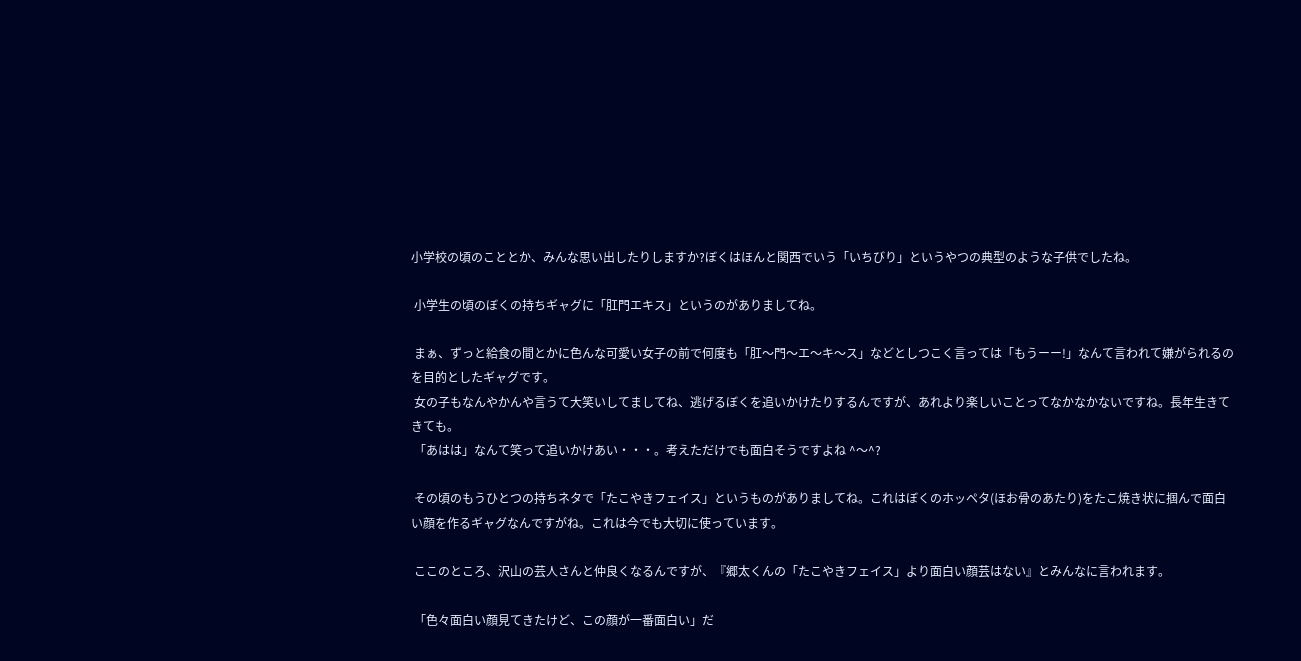小学校の頃のこととか、みんな思い出したりしますか?ぼくはほんと関西でいう「いちびり」というやつの典型のような子供でしたね。

 小学生の頃のぼくの持ちギャグに「肛門エキス」というのがありましてね。

 まぁ、ずっと給食の間とかに色んな可愛い女子の前で何度も「肛〜門〜エ〜キ〜ス」などとしつこく言っては「もうーー!」なんて言われて嫌がられるのを目的としたギャグです。
 女の子もなんやかんや言うて大笑いしてましてね、逃げるぼくを追いかけたりするんですが、あれより楽しいことってなかなかないですね。長年生きてきても。
 「あはは」なんて笑って追いかけあい・・・。考えただけでも面白そうですよね ^〜^?

 その頃のもうひとつの持ちネタで「たこやきフェイス」というものがありましてね。これはぼくのホッペタ(ほお骨のあたり)をたこ焼き状に掴んで面白い顔を作るギャグなんですがね。これは今でも大切に使っています。

 ここのところ、沢山の芸人さんと仲良くなるんですが、『郷太くんの「たこやきフェイス」より面白い顔芸はない』とみんなに言われます。

 「色々面白い顔見てきたけど、この顔が一番面白い」だ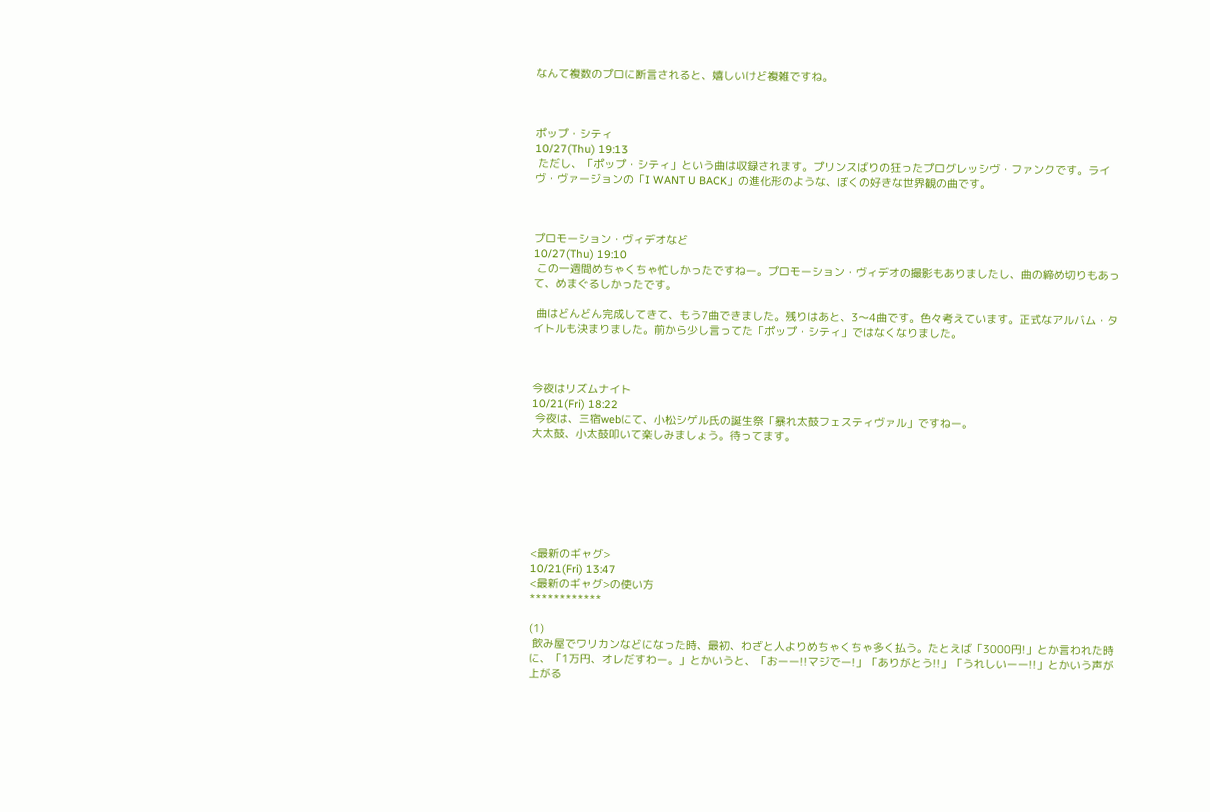なんて複数のプロに断言されると、嬉しいけど複雑ですね。



ポップ・シティ
10/27(Thu) 19:13
 ただし、「ポップ・シティ」という曲は収録されます。プリンスばりの狂ったプログレッシヴ・ファンクです。ライヴ・ヴァージョンの「I WANT U BACK」の進化形のような、ぼくの好きな世界観の曲です。



プロモーション・ヴィデオなど
10/27(Thu) 19:10
 この一週間めちゃくちゃ忙しかったですねー。プロモーション・ヴィデオの撮影もありましたし、曲の締め切りもあって、めまぐるしかったです。

 曲はどんどん完成してきて、もう7曲できました。残りはあと、3〜4曲です。色々考えています。正式なアルバム・タイトルも決まりました。前から少し言ってた「ポップ・シティ」ではなくなりました。



今夜はリズムナイト
10/21(Fri) 18:22
 今夜は、三宿webにて、小松シゲル氏の誕生祭「暴れ太鼓フェスティヴァル」ですねー。
大太鼓、小太鼓叩いて楽しみましょう。待ってます。







<最新のギャグ>
10/21(Fri) 13:47
<最新のギャグ>の使い方
************

(1)
 飲み屋でワリカンなどになった時、最初、わざと人よりめちゃくちゃ多く払う。たとえば「3000円!」とか言われた時に、「1万円、オレだすわー。」とかいうと、「おーー!!マジでー!」「ありがとう!!」「うれしいーー!!」とかいう声が上がる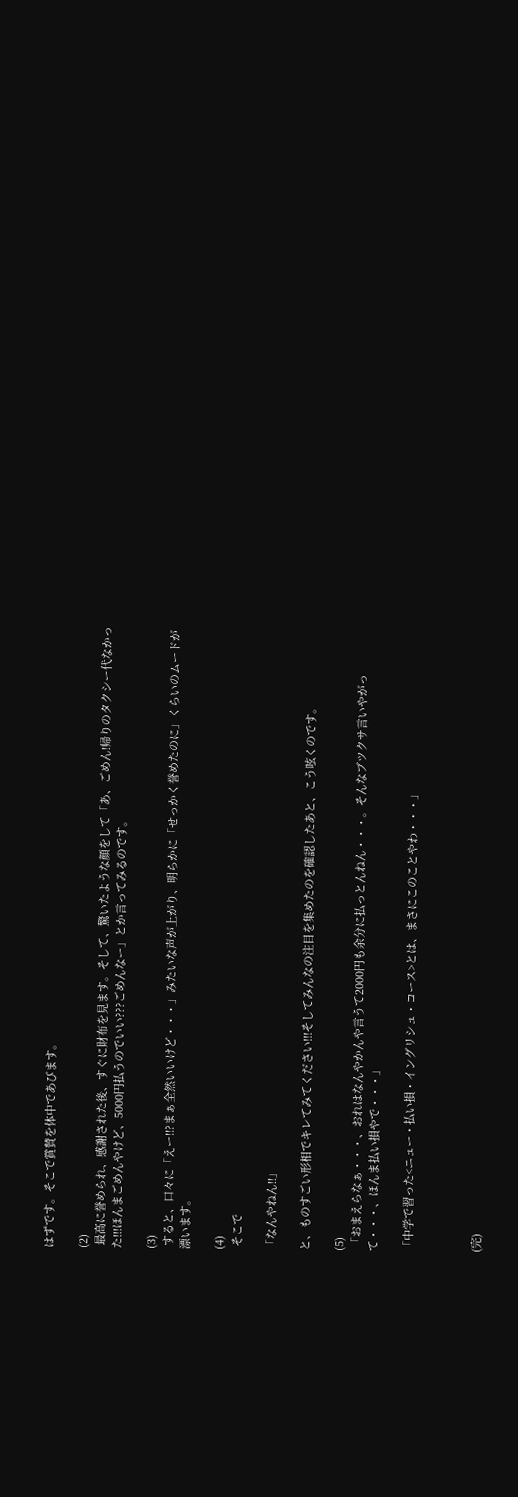はずです。そこで賞賛を体中であびます。

(2)
 最高に誉められ、感謝された後、すぐに財布を見ます。そして、驚いたような顔をして「あ、ごめん!帰りのタクシー代なかった!!!ほんまごめんやけど、5000円払うのでいい???ごめんなー」とか言ってみるのです。

(3)
 すると、口々に「えー!!?まぁ全然いいけど・・・」みたいな声が上がり、明らかに「せっかく誉めたのに」くらいのムードが漂います。

(4)
 そこで

「なんやねん!!」

と、ものすごい形相でキレてみてください!!!そしてみんなの注目を集めたのを確認したあと、こう呟くのです。

(5)
 「おまえらなぁ・・・、おれはなんやかんや言うて2000円も余分に払っとんねん・・・。そんなブツクサ言いやがって・・・、ほんま払い損やで・・・」

「中学で習った<ニュー・払い損・イングリシュ・コース>とは、まさにこのことやわ・・・」



(完)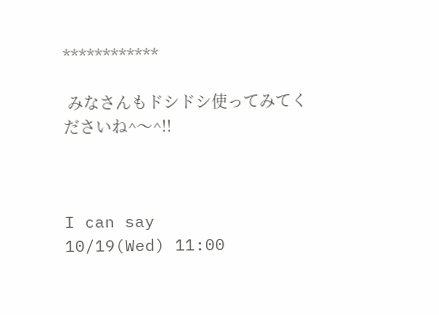************

 みなさんもドシドシ使ってみてくださいね^〜^!!



I can say
10/19(Wed) 11:00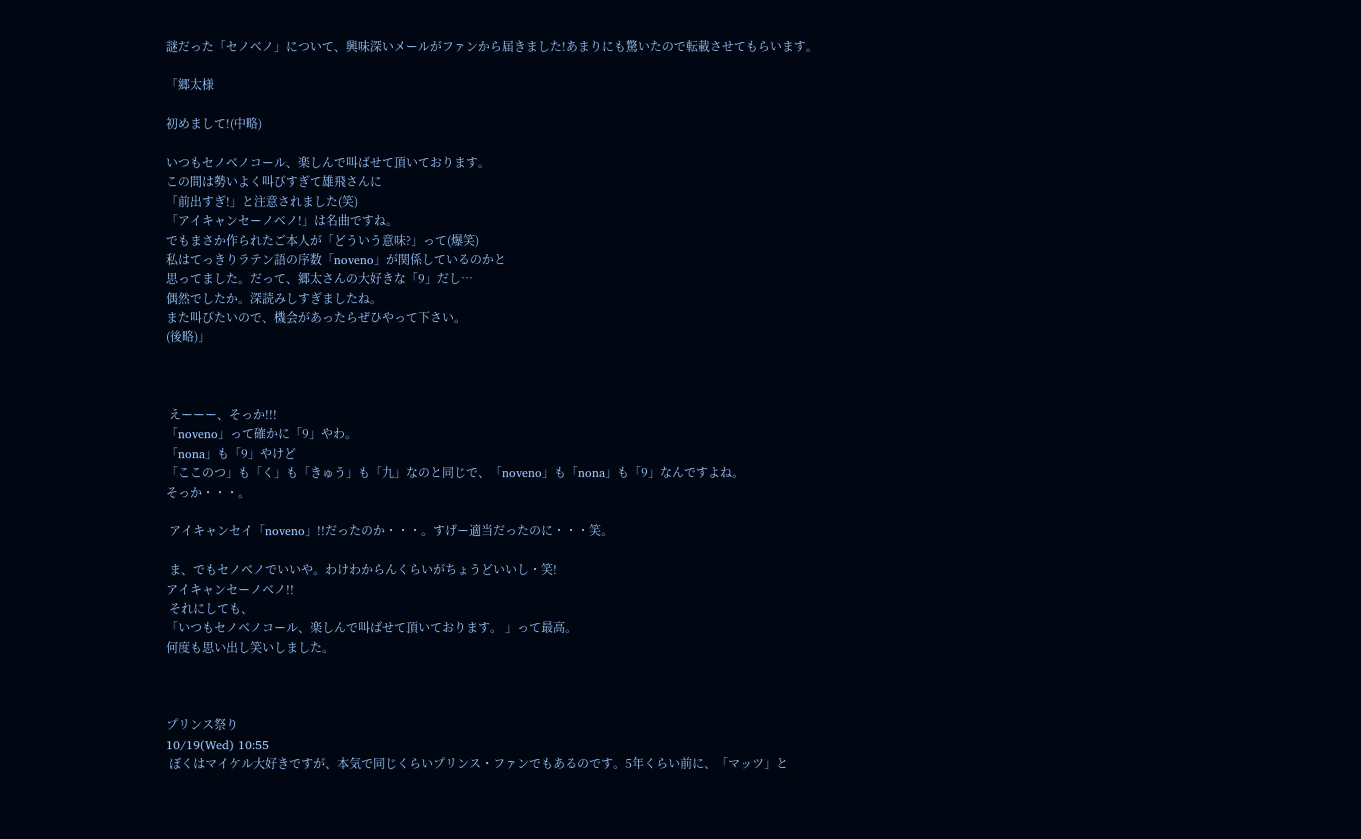謎だった「セノベノ」について、興味深いメールがファンから届きました!あまりにも驚いたので転載させてもらいます。

「郷太様

初めまして!(中略)

いつもセノベノコール、楽しんで叫ばせて頂いております。
この間は勢いよく叫びすぎて雄飛さんに
「前出すぎ!」と注意されました(笑)
「アイキャンセーノベノ!」は名曲ですね。
でもまさか作られたご本人が「どういう意味?」って(爆笑)
私はてっきりラテン語の序数「noveno」が関係しているのかと
思ってました。だって、郷太さんの大好きな「9」だし…
偶然でしたか。深読みしすぎましたね。
また叫びたいので、機会があったらぜひやって下さい。
(後略)」



 えーーー、そっか!!!
「noveno」って確かに「9」やわ。
「nona」も「9」やけど
「ここのつ」も「く」も「きゅう」も「九」なのと同じで、「noveno」も「nona」も「9」なんですよね。
そっか・・・。

 アイキャンセイ「noveno」!!だったのか・・・。すげー適当だったのに・・・笑。

 ま、でもセノベノでいいや。わけわからんくらいがちょうどいいし・笑!
アイキャンセーノベノ!!
 それにしても、
「いつもセノベノコール、楽しんで叫ばせて頂いております。 」って最高。
何度も思い出し笑いしました。



プリンス祭り
10/19(Wed) 10:55
 ぼくはマイケル大好きですが、本気で同じくらいプリンス・ファンでもあるのです。5年くらい前に、「マッツ」と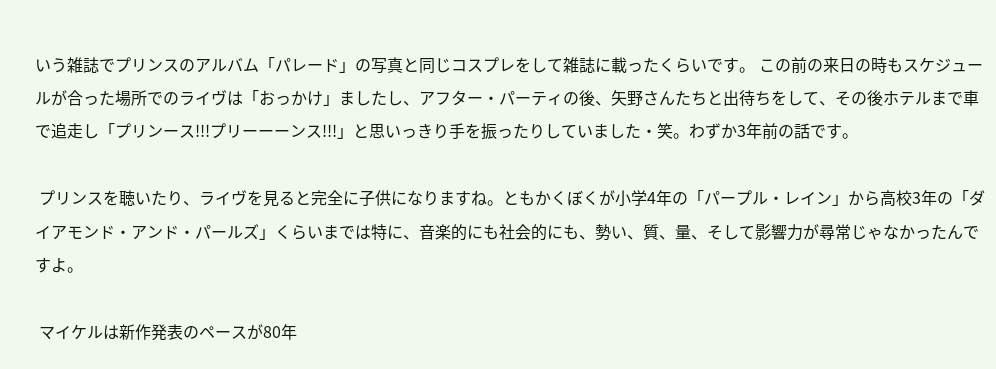いう雑誌でプリンスのアルバム「パレード」の写真と同じコスプレをして雑誌に載ったくらいです。 この前の来日の時もスケジュールが合った場所でのライヴは「おっかけ」ましたし、アフター・パーティの後、矢野さんたちと出待ちをして、その後ホテルまで車で追走し「プリンース!!!プリーーーンス!!!」と思いっきり手を振ったりしていました・笑。わずか3年前の話です。

 プリンスを聴いたり、ライヴを見ると完全に子供になりますね。ともかくぼくが小学4年の「パープル・レイン」から高校3年の「ダイアモンド・アンド・パールズ」くらいまでは特に、音楽的にも社会的にも、勢い、質、量、そして影響力が尋常じゃなかったんですよ。

 マイケルは新作発表のペースが80年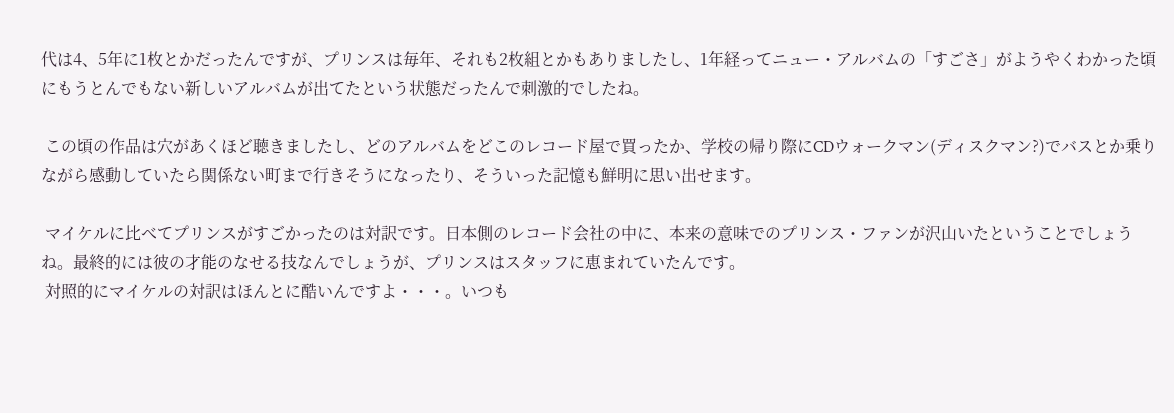代は4、5年に1枚とかだったんですが、プリンスは毎年、それも2枚組とかもありましたし、1年経ってニュー・アルバムの「すごさ」がようやくわかった頃にもうとんでもない新しいアルバムが出てたという状態だったんで刺激的でしたね。

 この頃の作品は穴があくほど聴きましたし、どのアルバムをどこのレコード屋で買ったか、学校の帰り際にCDウォークマン(ディスクマン?)でバスとか乗りながら感動していたら関係ない町まで行きそうになったり、そういった記憶も鮮明に思い出せます。

 マイケルに比べてプリンスがすごかったのは対訳です。日本側のレコード会社の中に、本来の意味でのプリンス・ファンが沢山いたということでしょうね。最終的には彼の才能のなせる技なんでしょうが、プリンスはスタッフに恵まれていたんです。
 対照的にマイケルの対訳はほんとに酷いんですよ・・・。いつも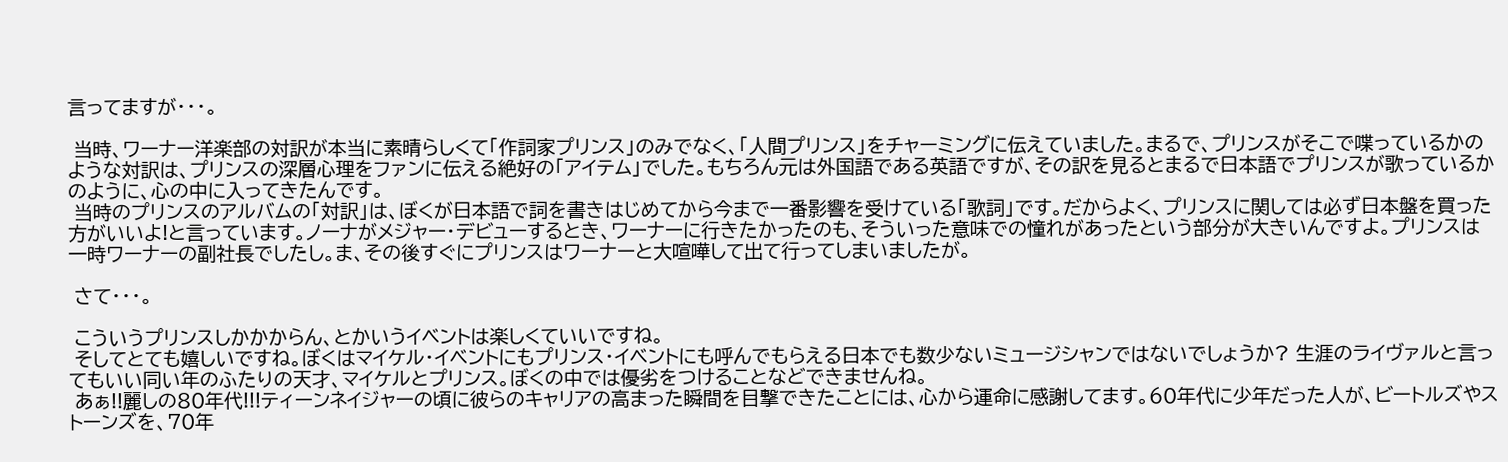言ってますが・・・。

 当時、ワーナー洋楽部の対訳が本当に素晴らしくて「作詞家プリンス」のみでなく、「人間プリンス」をチャーミングに伝えていました。まるで、プリンスがそこで喋っているかのような対訳は、プリンスの深層心理をファンに伝える絶好の「アイテム」でした。もちろん元は外国語である英語ですが、その訳を見るとまるで日本語でプリンスが歌っているかのように、心の中に入ってきたんです。
 当時のプリンスのアルバムの「対訳」は、ぼくが日本語で詞を書きはじめてから今まで一番影響を受けている「歌詞」です。だからよく、プリンスに関しては必ず日本盤を買った方がいいよ!と言っています。ノーナがメジャー・デビューするとき、ワーナーに行きたかったのも、そういった意味での憧れがあったという部分が大きいんですよ。プリンスは一時ワーナーの副社長でしたし。ま、その後すぐにプリンスはワーナーと大喧嘩して出て行ってしまいましたが。

 さて・・・。

 こういうプリンスしかかからん、とかいうイベントは楽しくていいですね。
 そしてとても嬉しいですね。ぼくはマイケル・イベントにもプリンス・イベントにも呼んでもらえる日本でも数少ないミュージシャンではないでしょうか? 生涯のライヴァルと言ってもいい同い年のふたりの天才、マイケルとプリンス。ぼくの中では優劣をつけることなどできませんね。
 あぁ!!麗しの80年代!!!ティーンネイジャーの頃に彼らのキャリアの高まった瞬間を目撃できたことには、心から運命に感謝してます。60年代に少年だった人が、ビートルズやストーンズを、70年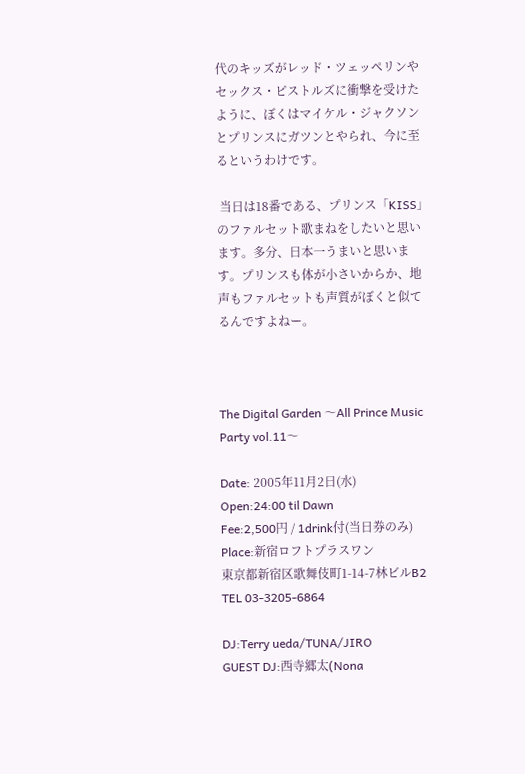代のキッズがレッド・ツェッペリンやセックス・ピストルズに衝撃を受けたように、ぼくはマイケル・ジャクソンとプリンスにガツンとやられ、今に至るというわけです。

 当日は18番である、プリンス「KISS」のファルセット歌まねをしたいと思います。多分、日本一うまいと思います。プリンスも体が小さいからか、地声もファルセットも声質がぼくと似てるんですよねー。



The Digital Garden 〜All Prince Music Party vol.11〜

Date: 2005年11月2日(水)
Open:24:00 til Dawn
Fee:2,500円 / 1drink付(当日券のみ)
Place:新宿ロフトプラスワン
東京都新宿区歌舞伎町1-14-7林ビルB2
TEL 03-3205-6864

DJ:Terry ueda/TUNA/JIRO
GUEST DJ:西寺郷太(Nona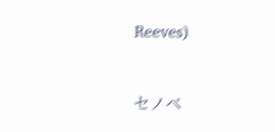Reeves)



セノベ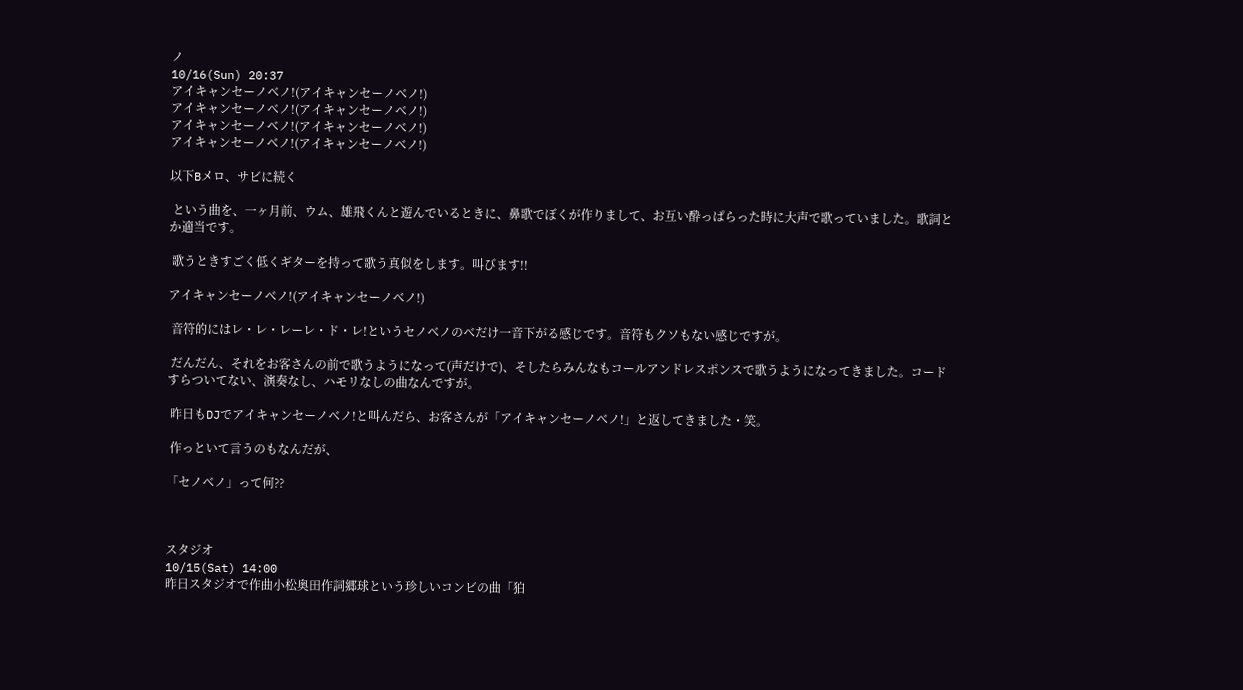ノ
10/16(Sun) 20:37
アイキャンセーノベノ!(アイキャンセーノベノ!)
アイキャンセーノベノ!(アイキャンセーノベノ!)
アイキャンセーノベノ!(アイキャンセーノベノ!)
アイキャンセーノベノ!(アイキャンセーノベノ!)

以下Bメロ、サビに続く

 という曲を、一ヶ月前、ウム、雄飛くんと遊んでいるときに、鼻歌でぼくが作りまして、お互い酔っぱらった時に大声で歌っていました。歌詞とか適当です。

 歌うときすごく低くギターを持って歌う真似をします。叫びます!!

アイキャンセーノベノ!(アイキャンセーノベノ!)

 音符的にはレ・レ・レーレ・ド・レ!というセノベノのベだけ一音下がる感じです。音符もクソもない感じですが。

 だんだん、それをお客さんの前で歌うようになって(声だけで)、そしたらみんなもコールアンドレスポンスで歌うようになってきました。コードすらついてない、演奏なし、ハモリなしの曲なんですが。

 昨日もDJでアイキャンセーノベノ!と叫んだら、お客さんが「アイキャンセーノベノ!」と返してきました・笑。

 作っといて言うのもなんだが、

「セノベノ」って何??



スタジオ
10/15(Sat) 14:00
昨日スタジオで作曲小松奥田作詞郷球という珍しいコンビの曲「狛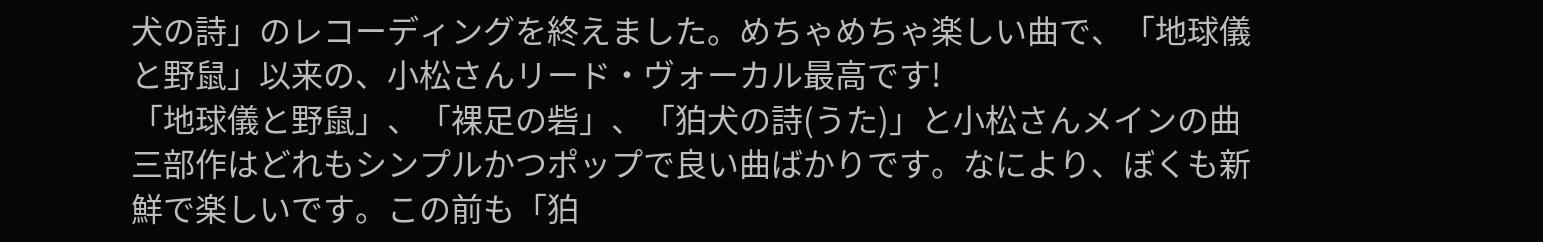犬の詩」のレコーディングを終えました。めちゃめちゃ楽しい曲で、「地球儀と野鼠」以来の、小松さんリード・ヴォーカル最高です!
「地球儀と野鼠」、「裸足の砦」、「狛犬の詩(うた)」と小松さんメインの曲三部作はどれもシンプルかつポップで良い曲ばかりです。なにより、ぼくも新鮮で楽しいです。この前も「狛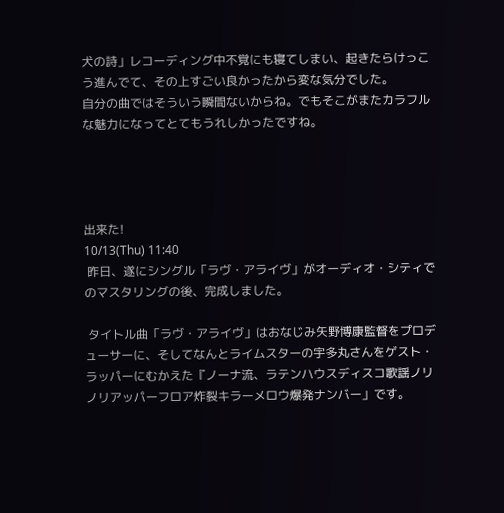犬の詩」レコーディング中不覚にも寝てしまい、起きたらけっこう進んでて、その上すごい良かったから変な気分でした。
自分の曲ではそういう瞬間ないからね。でもそこがまたカラフルな魅力になってとてもうれしかったですね。




出来た!
10/13(Thu) 11:40
 昨日、遂にシングル「ラヴ・アライヴ」がオーディオ・シティでのマスタリングの後、完成しました。

 タイトル曲「ラヴ・アライヴ」はおなじみ矢野博康監督をプロデューサーに、そしてなんとライムスターの宇多丸さんをゲスト・ラッパーにむかえた『ノーナ流、ラテンハウスディスコ歌謡ノリノリアッパーフロア炸裂キラーメロウ爆発ナンバー」です。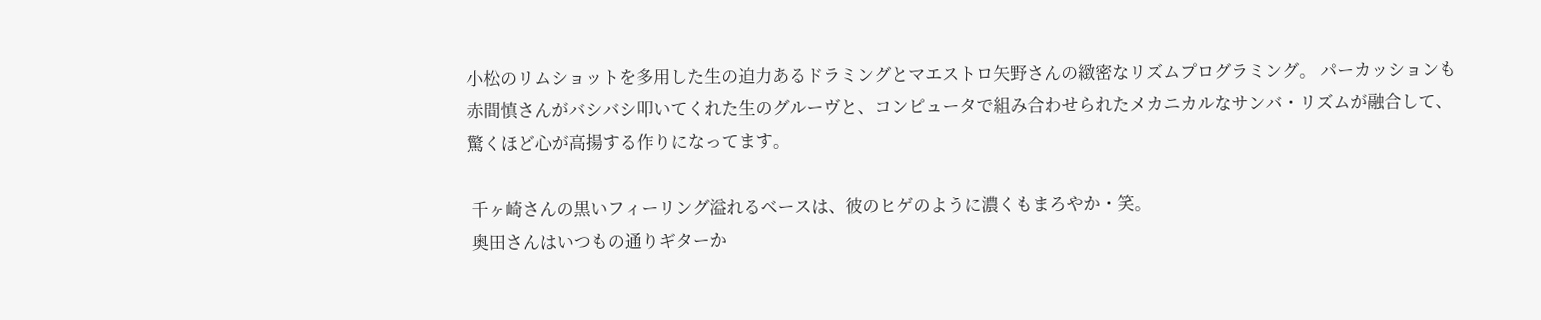小松のリムショットを多用した生の迫力あるドラミングとマエストロ矢野さんの緻密なリズムプログラミング。 パーカッションも赤間慎さんがバシバシ叩いてくれた生のグルーヴと、コンピュータで組み合わせられたメカニカルなサンバ・リズムが融合して、驚くほど心が高揚する作りになってます。

 千ヶ崎さんの黒いフィーリング溢れるベースは、彼のヒゲのように濃くもまろやか・笑。
 奥田さんはいつもの通りギターか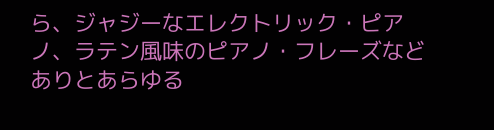ら、ジャジーなエレクトリック・ピアノ、ラテン風味のピアノ・フレーズなどありとあらゆる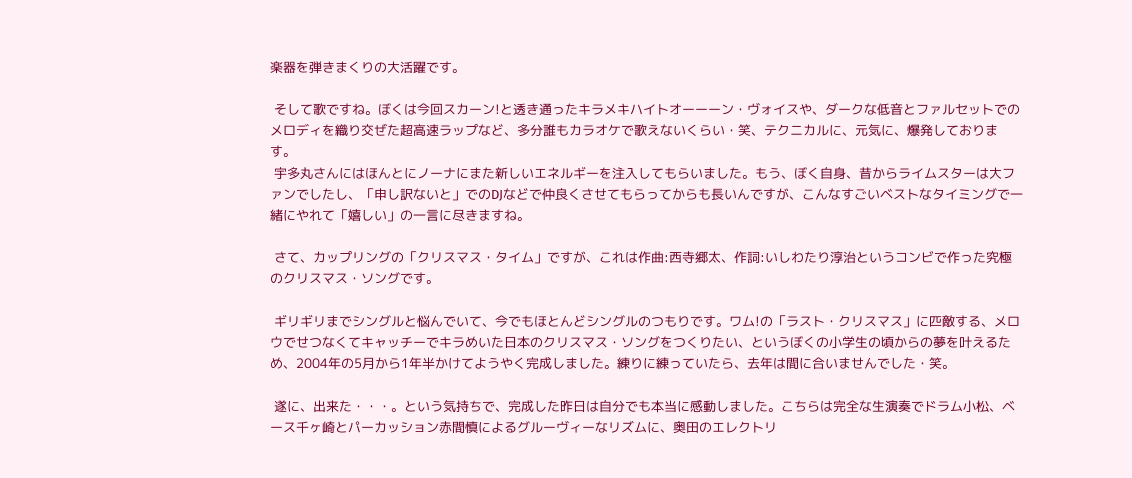楽器を弾きまくりの大活躍です。

 そして歌ですね。ぼくは今回スカーン!と透き通ったキラメキハイトオーーーン・ヴォイスや、ダークな低音とファルセットでのメロディを織り交ぜた超高速ラップなど、多分誰もカラオケで歌えないくらい・笑、テクニカルに、元気に、爆発しております。
 宇多丸さんにはほんとにノーナにまた新しいエネルギーを注入してもらいました。もう、ぼく自身、昔からライムスターは大ファンでしたし、「申し訳ないと」でのDJなどで仲良くさせてもらってからも長いんですが、こんなすごいベストなタイミングで一緒にやれて「嬉しい」の一言に尽きますね。

 さて、カップリングの「クリスマス・タイム」ですが、これは作曲:西寺郷太、作詞:いしわたり淳治というコンビで作った究極のクリスマス・ソングです。

 ギリギリまでシングルと悩んでいて、今でもほとんどシングルのつもりです。ワム!の「ラスト・クリスマス」に匹敵する、メロウでせつなくてキャッチーでキラめいた日本のクリスマス・ソングをつくりたい、というぼくの小学生の頃からの夢を叶えるため、2004年の5月から1年半かけてようやく完成しました。練りに練っていたら、去年は間に合いませんでした・笑。

 遂に、出来た・・・。という気持ちで、完成した昨日は自分でも本当に感動しました。こちらは完全な生演奏でドラム小松、ベース千ヶ崎とパーカッション赤間慎によるグルーヴィーなリズムに、奥田のエレクトリ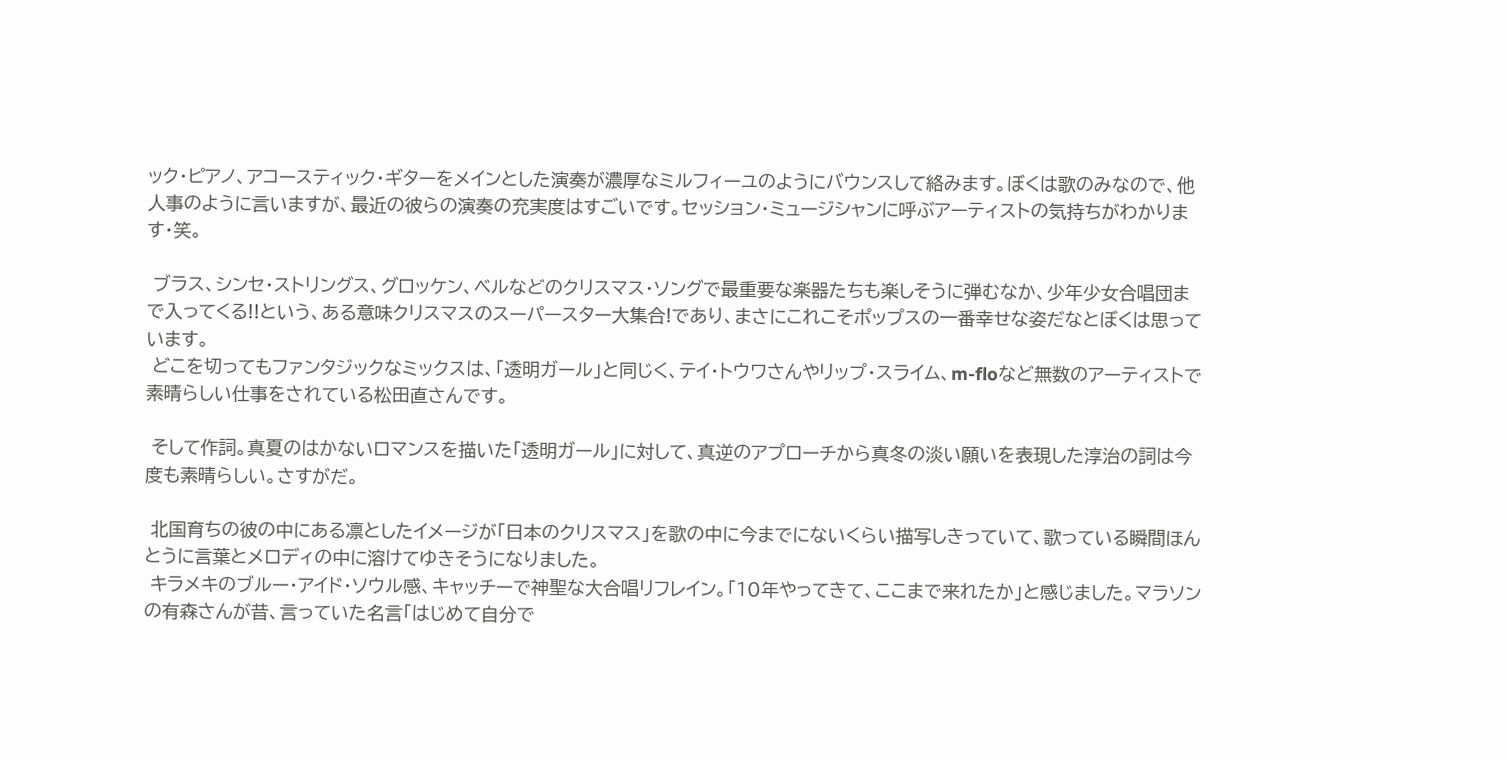ック・ピアノ、アコースティック・ギターをメインとした演奏が濃厚なミルフィーユのようにバウンスして絡みます。ぼくは歌のみなので、他人事のように言いますが、最近の彼らの演奏の充実度はすごいです。セッション・ミュージシャンに呼ぶアーティストの気持ちがわかります・笑。

 ブラス、シンセ・ストリングス、グロッケン、ベルなどのクリスマス・ソングで最重要な楽器たちも楽しそうに弾むなか、少年少女合唱団まで入ってくる!!という、ある意味クリスマスのスーパースター大集合!であり、まさにこれこそポップスの一番幸せな姿だなとぼくは思っています。
 どこを切ってもファンタジックなミックスは、「透明ガール」と同じく、テイ・トウワさんやリップ・スライム、m-floなど無数のアーティストで素晴らしい仕事をされている松田直さんです。

 そして作詞。真夏のはかないロマンスを描いた「透明ガール」に対して、真逆のアプローチから真冬の淡い願いを表現した淳治の詞は今度も素晴らしい。さすがだ。

 北国育ちの彼の中にある凛としたイメージが「日本のクリスマス」を歌の中に今までにないくらい描写しきっていて、歌っている瞬間ほんとうに言葉とメロディの中に溶けてゆきそうになりました。
 キラメキのブルー・アイド・ソウル感、キャッチーで神聖な大合唱リフレイン。「10年やってきて、ここまで来れたか」と感じました。マラソンの有森さんが昔、言っていた名言「はじめて自分で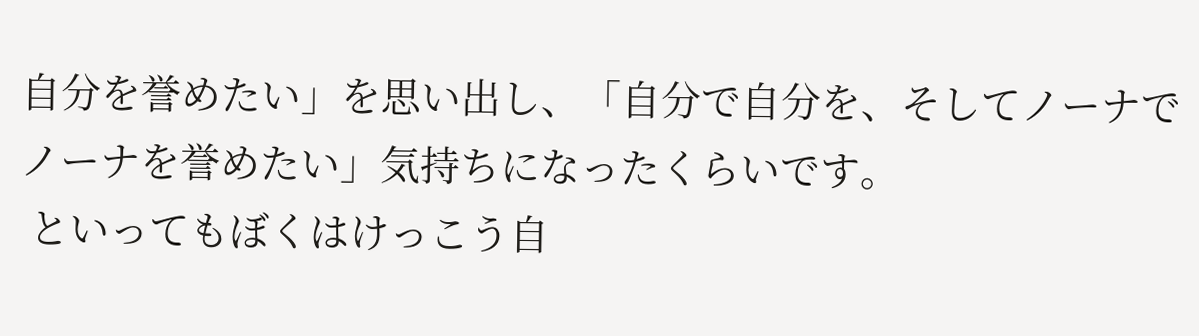自分を誉めたい」を思い出し、「自分で自分を、そしてノーナでノーナを誉めたい」気持ちになったくらいです。
 といってもぼくはけっこう自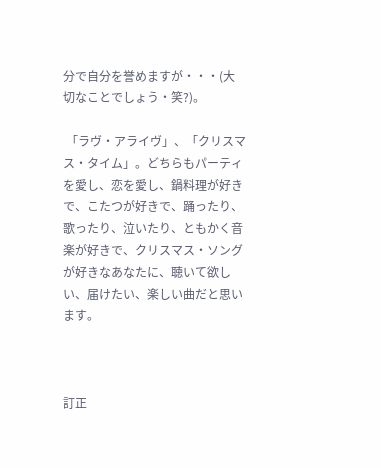分で自分を誉めますが・・・(大切なことでしょう・笑?)。

 「ラヴ・アライヴ」、「クリスマス・タイム」。どちらもパーティを愛し、恋を愛し、鍋料理が好きで、こたつが好きで、踊ったり、歌ったり、泣いたり、ともかく音楽が好きで、クリスマス・ソングが好きなあなたに、聴いて欲しい、届けたい、楽しい曲だと思います。



訂正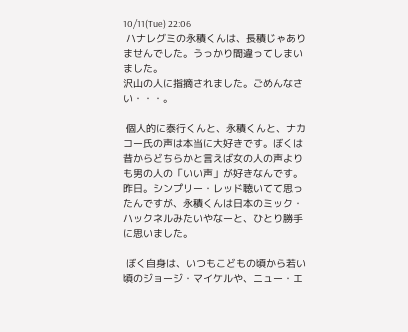10/11(Tue) 22:06
 ハナレグミの永積くんは、長積じゃありませんでした。うっかり間違ってしまいました。
沢山の人に指摘されました。ごめんなさい・・・。

 個人的に泰行くんと、永積くんと、ナカコー氏の声は本当に大好きです。ぼくは昔からどちらかと言えば女の人の声よりも男の人の「いい声」が好きなんです。昨日。シンプリー・レッド聴いてて思ったんですが、永積くんは日本のミック・ハックネルみたいやなーと、ひとり勝手に思いました。

 ぼく自身は、いつもこどもの頃から若い頃のジョージ・マイケルや、ニュー・エ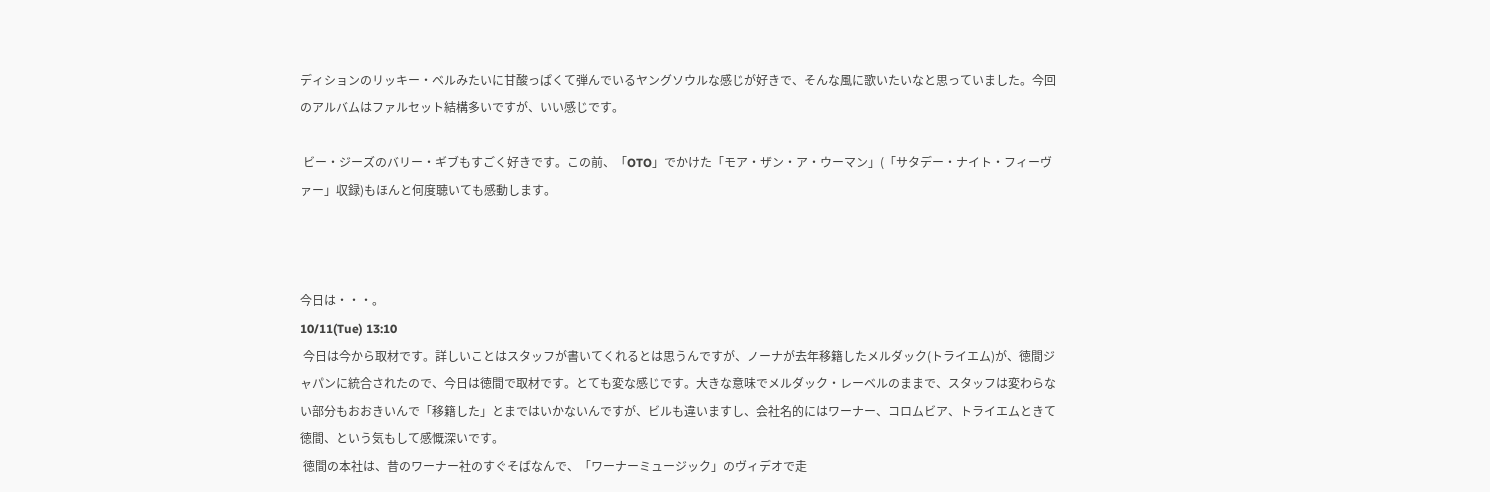ディションのリッキー・ベルみたいに甘酸っぱくて弾んでいるヤングソウルな感じが好きで、そんな風に歌いたいなと思っていました。今回のアルバムはファルセット結構多いですが、いい感じです。

 ビー・ジーズのバリー・ギブもすごく好きです。この前、「OTO」でかけた「モア・ザン・ア・ウーマン」(「サタデー・ナイト・フィーヴァー」収録)もほんと何度聴いても感動します。



今日は・・・。
10/11(Tue) 13:10
 今日は今から取材です。詳しいことはスタッフが書いてくれるとは思うんですが、ノーナが去年移籍したメルダック(トライエム)が、徳間ジャパンに統合されたので、今日は徳間で取材です。とても変な感じです。大きな意味でメルダック・レーベルのままで、スタッフは変わらない部分もおおきいんで「移籍した」とまではいかないんですが、ビルも違いますし、会社名的にはワーナー、コロムビア、トライエムときて徳間、という気もして感慨深いです。
 徳間の本社は、昔のワーナー社のすぐそばなんで、「ワーナーミュージック」のヴィデオで走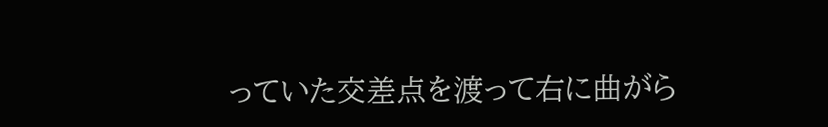っていた交差点を渡って右に曲がら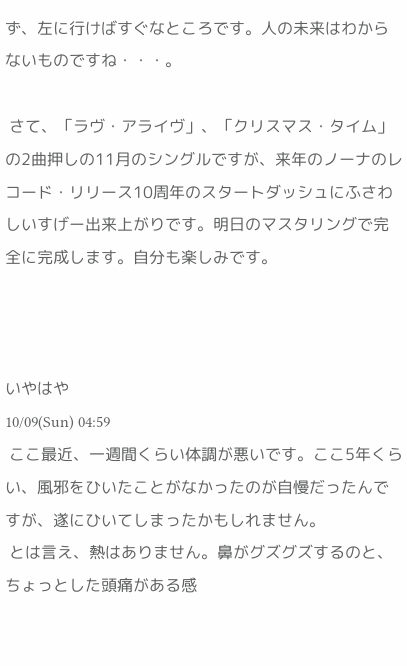ず、左に行けばすぐなところです。人の未来はわからないものですね・・・。

 さて、「ラヴ・アライヴ」、「クリスマス・タイム」の2曲押しの11月のシングルですが、来年のノーナのレコード・リリース10周年のスタートダッシュにふさわしいすげー出来上がりです。明日のマスタリングで完全に完成します。自分も楽しみです。



いやはや
10/09(Sun) 04:59
 ここ最近、一週間くらい体調が悪いです。ここ5年くらい、風邪をひいたことがなかったのが自慢だったんですが、遂にひいてしまったかもしれません。
 とは言え、熱はありません。鼻がグズグズするのと、ちょっとした頭痛がある感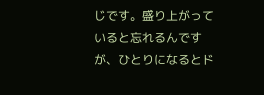じです。盛り上がっていると忘れるんですが、ひとりになるとド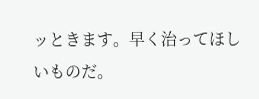ッときます。早く治ってほしいものだ。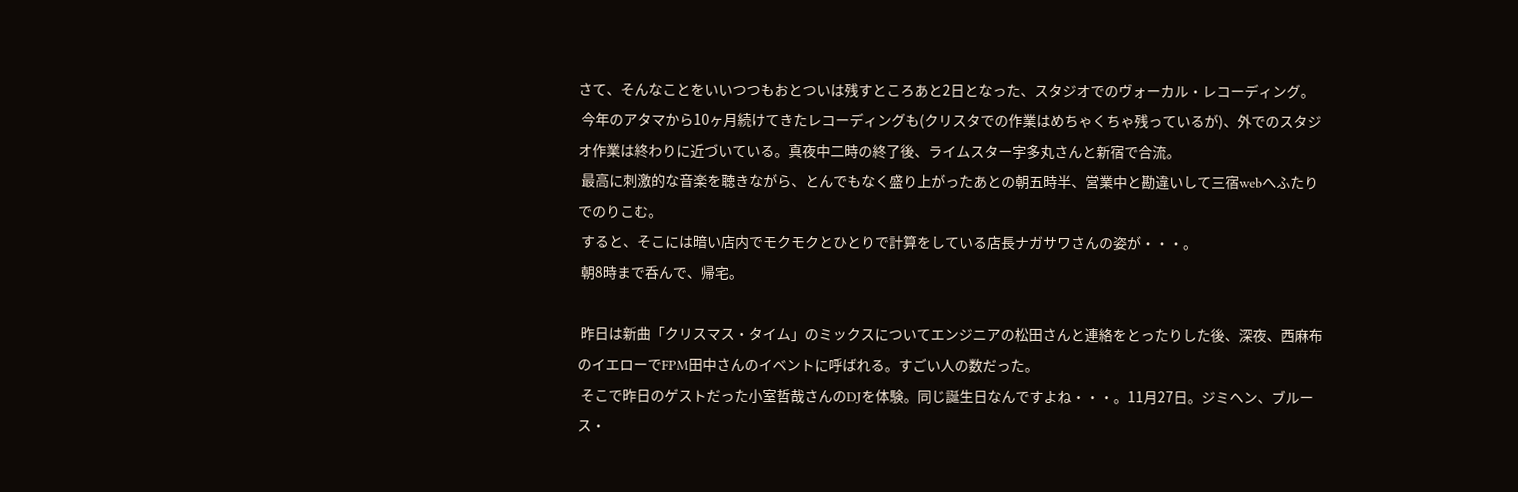さて、そんなことをいいつつもおとついは残すところあと2日となった、スタジオでのヴォーカル・レコーディング。
 今年のアタマから10ヶ月続けてきたレコーディングも(クリスタでの作業はめちゃくちゃ残っているが)、外でのスタジオ作業は終わりに近づいている。真夜中二時の終了後、ライムスター宇多丸さんと新宿で合流。
 最高に刺激的な音楽を聴きながら、とんでもなく盛り上がったあとの朝五時半、営業中と勘違いして三宿webへふたりでのりこむ。
 すると、そこには暗い店内でモクモクとひとりで計算をしている店長ナガサワさんの姿が・・・。
 朝8時まで呑んで、帰宅。

 昨日は新曲「クリスマス・タイム」のミックスについてエンジニアの松田さんと連絡をとったりした後、深夜、西麻布のイエローでFPM田中さんのイベントに呼ばれる。すごい人の数だった。
 そこで昨日のゲストだった小室哲哉さんのDJを体験。同じ誕生日なんですよね・・・。11月27日。ジミヘン、ブルース・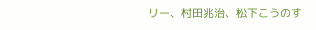リー、村田兆治、松下こうのす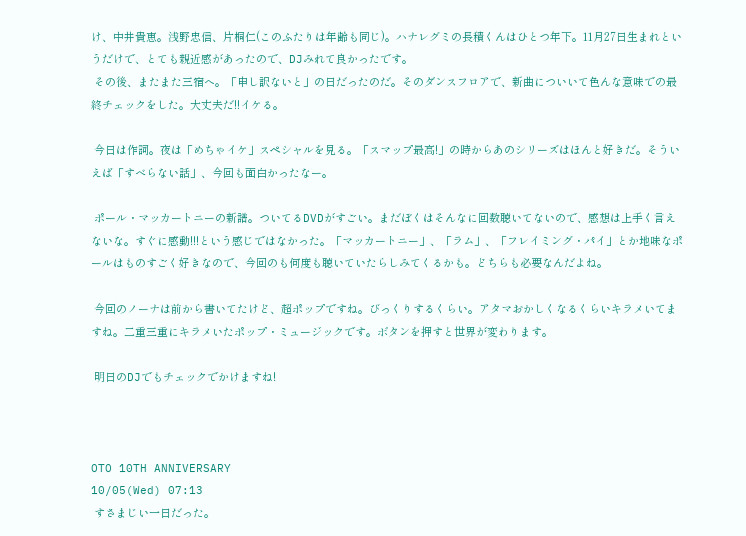け、中井貴恵。浅野忠信、片桐仁(このふたりは年齢も同じ)。ハナレグミの長積くんはひとつ年下。11月27日生まれというだけで、とても親近感があったので、DJみれて良かったです。
 その後、またまた三宿へ。「申し訳ないと」の日だったのだ。そのダンスフロアで、新曲についいて色んな意味での最終チェックをした。大丈夫だ!!イケる。

 今日は作詞。夜は「めちゃイケ」スペシャルを見る。「スマップ最高!」の時からあのシリーズはほんと好きだ。そういえば「すべらない話」、今回も面白かったなー。

 ポール・マッカートニーの新譜。ついてるDVDがすごい。まだぼくはそんなに回数聴いてないので、感想は上手く言えないな。すぐに感動!!!という感じではなかった。「マッカートニー」、「ラム」、「フレイミング・パイ」とか地味なポールはものすごく好きなので、今回のも何度も聴いていたらしみてくるかも。どちらも必要なんだよね。

 今回のノーナは前から書いてたけど、超ポップですね。びっくりするくらい。アタマおかしくなるくらいキラメいてますね。二重三重にキラメいたポップ・ミュージックです。ボタンを押すと世界が変わります。

 明日のDJでもチェックでかけますね!



OTO 10TH ANNIVERSARY
10/05(Wed) 07:13
 すさまじい一日だった。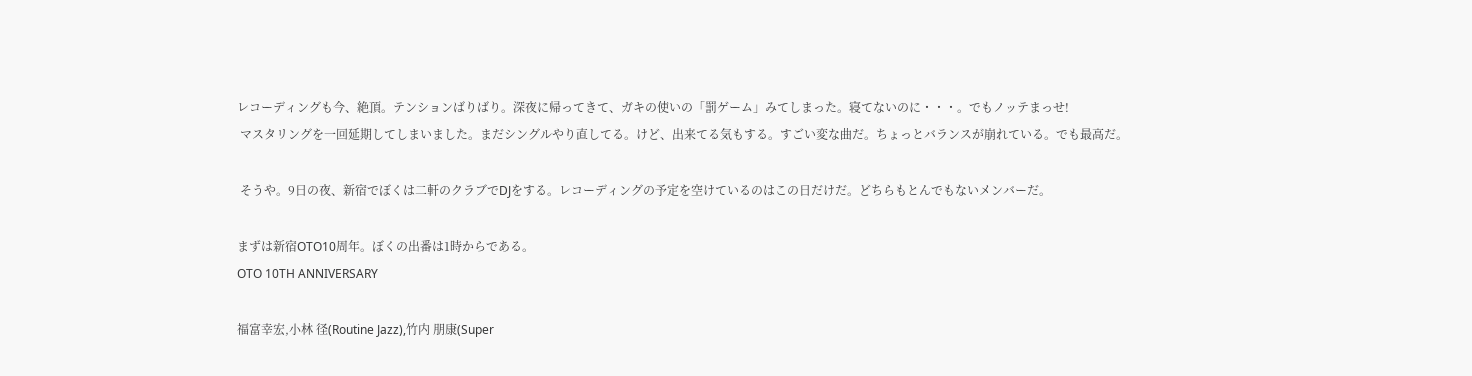レコーディングも今、絶頂。テンションばりばり。深夜に帰ってきて、ガキの使いの「罰ゲーム」みてしまった。寝てないのに・・・。でもノッテまっせ!
 マスタリングを一回延期してしまいました。まだシングルやり直してる。けど、出来てる気もする。すごい変な曲だ。ちょっとバランスが崩れている。でも最高だ。

 そうや。9日の夜、新宿でぼくは二軒のクラブでDJをする。レコーディングの予定を空けているのはこの日だけだ。どちらもとんでもないメンバーだ。

まずは新宿OTO10周年。ぼくの出番は1時からである。
OTO 10TH ANNIVERSARY

福富幸宏,小林 径(Routine Jazz),竹内 朋康(Super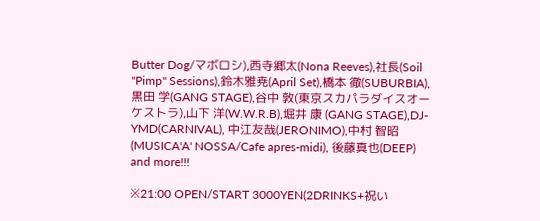Butter Dog/マボロシ),西寺郷太(Nona Reeves),社長(Soil "Pimp" Sessions),鈴木雅尭(April Set),橋本 徹(SUBURBIA),黒田 学(GANG STAGE),谷中 敦(東京スカパラダイスオーケストラ),山下 洋(W.W.R.B),堀井 康 (GANG STAGE),DJ-YMD(CARNIVAL), 中江友哉(JERONIMO),中村 智昭(MUSICA'A' NOSSA/Cafe apres-midi), 後藤真也(DEEP) and more!!!

※21:00 OPEN/START 3000YEN(2DRINKS+祝い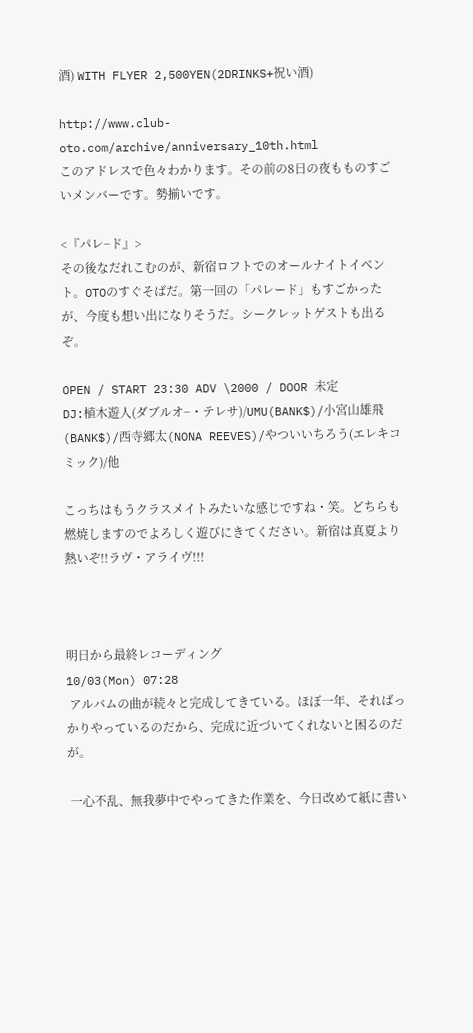酒) WITH FLYER 2,500YEN(2DRINKS+祝い酒)

http://www.club-oto.com/archive/anniversary_10th.html
このアドレスで色々わかります。その前の8日の夜もものすごいメンバーです。勢揃いです。

<『パレ−ド』>
その後なだれこむのが、新宿ロフトでのオールナイトイベント。OTOのすぐそばだ。第一回の「パレード」もすごかったが、今度も想い出になりそうだ。シークレットゲストも出るぞ。

OPEN / START 23:30 ADV \2000 / DOOR 未定
DJ:植木遊人(ダブルオ−・テレサ)/UMU(BANK$)/小宮山雄飛(BANK$)/西寺郷太(NONA REEVES)/やついいちろう(エレキコミック)/他

こっちはもうクラスメイトみたいな感じですね・笑。どちらも燃焼しますのでよろしく遊びにきてください。新宿は真夏より熱いぞ!!ラヴ・アライヴ!!!



明日から最終レコーディング
10/03(Mon) 07:28
 アルバムの曲が続々と完成してきている。ほぼ一年、そればっかりやっているのだから、完成に近づいてくれないと困るのだが。

 一心不乱、無我夢中でやってきた作業を、今日改めて紙に書い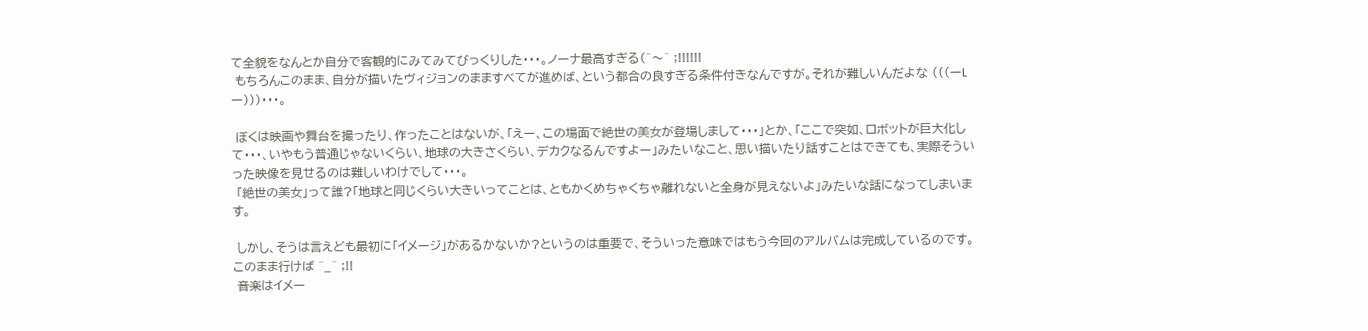て全貌をなんとか自分で客観的にみてみてびっくりした・・・。ノーナ最高すぎる(^〜^ ;!!!!!!
 もちろんこのまま、自分が描いたヴィジョンのまますべてが進めば、という都合の良すぎる条件付きなんですが。それが難しいんだよな (((ーLー)))・・・。

 ぼくは映画や舞台を撮ったり、作ったことはないが、「えー、この場面で絶世の美女が登場しまして・・・」とか、「ここで突如、ロボットが巨大化して・・・、いやもう普通じゃないくらい、地球の大きさくらい、デカクなるんですよー」みたいなこと、思い描いたり話すことはできても、実際そういった映像を見せるのは難しいわけでして・・・。
 「絶世の美女」って誰?「地球と同じくらい大きいってことは、ともかくめちゃくちゃ離れないと全身が見えないよ」みたいな話になってしまいます。

 しかし、そうは言えども最初に「イメージ」があるかないか?というのは重要で、そういった意味ではもう今回のアルバムは完成しているのです。このまま行けば ^_^ ;!!
 音楽はイメー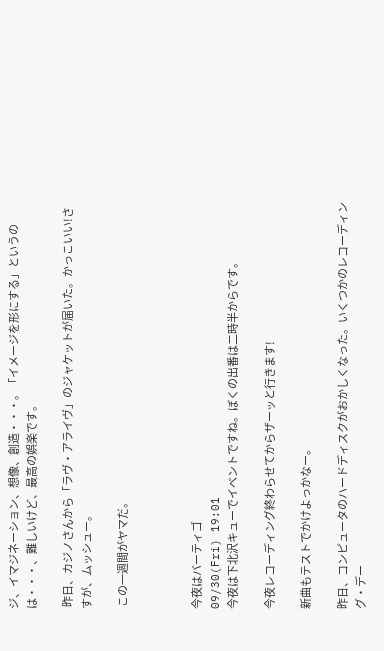ジ、イマジネーション、想像、創造・・・。「イメージを形にする」というのは・・・、難しいけど、最高の娯楽です。

 昨日、カジノさんから「ラヴ・アライヴ」のジャケットが届いた。かっこいい!さすが、ムッシュー。

 この一週間がヤマだ。



今夜はバーティゴ
09/30(Fri) 19:01
今夜は下北沢キューでイベントですね。ぼくの出番は二時半からです。

今夜レコーディング終わらせてからザーッと行きます!

新曲もテストでかけよっかなー。

昨日、コンピュータのハードディスクがおかしくなった。いくつかのレコーディング・デー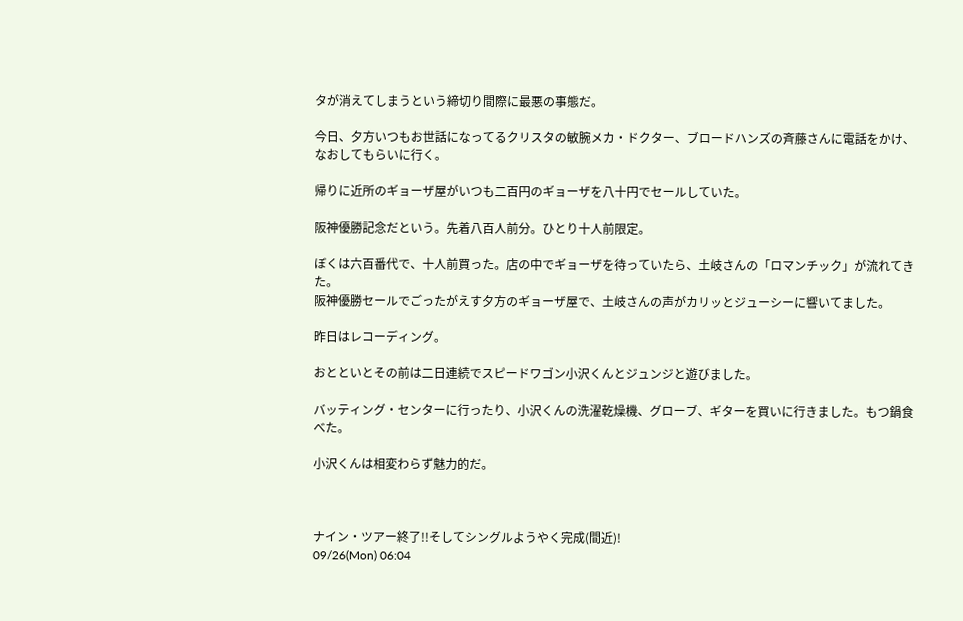タが消えてしまうという締切り間際に最悪の事態だ。

今日、夕方いつもお世話になってるクリスタの敏腕メカ・ドクター、ブロードハンズの斉藤さんに電話をかけ、なおしてもらいに行く。

帰りに近所のギョーザ屋がいつも二百円のギョーザを八十円でセールしていた。

阪神優勝記念だという。先着八百人前分。ひとり十人前限定。

ぼくは六百番代で、十人前買った。店の中でギョーザを待っていたら、土岐さんの「ロマンチック」が流れてきた。
阪神優勝セールでごったがえす夕方のギョーザ屋で、土岐さんの声がカリッとジューシーに響いてました。

昨日はレコーディング。

おとといとその前は二日連続でスピードワゴン小沢くんとジュンジと遊びました。

バッティング・センターに行ったり、小沢くんの洗濯乾燥機、グローブ、ギターを買いに行きました。もつ鍋食べた。

小沢くんは相変わらず魅力的だ。



ナイン・ツアー終了!!そしてシングルようやく完成(間近)!
09/26(Mon) 06:04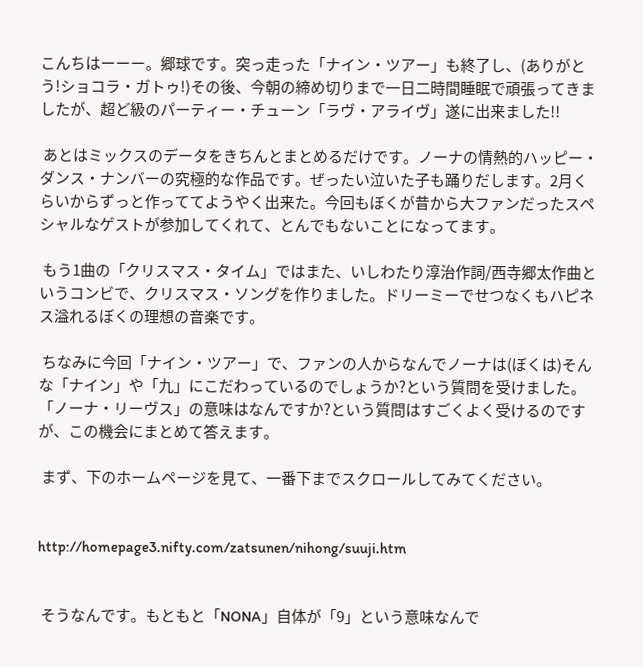こんちはーーー。郷球です。突っ走った「ナイン・ツアー」も終了し、(ありがとう!ショコラ・ガトゥ!)その後、今朝の締め切りまで一日二時間睡眠で頑張ってきましたが、超ど級のパーティー・チューン「ラヴ・アライヴ」遂に出来ました!!

 あとはミックスのデータをきちんとまとめるだけです。ノーナの情熱的ハッピー・ダンス・ナンバーの究極的な作品です。ぜったい泣いた子も踊りだします。2月くらいからずっと作っててようやく出来た。今回もぼくが昔から大ファンだったスペシャルなゲストが参加してくれて、とんでもないことになってます。

 もう1曲の「クリスマス・タイム」ではまた、いしわたり淳治作詞/西寺郷太作曲というコンビで、クリスマス・ソングを作りました。ドリーミーでせつなくもハピネス溢れるぼくの理想の音楽です。

 ちなみに今回「ナイン・ツアー」で、ファンの人からなんでノーナは(ぼくは)そんな「ナイン」や「九」にこだわっているのでしょうか?という質問を受けました。「ノーナ・リーヴス」の意味はなんですか?という質問はすごくよく受けるのですが、この機会にまとめて答えます。

 まず、下のホームページを見て、一番下までスクロールしてみてください。


http://homepage3.nifty.com/zatsunen/nihong/suuji.htm


 そうなんです。もともと「NONA」自体が「9」という意味なんで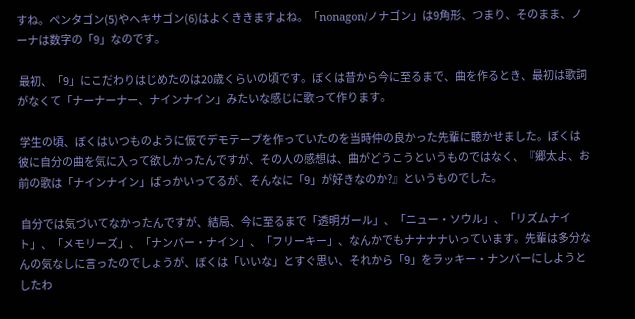すね。ペンタゴン(5)やヘキサゴン(6)はよくききますよね。「nonagon/ノナゴン」は9角形、つまり、そのまま、ノーナは数字の「9」なのです。

 最初、「9」にこだわりはじめたのは20歳くらいの頃です。ぼくは昔から今に至るまで、曲を作るとき、最初は歌詞がなくて「ナーナーナー、ナインナイン」みたいな感じに歌って作ります。

 学生の頃、ぼくはいつものように仮でデモテープを作っていたのを当時仲の良かった先輩に聴かせました。ぼくは彼に自分の曲を気に入って欲しかったんですが、その人の感想は、曲がどうこうというものではなく、『郷太よ、お前の歌は「ナインナイン」ばっかいってるが、そんなに「9」が好きなのか?』というものでした。

 自分では気づいてなかったんですが、結局、今に至るまで「透明ガール」、「ニュー・ソウル」、「リズムナイト」、「メモリーズ」、「ナンバー・ナイン」、「フリーキー」、なんかでもナナナナいっています。先輩は多分なんの気なしに言ったのでしょうが、ぼくは「いいな」とすぐ思い、それから「9」をラッキー・ナンバーにしようとしたわ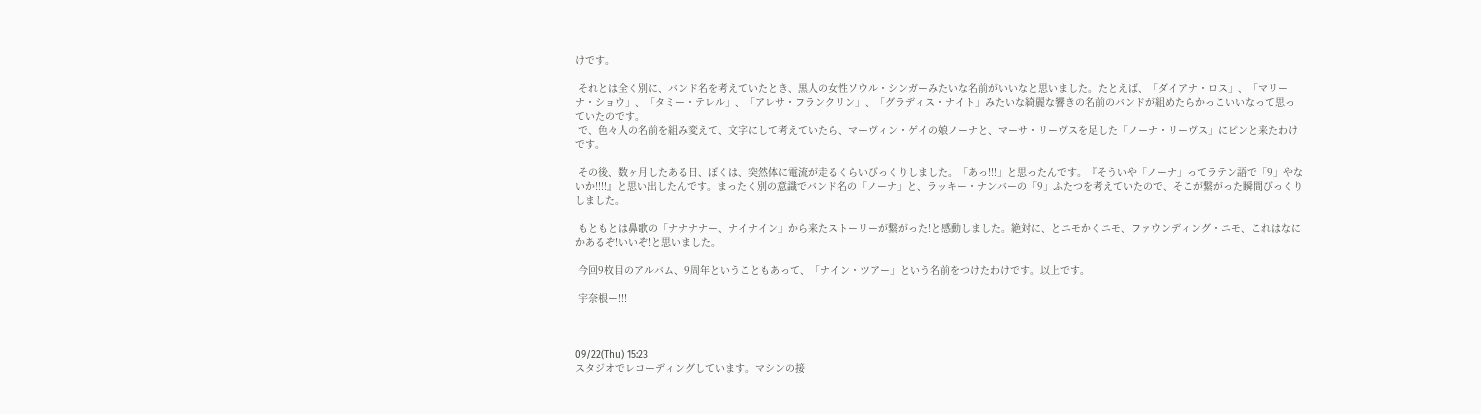けです。

 それとは全く別に、バンド名を考えていたとき、黒人の女性ソウル・シンガーみたいな名前がいいなと思いました。たとえば、「ダイアナ・ロス」、「マリーナ・ショウ」、「タミー・テレル」、「アレサ・フランクリン」、「グラディス・ナイト」みたいな綺麗な響きの名前のバンドが組めたらかっこいいなって思っていたのです。
 で、色々人の名前を組み変えて、文字にして考えていたら、マーヴィン・ゲイの娘ノーナと、マーサ・リーヴスを足した「ノーナ・リーヴス」にピンと来たわけです。

 その後、数ヶ月したある日、ぼくは、突然体に電流が走るくらいびっくりしました。「あっ!!!」と思ったんです。『そういや「ノーナ」ってラテン語で「9」やないか!!!!』と思い出したんです。まったく別の意識でバンド名の「ノーナ」と、ラッキー・ナンバーの「9」ふたつを考えていたので、そこが繋がった瞬間びっくりしました。

 もともとは鼻歌の「ナナナナー、ナイナイン」から来たストーリーが繋がった!と感動しました。絶対に、とニモかくニモ、ファウンディング・ニモ、これはなにかあるぞ!いいぞ!と思いました。

 今回9枚目のアルバム、9周年ということもあって、「ナイン・ツアー」という名前をつけたわけです。以上です。

 宇奈根ー!!!



09/22(Thu) 15:23
スタジオでレコーディングしています。マシンの接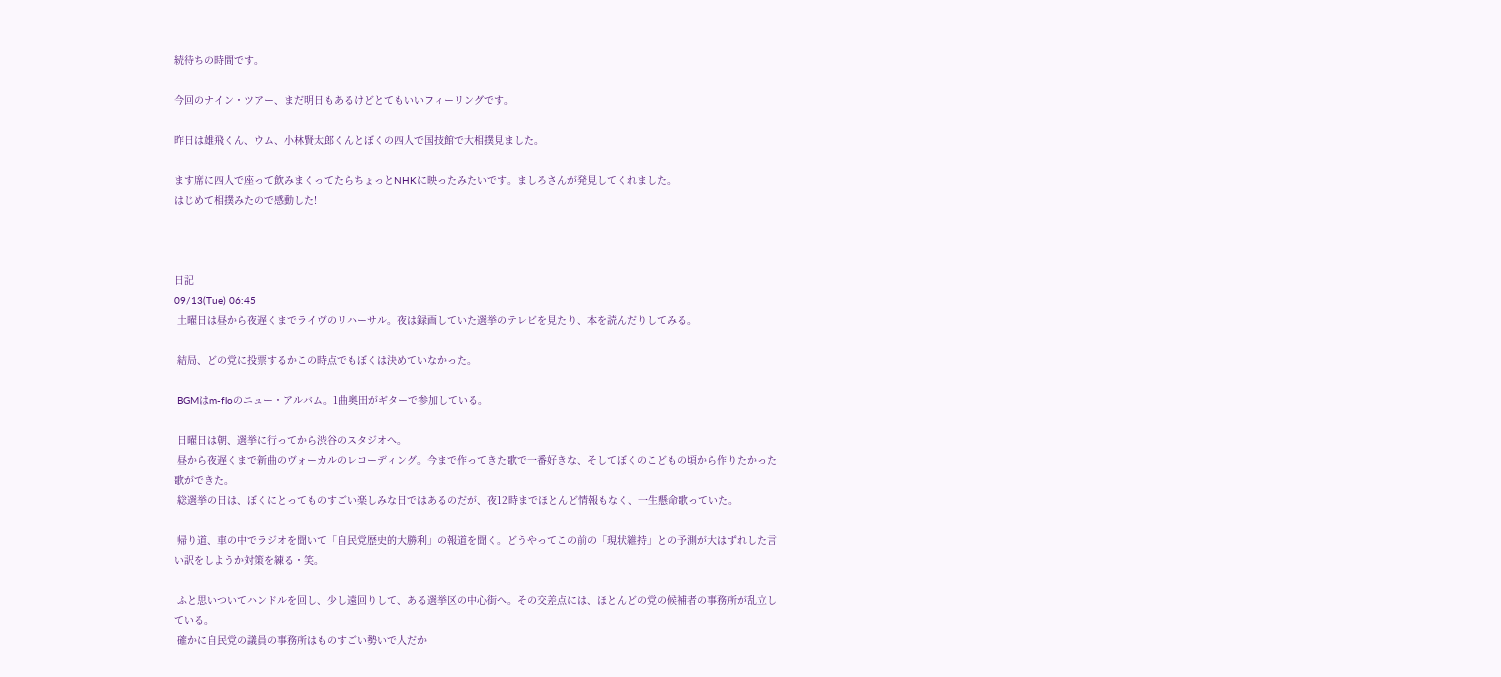続待ちの時間です。

今回のナイン・ツアー、まだ明日もあるけどとてもいいフィーリングです。

昨日は雄飛くん、ウム、小林賢太郎くんとぼくの四人で国技館で大相撲見ました。

ます席に四人で座って飲みまくってたらちょっとNHKに映ったみたいです。ましろさんが発見してくれました。
はじめて相撲みたので感動した!



日記
09/13(Tue) 06:45
 土曜日は昼から夜遅くまでライヴのリハーサル。夜は録画していた選挙のテレビを見たり、本を読んだりしてみる。

 結局、どの党に投票するかこの時点でもぼくは決めていなかった。

 BGMはm-floのニュー・アルバム。1曲奥田がギターで参加している。

 日曜日は朝、選挙に行ってから渋谷のスタジオへ。
 昼から夜遅くまで新曲のヴォーカルのレコーディング。今まで作ってきた歌で一番好きな、そしてぼくのこどもの頃から作りたかった歌ができた。
 総選挙の日は、ぼくにとってものすごい楽しみな日ではあるのだが、夜12時までほとんど情報もなく、一生懸命歌っていた。

 帰り道、車の中でラジオを聞いて「自民党歴史的大勝利」の報道を聞く。どうやってこの前の「現状維持」との予測が大はずれした言い訳をしようか対策を練る・笑。

 ふと思いついてハンドルを回し、少し遠回りして、ある選挙区の中心街へ。その交差点には、ほとんどの党の候補者の事務所が乱立している。
 確かに自民党の議員の事務所はものすごい勢いで人だか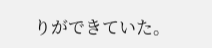りができていた。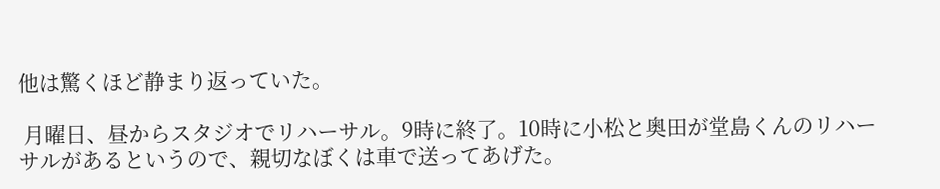他は驚くほど静まり返っていた。

 月曜日、昼からスタジオでリハーサル。9時に終了。10時に小松と奥田が堂島くんのリハーサルがあるというので、親切なぼくは車で送ってあげた。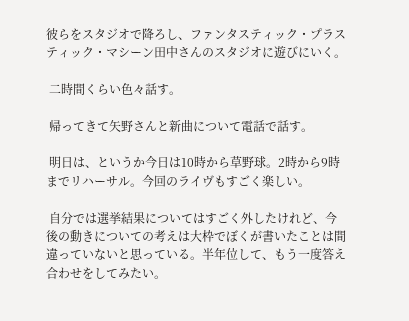彼らをスタジオで降ろし、ファンタスティック・プラスティック・マシーン田中さんのスタジオに遊びにいく。

 二時間くらい色々話す。

 帰ってきて矢野さんと新曲について電話で話す。

 明日は、というか今日は10時から草野球。2時から9時までリハーサル。今回のライヴもすごく楽しい。

 自分では選挙結果についてはすごく外したけれど、今後の動きについての考えは大枠でぼくが書いたことは間違っていないと思っている。半年位して、もう一度答え合わせをしてみたい。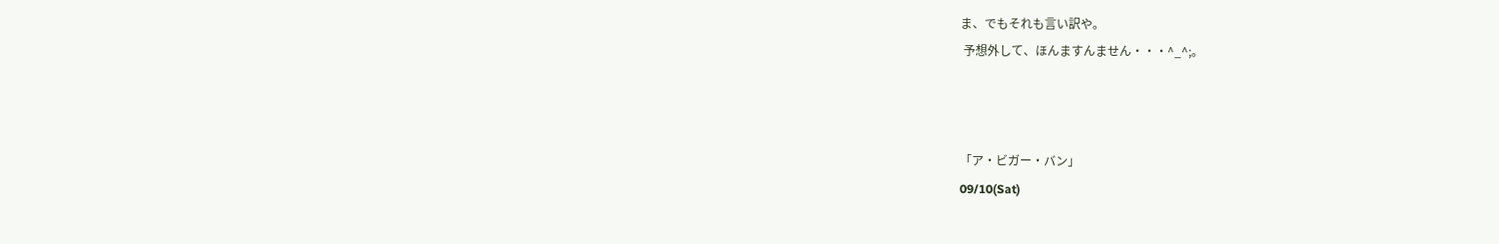ま、でもそれも言い訳や。
 予想外して、ほんますんません・・・^_^;。



「ア・ビガー・バン」
09/10(Sat)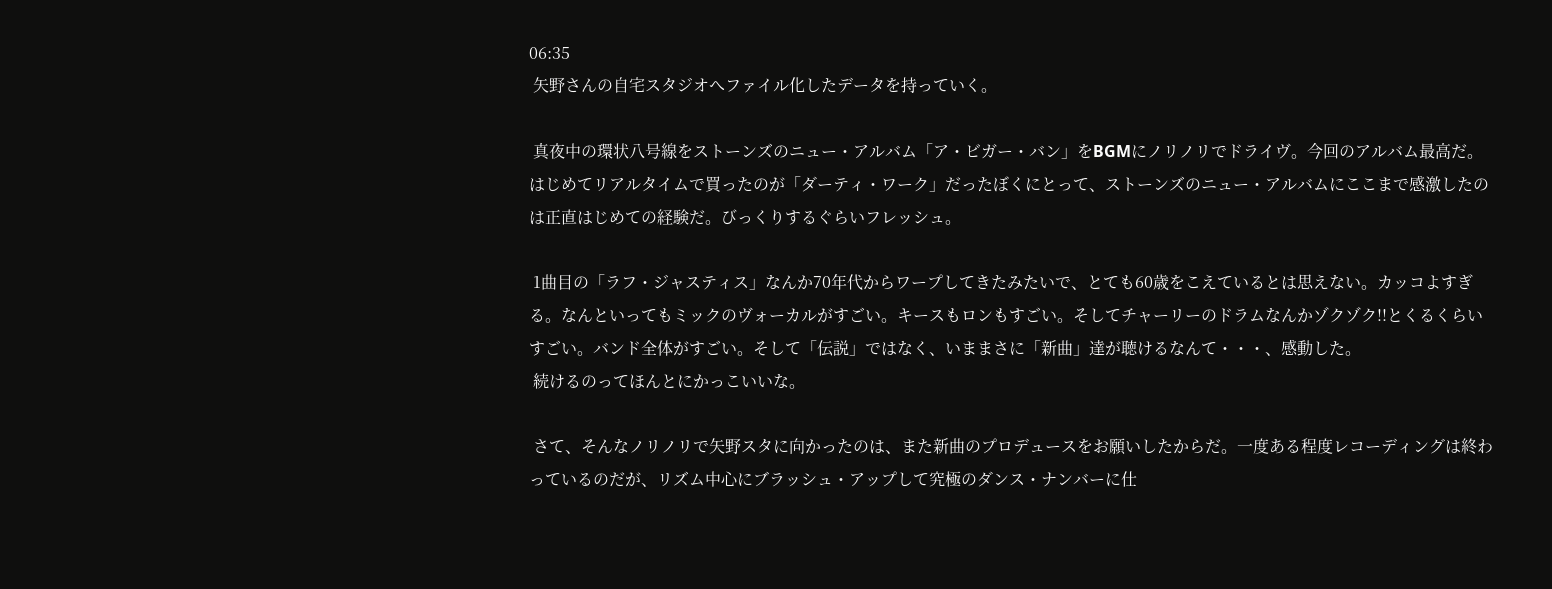06:35
 矢野さんの自宅スタジオへファイル化したデータを持っていく。

 真夜中の環状八号線をストーンズのニュー・アルバム「ア・ビガー・バン」をBGMにノリノリでドライヴ。今回のアルバム最高だ。はじめてリアルタイムで買ったのが「ダーティ・ワーク」だったぼくにとって、ストーンズのニュー・アルバムにここまで感激したのは正直はじめての経験だ。びっくりするぐらいフレッシュ。

 1曲目の「ラフ・ジャスティス」なんか70年代からワープしてきたみたいで、とても60歳をこえているとは思えない。カッコよすぎる。なんといってもミックのヴォーカルがすごい。キースもロンもすごい。そしてチャーリーのドラムなんかゾクゾク!!とくるくらいすごい。バンド全体がすごい。そして「伝説」ではなく、いままさに「新曲」達が聴けるなんて・・・、感動した。
 続けるのってほんとにかっこいいな。

 さて、そんなノリノリで矢野スタに向かったのは、また新曲のプロデュースをお願いしたからだ。一度ある程度レコーディングは終わっているのだが、リズム中心にブラッシュ・アップして究極のダンス・ナンバーに仕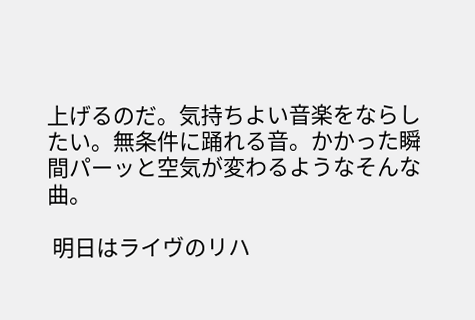上げるのだ。気持ちよい音楽をならしたい。無条件に踊れる音。かかった瞬間パーッと空気が変わるようなそんな曲。

 明日はライヴのリハ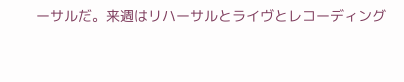ーサルだ。来週はリハーサルとライヴとレコーディング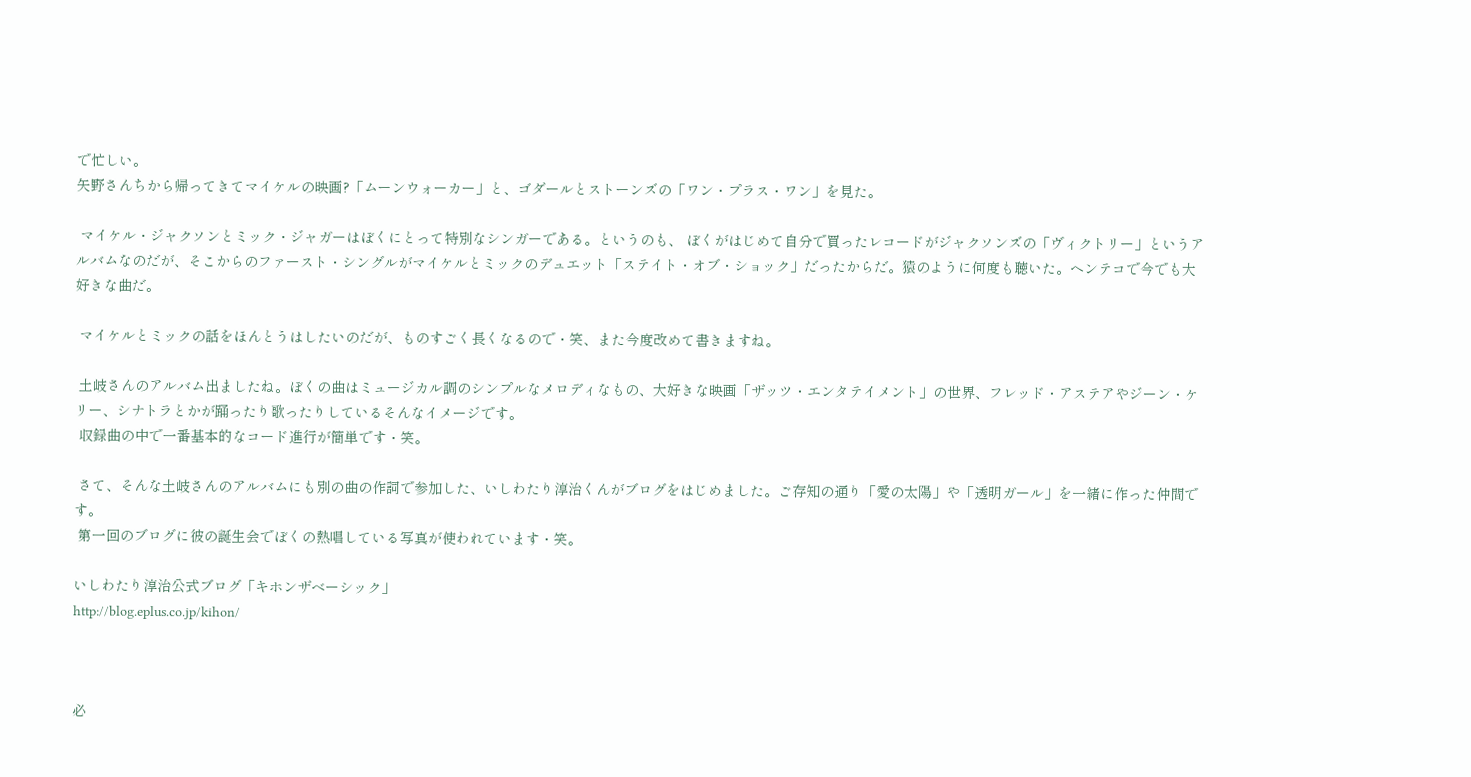で忙しい。
矢野さんちから帰ってきてマイケルの映画?「ムーンウォーカー」と、ゴダールとストーンズの「ワン・プラス・ワン」を見た。

 マイケル・ジャクソンとミック・ジャガーはぼくにとって特別なシンガーである。というのも、 ぼくがはじめて自分で買ったレコードがジャクソンズの「ヴィクトリー」というアルバムなのだが、そこからのファースト・シングルがマイケルとミックのデュエット「ステイト・オブ・ショック」だったからだ。猿のように何度も聴いた。ヘンテコで今でも大好きな曲だ。

 マイケルとミックの話をほんとうはしたいのだが、ものすごく長くなるので・笑、また今度改めて書きますね。

 土岐さんのアルバム出ましたね。ぼくの曲はミュージカル調のシンプルなメロディなもの、大好きな映画「ザッツ・エンタテイメント」の世界、フレッド・アステアやジーン・ケリー、シナトラとかが踊ったり歌ったりしているそんなイメージです。
 収録曲の中で一番基本的なコード進行が簡単です・笑。

 さて、そんな土岐さんのアルバムにも別の曲の作詞で参加した、いしわたり淳治くんがブログをはじめました。ご存知の通り「愛の太陽」や「透明ガール」を一緒に作った仲間です。
 第一回のブログに彼の誕生会でぼくの熱唱している写真が使われています・笑。

いしわたり淳治公式ブログ「キホンザベーシック」
http://blog.eplus.co.jp/kihon/



必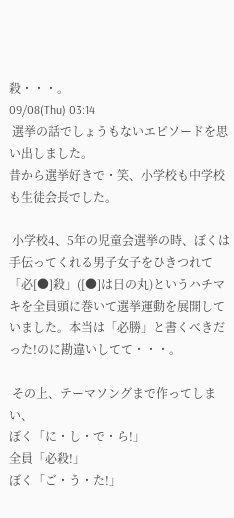殺・・・。
09/08(Thu) 03:14
 選挙の話でしょうもないエピソードを思い出しました。
昔から選挙好きで・笑、小学校も中学校も生徒会長でした。

 小学校4、5年の児童会選挙の時、ぼくは手伝ってくれる男子女子をひきつれて「必[●]殺」([●]は日の丸)というハチマキを全員頭に巻いて選挙運動を展開していました。本当は「必勝」と書くべきだった!のに勘違いしてて・・・。

 その上、テーマソングまで作ってしまい、
ぼく「に・し・で・ら!」
全員「必殺!」
ぼく「ご・う・た!」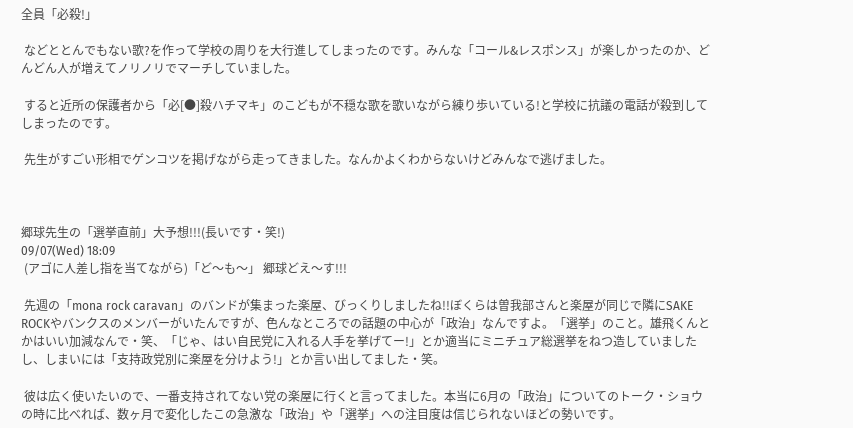全員「必殺!」

 などととんでもない歌?を作って学校の周りを大行進してしまったのです。みんな「コール&レスポンス」が楽しかったのか、どんどん人が増えてノリノリでマーチしていました。

 すると近所の保護者から「必[●]殺ハチマキ」のこどもが不穏な歌を歌いながら練り歩いている!と学校に抗議の電話が殺到してしまったのです。

 先生がすごい形相でゲンコツを掲げながら走ってきました。なんかよくわからないけどみんなで逃げました。



郷球先生の「選挙直前」大予想!!!(長いです・笑!)
09/07(Wed) 18:09
 (アゴに人差し指を当てながら)「ど〜も〜」 郷球どえ〜す!!!

 先週の「mona rock caravan」のバンドが集まった楽屋、びっくりしましたね!!ぼくらは曽我部さんと楽屋が同じで隣にSAKE ROCKやバンクスのメンバーがいたんですが、色んなところでの話題の中心が「政治」なんですよ。「選挙」のこと。雄飛くんとかはいい加減なんで・笑、「じゃ、はい自民党に入れる人手を挙げてー!」とか適当にミニチュア総選挙をねつ造していましたし、しまいには「支持政党別に楽屋を分けよう!」とか言い出してました・笑。

 彼は広く使いたいので、一番支持されてない党の楽屋に行くと言ってました。本当に6月の「政治」についてのトーク・ショウの時に比べれば、数ヶ月で変化したこの急激な「政治」や「選挙」への注目度は信じられないほどの勢いです。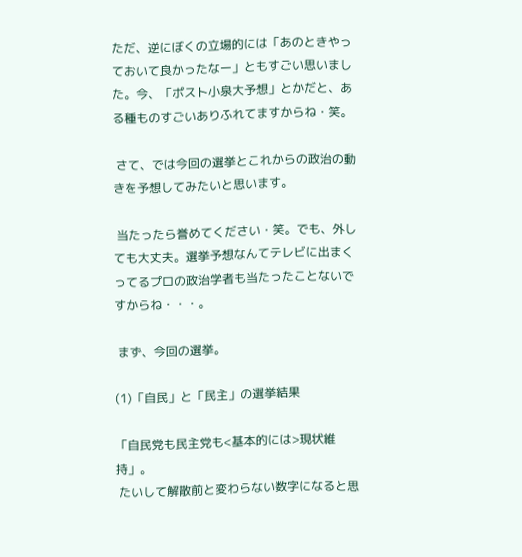ただ、逆にぼくの立場的には「あのときやっておいて良かったなー」ともすごい思いました。今、「ポスト小泉大予想」とかだと、ある種ものすごいありふれてますからね・笑。

 さて、では今回の選挙とこれからの政治の動きを予想してみたいと思います。

 当たったら誉めてください・笑。でも、外しても大丈夫。選挙予想なんてテレビに出まくってるプロの政治学者も当たったことないですからね・・・。

 まず、今回の選挙。

(1)「自民」と「民主」の選挙結果

「自民党も民主党も<基本的には>現状維持」。
 たいして解散前と変わらない数字になると思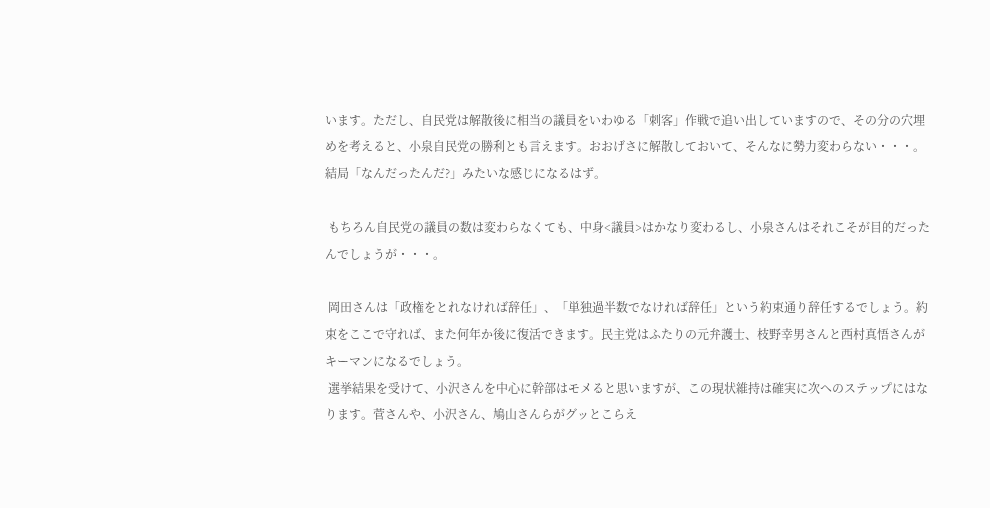います。ただし、自民党は解散後に相当の議員をいわゆる「刺客」作戦で追い出していますので、その分の穴埋めを考えると、小泉自民党の勝利とも言えます。おおげさに解散しておいて、そんなに勢力変わらない・・・。結局「なんだったんだ?」みたいな感じになるはず。

 もちろん自民党の議員の数は変わらなくても、中身<議員>はかなり変わるし、小泉さんはそれこそが目的だったんでしょうが・・・。

 岡田さんは「政権をとれなければ辞任」、「単独過半数でなければ辞任」という約束通り辞任するでしょう。約束をここで守れば、また何年か後に復活できます。民主党はふたりの元弁護士、枝野幸男さんと西村真悟さんがキーマンになるでしょう。
 選挙結果を受けて、小沢さんを中心に幹部はモメると思いますが、この現状維持は確実に次へのステップにはなります。菅さんや、小沢さん、鳩山さんらがグッとこらえ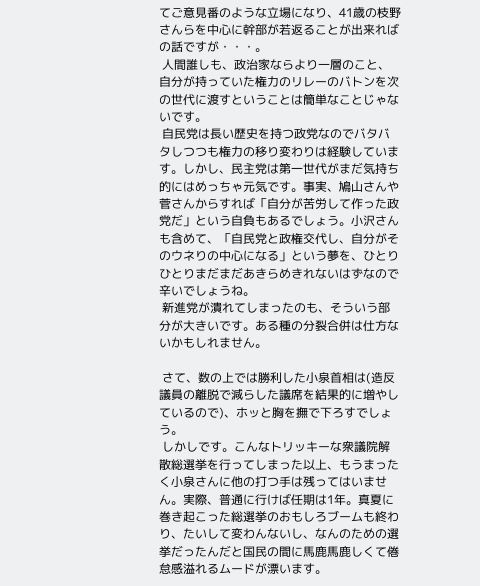てご意見番のような立場になり、41歳の枝野さんらを中心に幹部が若返ることが出来ればの話ですが・・・。
 人間誰しも、政治家ならより一層のこと、自分が持っていた権力のリレーのバトンを次の世代に渡すということは簡単なことじゃないです。
 自民党は長い歴史を持つ政党なのでバタバタしつつも権力の移り変わりは経験しています。しかし、民主党は第一世代がまだ気持ち的にはめっちゃ元気です。事実、鳩山さんや菅さんからすれば「自分が苦労して作った政党だ」という自負もあるでしょう。小沢さんも含めて、「自民党と政権交代し、自分がそのウネりの中心になる」という夢を、ひとりひとりまだまだあきらめきれないはずなので辛いでしょうね。
 新進党が潰れてしまったのも、そういう部分が大きいです。ある種の分裂合併は仕方ないかもしれません。

 さて、数の上では勝利した小泉首相は(造反議員の離脱で減らした議席を結果的に増やしているので)、ホッと胸を撫で下ろすでしょう。
 しかしです。こんなトリッキーな衆議院解散総選挙を行ってしまった以上、もうまったく小泉さんに他の打つ手は残ってはいません。実際、普通に行けば任期は1年。真夏に巻き起こった総選挙のおもしろブームも終わり、たいして変わんないし、なんのための選挙だったんだと国民の間に馬鹿馬鹿しくて倦怠感溢れるムードが漂います。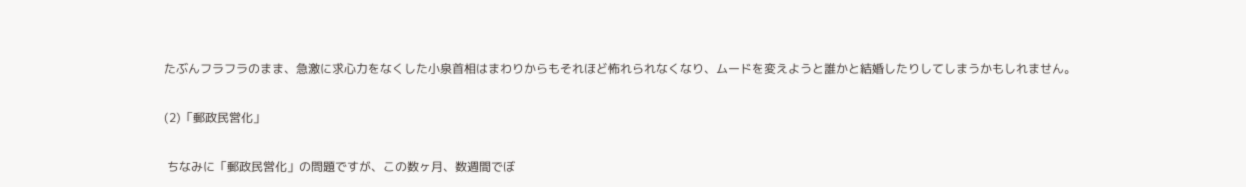たぶんフラフラのまま、急激に求心力をなくした小泉首相はまわりからもそれほど怖れられなくなり、ムードを変えようと誰かと結婚したりしてしまうかもしれません。

(2)「郵政民営化」

 ちなみに「郵政民営化」の問題ですが、この数ヶ月、数週間でぼ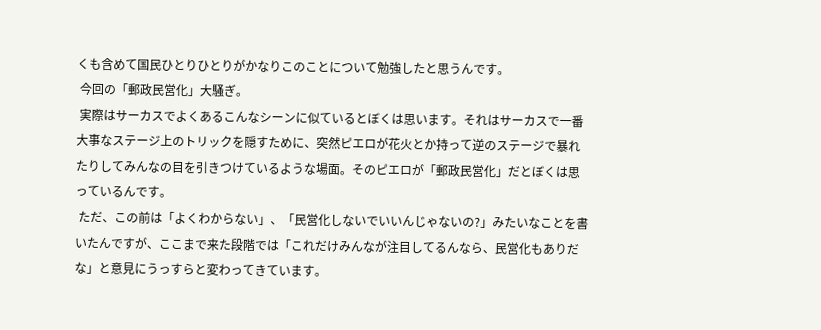くも含めて国民ひとりひとりがかなりこのことについて勉強したと思うんです。
 今回の「郵政民営化」大騒ぎ。
 実際はサーカスでよくあるこんなシーンに似ているとぼくは思います。それはサーカスで一番大事なステージ上のトリックを隠すために、突然ピエロが花火とか持って逆のステージで暴れたりしてみんなの目を引きつけているような場面。そのピエロが「郵政民営化」だとぼくは思っているんです。
 ただ、この前は「よくわからない」、「民営化しないでいいんじゃないの?」みたいなことを書いたんですが、ここまで来た段階では「これだけみんなが注目してるんなら、民営化もありだな」と意見にうっすらと変わってきています。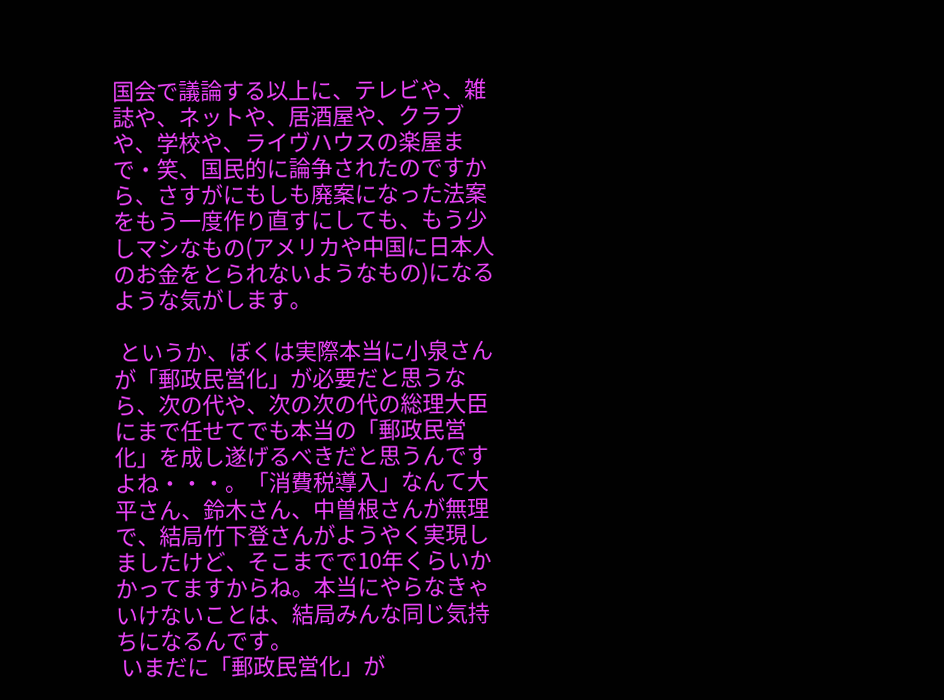国会で議論する以上に、テレビや、雑誌や、ネットや、居酒屋や、クラブや、学校や、ライヴハウスの楽屋まで・笑、国民的に論争されたのですから、さすがにもしも廃案になった法案をもう一度作り直すにしても、もう少しマシなもの(アメリカや中国に日本人のお金をとられないようなもの)になるような気がします。

 というか、ぼくは実際本当に小泉さんが「郵政民営化」が必要だと思うなら、次の代や、次の次の代の総理大臣にまで任せてでも本当の「郵政民営化」を成し遂げるべきだと思うんですよね・・・。「消費税導入」なんて大平さん、鈴木さん、中曽根さんが無理で、結局竹下登さんがようやく実現しましたけど、そこまでで10年くらいかかってますからね。本当にやらなきゃいけないことは、結局みんな同じ気持ちになるんです。
 いまだに「郵政民営化」が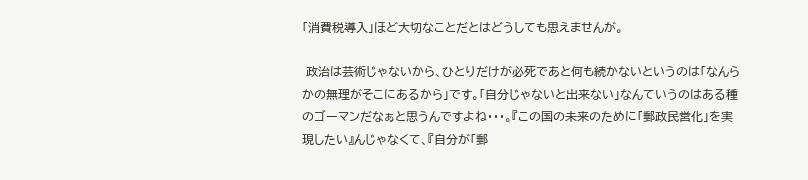「消費税導入」ほど大切なことだとはどうしても思えませんが。

 政治は芸術じゃないから、ひとりだけが必死であと何も続かないというのは「なんらかの無理がそこにあるから」です。「自分じゃないと出来ない」なんていうのはある種のゴーマンだなぁと思うんですよね・・・。『この国の未来のために「郵政民営化」を実現したい』んじゃなくて、『自分が「郵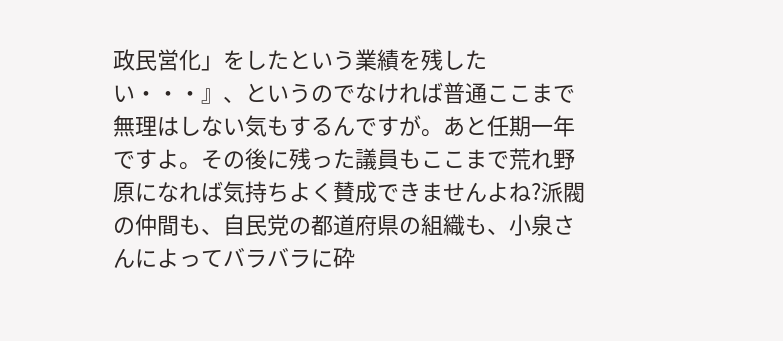政民営化」をしたという業績を残したい・・・』、というのでなければ普通ここまで無理はしない気もするんですが。あと任期一年ですよ。その後に残った議員もここまで荒れ野原になれば気持ちよく賛成できませんよね?派閥の仲間も、自民党の都道府県の組織も、小泉さんによってバラバラに砕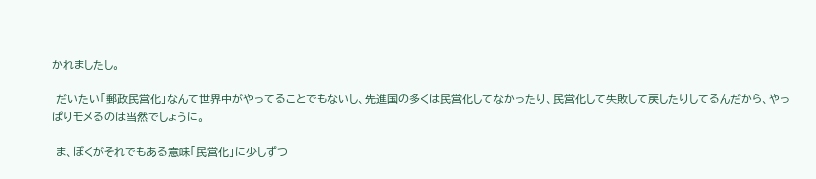かれましたし。

 だいたい「郵政民営化」なんて世界中がやってることでもないし、先進国の多くは民営化してなかったり、民営化して失敗して戻したりしてるんだから、やっぱりモメるのは当然でしょうに。

 ま、ぼくがそれでもある意味「民営化」に少しずつ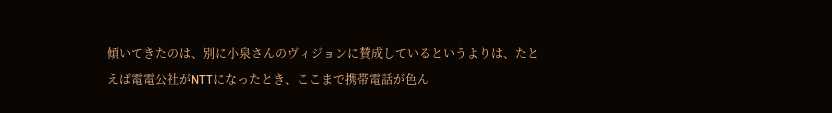傾いてきたのは、別に小泉さんのヴィジョンに賛成しているというよりは、たとえば電電公社がNTTになったとき、ここまで携帯電話が色ん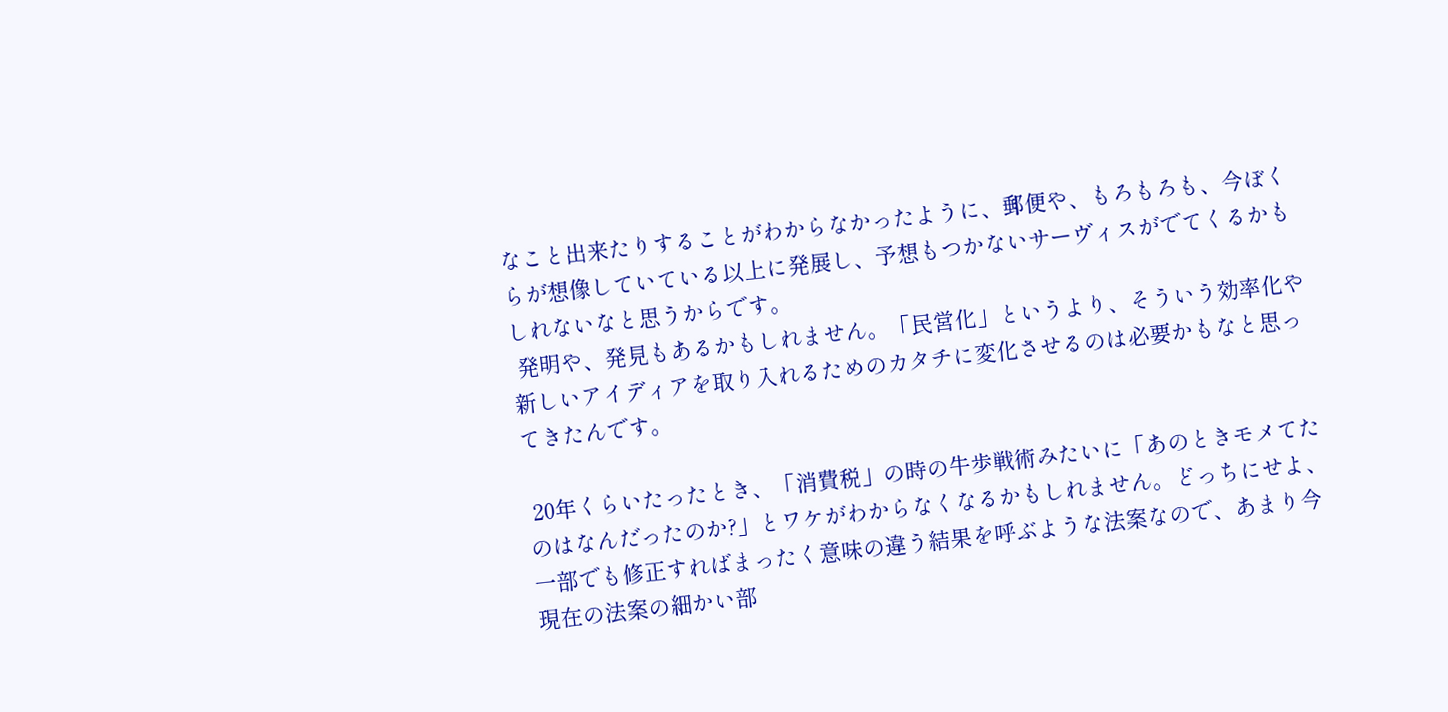なこと出来たりすることがわからなかったように、郵便や、もろもろも、今ぼくらが想像していている以上に発展し、予想もつかないサーヴィスがでてくるかもしれないなと思うからです。
 発明や、発見もあるかもしれません。「民営化」というより、そういう効率化や新しいアイディアを取り入れるためのカタチに変化させるのは必要かもなと思ってきたんです。

 20年くらいたったとき、「消費税」の時の牛歩戦術みたいに「あのときモメてたのはなんだったのか?」とワケがわからなくなるかもしれません。どっちにせよ、一部でも修正すればまったく意味の違う結果を呼ぶような法案なので、あまり今現在の法案の細かい部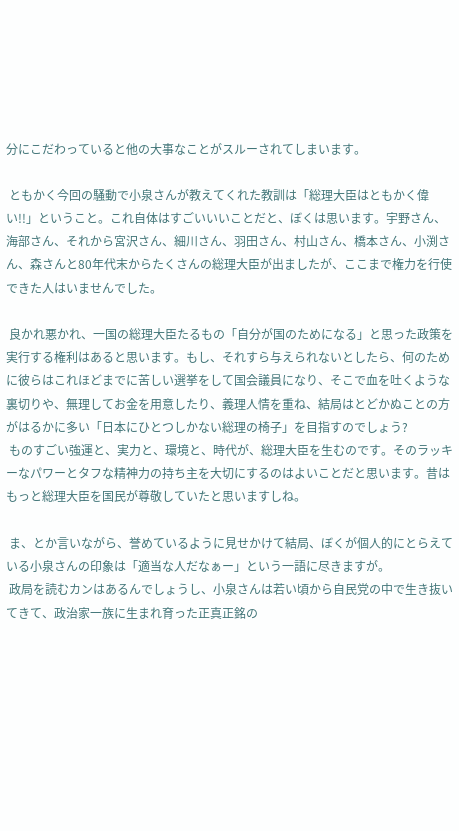分にこだわっていると他の大事なことがスルーされてしまいます。

 ともかく今回の騒動で小泉さんが教えてくれた教訓は「総理大臣はともかく偉い!!」ということ。これ自体はすごいいいことだと、ぼくは思います。宇野さん、海部さん、それから宮沢さん、細川さん、羽田さん、村山さん、橋本さん、小渕さん、森さんと80年代末からたくさんの総理大臣が出ましたが、ここまで権力を行使できた人はいませんでした。

 良かれ悪かれ、一国の総理大臣たるもの「自分が国のためになる」と思った政策を実行する権利はあると思います。もし、それすら与えられないとしたら、何のために彼らはこれほどまでに苦しい選挙をして国会議員になり、そこで血を吐くような裏切りや、無理してお金を用意したり、義理人情を重ね、結局はとどかぬことの方がはるかに多い「日本にひとつしかない総理の椅子」を目指すのでしょう?
 ものすごい強運と、実力と、環境と、時代が、総理大臣を生むのです。そのラッキーなパワーとタフな精神力の持ち主を大切にするのはよいことだと思います。昔はもっと総理大臣を国民が尊敬していたと思いますしね。

 ま、とか言いながら、誉めているように見せかけて結局、ぼくが個人的にとらえている小泉さんの印象は「適当な人だなぁー」という一語に尽きますが。
 政局を読むカンはあるんでしょうし、小泉さんは若い頃から自民党の中で生き抜いてきて、政治家一族に生まれ育った正真正銘の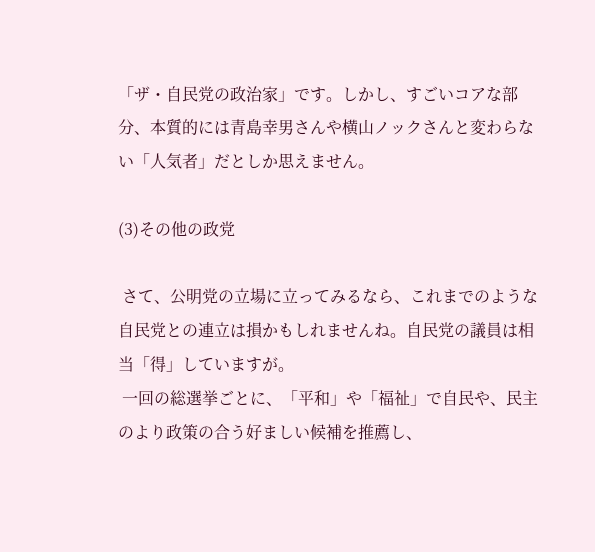「ザ・自民党の政治家」です。しかし、すごいコアな部分、本質的には青島幸男さんや横山ノックさんと変わらない「人気者」だとしか思えません。

(3)その他の政党

 さて、公明党の立場に立ってみるなら、これまでのような自民党との連立は損かもしれませんね。自民党の議員は相当「得」していますが。
 一回の総選挙ごとに、「平和」や「福祉」で自民や、民主のより政策の合う好ましい候補を推薦し、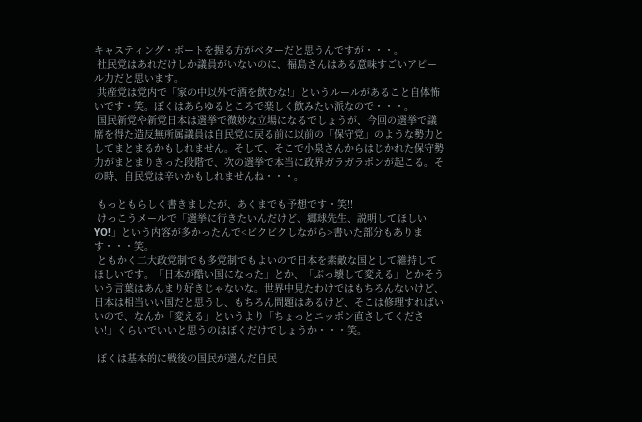キャスティング・ボートを握る方がベターだと思うんですが・・・。
 社民党はあれだけしか議員がいないのに、福島さんはある意味すごいアピール力だと思います。
 共産党は党内で「家の中以外で酒を飲むな!」というルールがあること自体怖いです・笑。ぼくはあらゆるところで楽しく飲みたい派なので・・・。
 国民新党や新党日本は選挙で微妙な立場になるでしょうが、今回の選挙で議席を得た造反無所属議員は自民党に戻る前に以前の「保守党」のような勢力としてまとまるかもしれません。そして、そこで小泉さんからはじかれた保守勢力がまとまりきった段階で、次の選挙で本当に政界ガラガラポンが起こる。その時、自民党は辛いかもしれませんね・・・。

 もっともらしく書きましたが、あくまでも予想です・笑!!
 けっこうメールで「選挙に行きたいんだけど、郷球先生、説明してほしいYO!」という内容が多かったんで<ビクビクしながら>書いた部分もあります・・・笑。
 ともかく二大政党制でも多党制でもよいので日本を素敵な国として維持してほしいです。「日本が酷い国になった」とか、「ぶっ壊して変える」とかそういう言葉はあんまり好きじゃないな。世界中見たわけではもちろんないけど、日本は相当いい国だと思うし、もちろん問題はあるけど、そこは修理すればいいので、なんか「変える」というより「ちょっとニッポン直さしてください!」くらいでいいと思うのはぼくだけでしょうか・・・笑。

 ぼくは基本的に戦後の国民が選んだ自民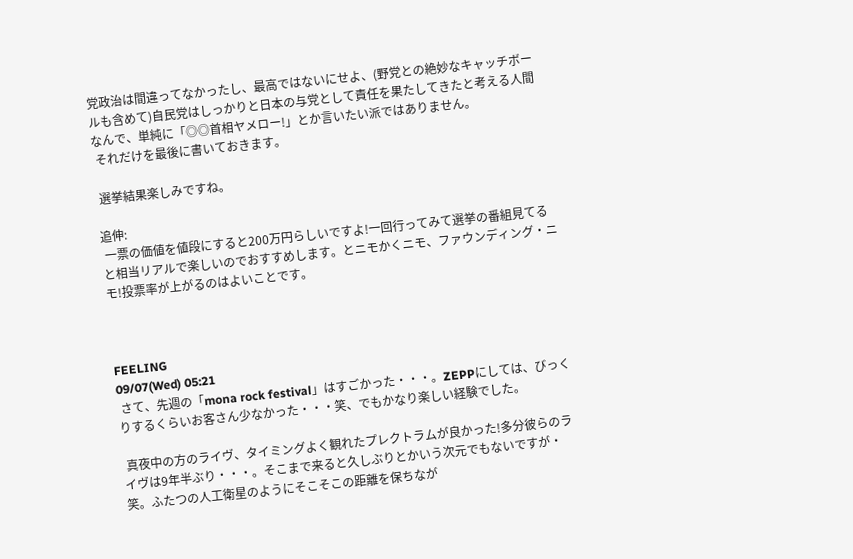党政治は間違ってなかったし、最高ではないにせよ、(野党との絶妙なキャッチボールも含めて)自民党はしっかりと日本の与党として責任を果たしてきたと考える人間なんで、単純に「◎◎首相ヤメロー!」とか言いたい派ではありません。
 それだけを最後に書いておきます。

 選挙結果楽しみですね。

追伸:
 一票の価値を値段にすると200万円らしいですよ!一回行ってみて選挙の番組見てると相当リアルで楽しいのでおすすめします。とニモかくニモ、ファウンディング・ニモ!投票率が上がるのはよいことです。



FEELING
09/07(Wed) 05:21
 さて、先週の「mona rock festival」はすごかった・・・。ZEPPにしては、びっくりするくらいお客さん少なかった・・・笑、でもかなり楽しい経験でした。

 真夜中の方のライヴ、タイミングよく観れたプレクトラムが良かった!多分彼らのライヴは9年半ぶり・・・。そこまで来ると久しぶりとかいう次元でもないですが・笑。ふたつの人工衛星のようにそこそこの距離を保ちなが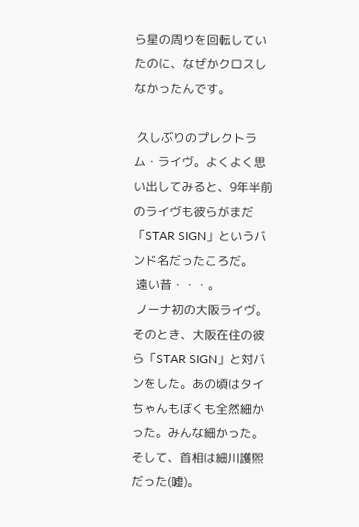ら星の周りを回転していたのに、なぜかクロスしなかったんです。

 久しぶりのプレクトラム・ライヴ。よくよく思い出してみると、9年半前のライヴも彼らがまだ「STAR SIGN」というバンド名だったころだ。
 遠い昔・・・。
 ノーナ初の大阪ライヴ。そのとき、大阪在住の彼ら「STAR SIGN」と対バンをした。あの頃はタイちゃんもぼくも全然細かった。みんな細かった。そして、首相は細川護煕だった(嘘)。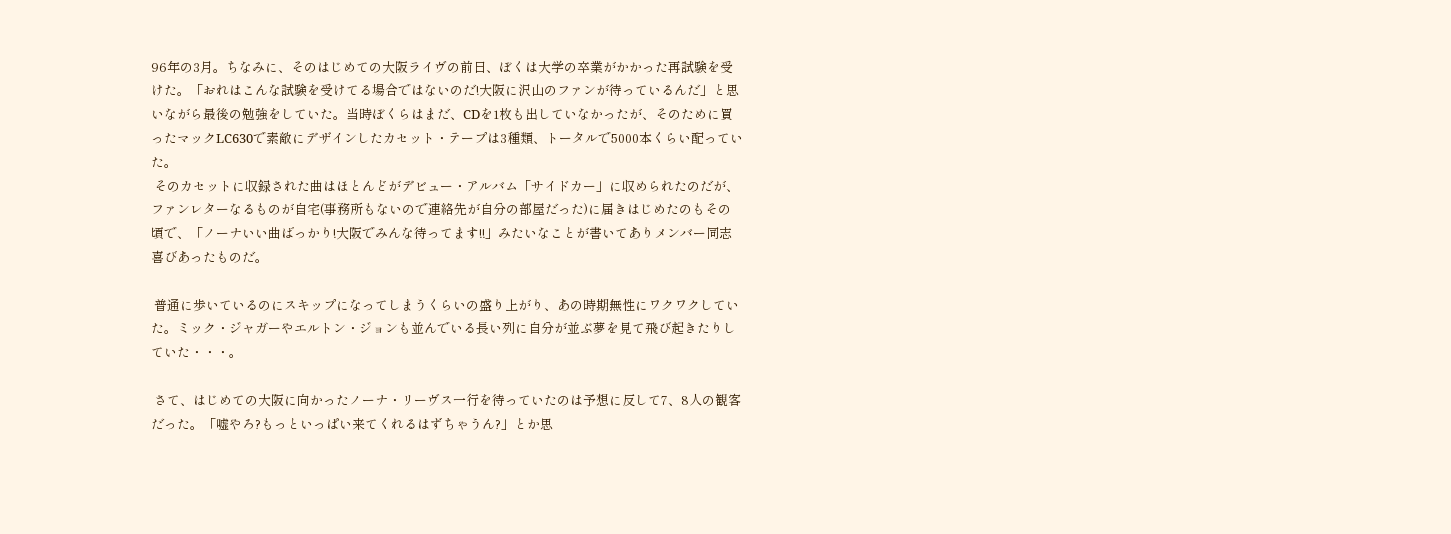96年の3月。ちなみに、そのはじめての大阪ライヴの前日、ぼくは大学の卒業がかかった再試験を受けた。「おれはこんな試験を受けてる場合ではないのだ!大阪に沢山のファンが待っているんだ」と思いながら最後の勉強をしていた。当時ぼくらはまだ、CDを1枚も出していなかったが、そのために買ったマックLC630で素敵にデザインしたカセット・テープは3種類、トータルで5000本くらい配っていた。
 そのカセットに収録された曲はほとんどがデビュー・アルバム「サイドカー」に収められたのだが、ファンレターなるものが自宅(事務所もないので連絡先が自分の部屋だった)に届きはじめたのもその頃で、「ノーナいい曲ばっかり!大阪でみんな待ってます!!」みたいなことが書いてありメンバー同志喜びあったものだ。

 普通に歩いているのにスキップになってしまうくらいの盛り上がり、あの時期無性にワクワクしていた。ミック・ジャガーやエルトン・ジョンも並んでいる長い列に自分が並ぶ夢を見て飛び起きたりしていた・・・。

 さて、はじめての大阪に向かったノーナ・リーヴス一行を待っていたのは予想に反して7、8人の観客だった。「嘘やろ?もっといっぱい来てくれるはずちゃうん?」とか思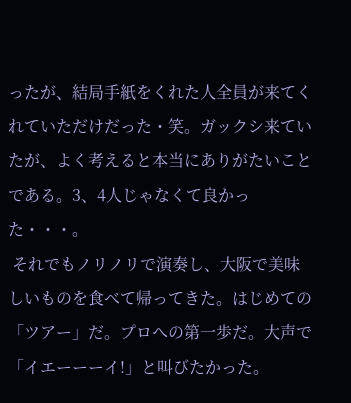ったが、結局手紙をくれた人全員が来てくれていただけだった・笑。ガックシ来ていたが、よく考えると本当にありがたいことである。3、4人じゃなくて良かった・・・。
 それでもノリノリで演奏し、大阪で美味しいものを食べて帰ってきた。はじめての「ツアー」だ。プロへの第一歩だ。大声で「イエーーーイ!」と叫びたかった。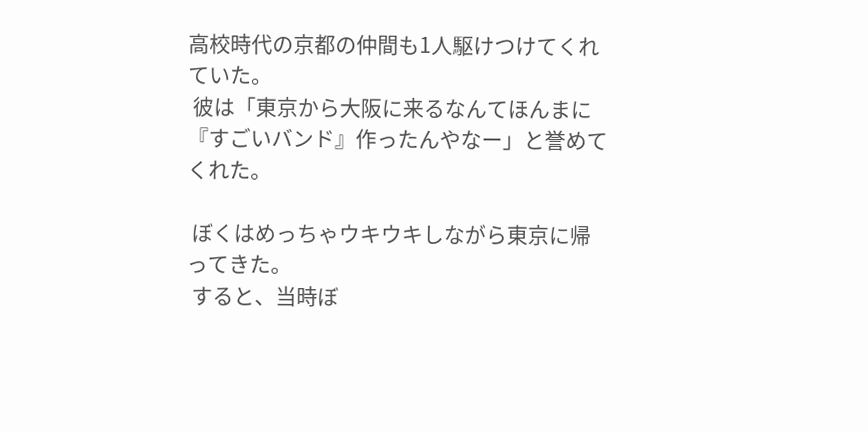高校時代の京都の仲間も1人駆けつけてくれていた。
 彼は「東京から大阪に来るなんてほんまに『すごいバンド』作ったんやなー」と誉めてくれた。

 ぼくはめっちゃウキウキしながら東京に帰ってきた。
 すると、当時ぼ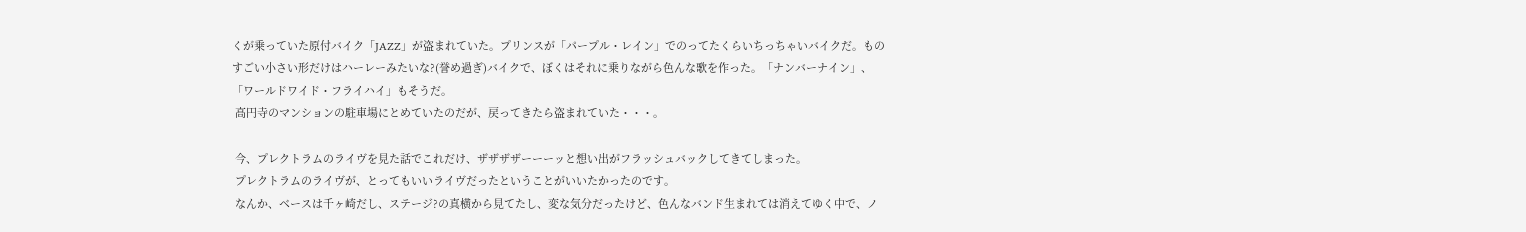くが乗っていた原付バイク「JAZZ」が盗まれていた。プリンスが「パープル・レイン」でのってたくらいちっちゃいバイクだ。ものすごい小さい形だけはハーレーみたいな?(誉め過ぎ)バイクで、ぼくはそれに乗りながら色んな歌を作った。「ナンバーナイン」、「ワールドワイド・フライハイ」もそうだ。
 高円寺のマンションの駐車場にとめていたのだが、戻ってきたら盗まれていた・・・。

 今、プレクトラムのライヴを見た話でこれだけ、ザザザザーーーッと想い出がフラッシュバックしてきてしまった。
 プレクトラムのライヴが、とってもいいライヴだったということがいいたかったのです。
 なんか、ベースは千ヶ崎だし、ステージ?の真横から見てたし、変な気分だったけど、色んなバンド生まれては消えてゆく中で、ノ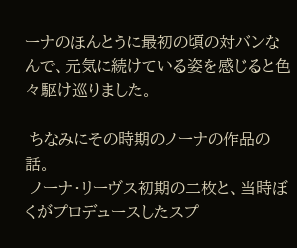ーナのほんとうに最初の頃の対バンなんで、元気に続けている姿を感じると色々駆け巡りました。

 ちなみにその時期のノーナの作品の話。
 ノーナ・リーヴス初期の二枚と、当時ぼくがプロデュースしたスプ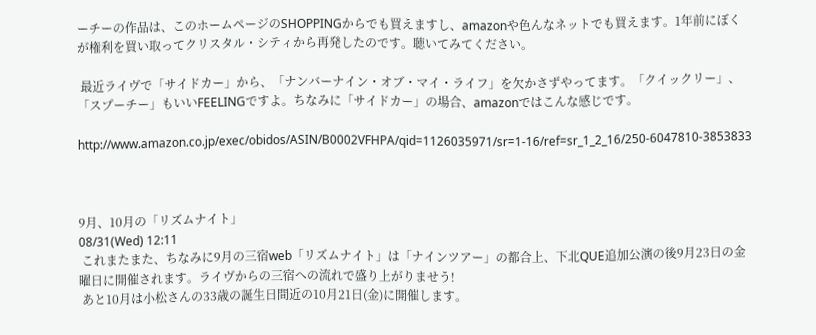ーチーの作品は、このホームページのSHOPPINGからでも買えますし、amazonや色んなネットでも買えます。1年前にぼくが権利を買い取ってクリスタル・シティから再発したのです。聴いてみてください。

 最近ライヴで「サイドカー」から、「ナンバーナイン・オブ・マイ・ライフ」を欠かさずやってます。「クイックリー」、「スプーチー」もいいFEELINGですよ。ちなみに「サイドカー」の場合、amazonではこんな感じです。

http://www.amazon.co.jp/exec/obidos/ASIN/B0002VFHPA/qid=1126035971/sr=1-16/ref=sr_1_2_16/250-6047810-3853833



9月、10月の「リズムナイト」
08/31(Wed) 12:11
 これまたまた、ちなみに9月の三宿web「リズムナイト」は「ナインツアー」の都合上、下北QUE追加公演の後9月23日の金曜日に開催されます。ライヴからの三宿への流れで盛り上がりませう!
 あと10月は小松さんの33歳の誕生日間近の10月21日(金)に開催します。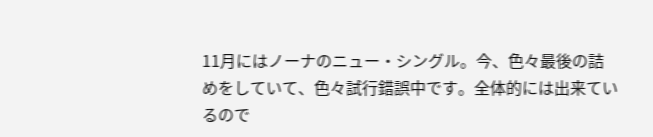11月にはノーナのニュー・シングル。今、色々最後の詰めをしていて、色々試行錯誤中です。全体的には出来ているので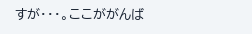すが・・・。ここががんば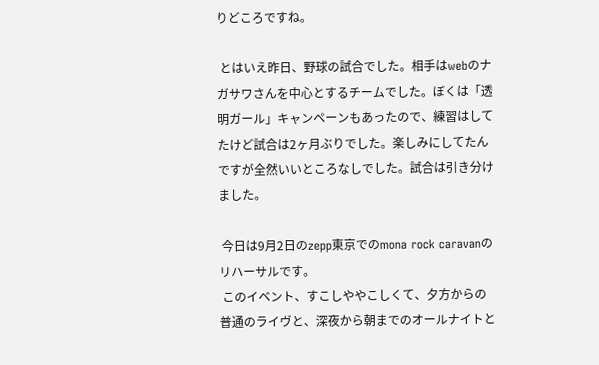りどころですね。

 とはいえ昨日、野球の試合でした。相手はwebのナガサワさんを中心とするチームでした。ぼくは「透明ガール」キャンペーンもあったので、練習はしてたけど試合は2ヶ月ぶりでした。楽しみにしてたんですが全然いいところなしでした。試合は引き分けました。

 今日は9月2日のzepp東京でのmona rock caravanのリハーサルです。
 このイベント、すこしややこしくて、夕方からの普通のライヴと、深夜から朝までのオールナイトと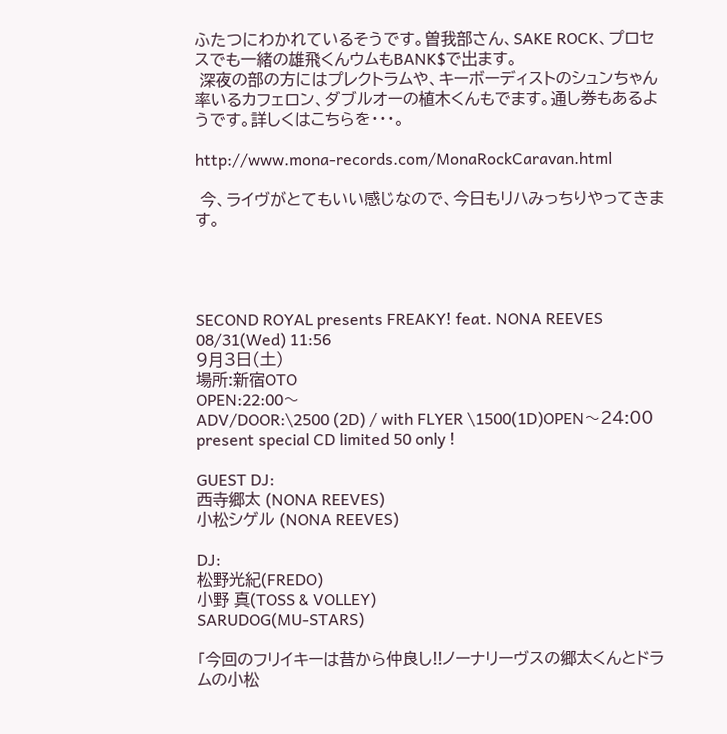ふたつにわかれているそうです。曽我部さん、SAKE ROCK、プロセスでも一緒の雄飛くんウムもBANK$で出ます。
 深夜の部の方にはプレクトラムや、キーボーディストのシュンちゃん率いるカフェロン、ダブルオーの植木くんもでます。通し券もあるようです。詳しくはこちらを・・・。

http://www.mona-records.com/MonaRockCaravan.html

 今、ライヴがとてもいい感じなので、今日もリハみっちりやってきます。




SECOND ROYAL presents FREAKY! feat. NONA REEVES
08/31(Wed) 11:56
9月3日(土)
場所:新宿OTO
OPEN:22:00〜
ADV/DOOR:\2500 (2D) / with FLYER \1500(1D)OPEN〜24:00
present special CD limited 50 only !

GUEST DJ:
西寺郷太 (NONA REEVES)
小松シゲル (NONA REEVES)

DJ:
松野光紀(FREDO)
小野 真(TOSS & VOLLEY)
SARUDOG(MU-STARS)

「今回のフリイキーは昔から仲良し!!ノーナリーヴスの郷太くんとドラムの小松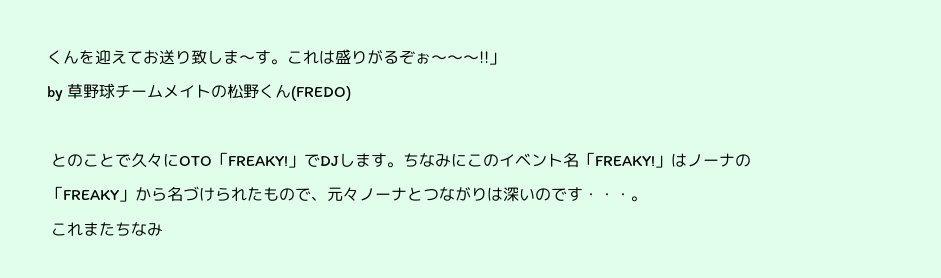くんを迎えてお送り致しま〜す。これは盛りがるぞぉ〜〜〜!!」
by 草野球チームメイトの松野くん(FREDO)

 とのことで久々にOTO「FREAKY!」でDJします。ちなみにこのイベント名「FREAKY!」はノーナの「FREAKY」から名づけられたもので、元々ノーナとつながりは深いのです・・・。
 これまたちなみ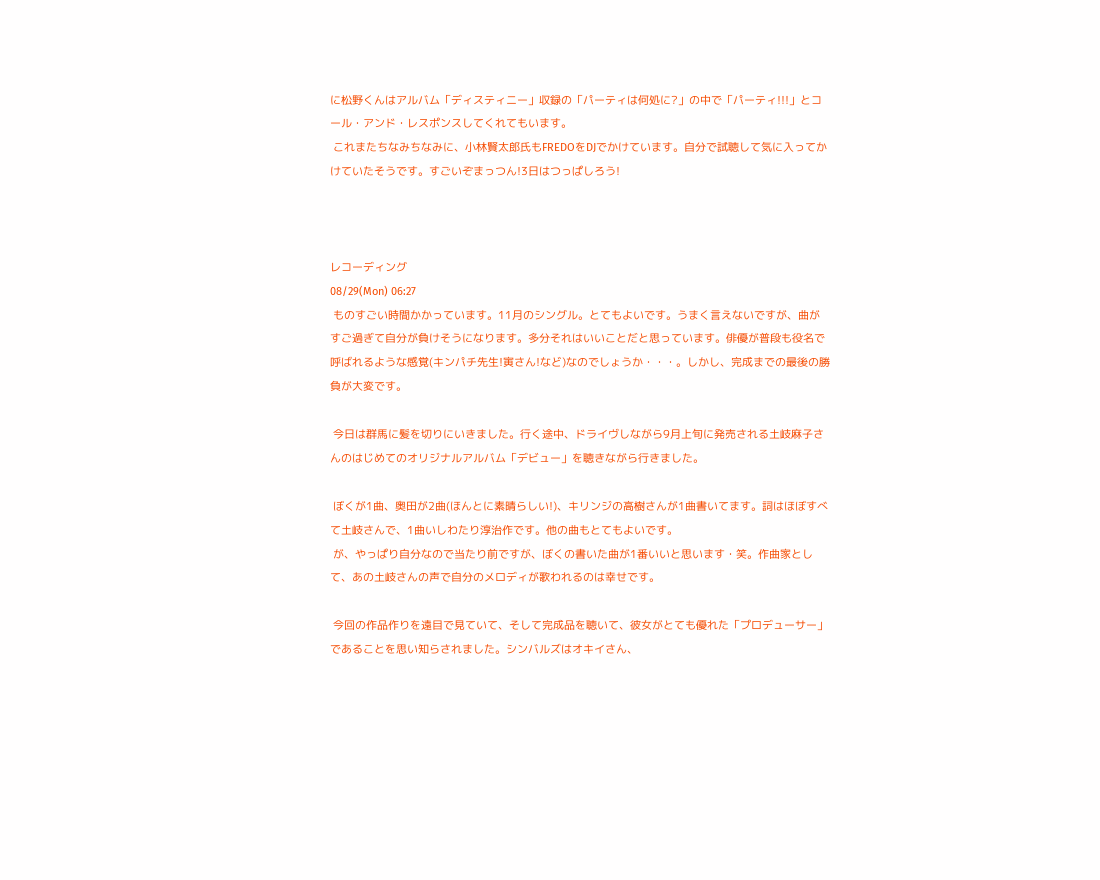に松野くんはアルバム「ディスティニー」収録の「パーティは何処に?」の中で「パーティ!!!」とコール・アンド・レスポンスしてくれてもいます。
 これまたちなみちなみに、小林賢太郎氏もFREDOをDJでかけています。自分で試聴して気に入ってかけていたそうです。すごいぞまっつん!3日はつっぱしろう!



レコーディング
08/29(Mon) 06:27
 ものすごい時間かかっています。11月のシングル。とてもよいです。うまく言えないですが、曲がすご過ぎて自分が負けそうになります。多分それはいいことだと思っています。俳優が普段も役名で呼ばれるような感覚(キンパチ先生!寅さん!など)なのでしょうか・・・。しかし、完成までの最後の勝負が大変です。

 今日は群馬に髪を切りにいきました。行く途中、ドライヴしながら9月上旬に発売される土岐麻子さんのはじめてのオリジナルアルバム「デビュー」を聴きながら行きました。

 ぼくが1曲、奥田が2曲(ほんとに素晴らしい!)、キリンジの高樹さんが1曲書いてます。詞はほぼすべて土岐さんで、1曲いしわたり淳治作です。他の曲もとてもよいです。
 が、やっぱり自分なので当たり前ですが、ぼくの書いた曲が1番いいと思います・笑。作曲家として、あの土岐さんの声で自分のメロディが歌われるのは幸せです。

 今回の作品作りを遠目で見ていて、そして完成品を聴いて、彼女がとても優れた「プロデューサー」であることを思い知らされました。シンバルズはオキイさん、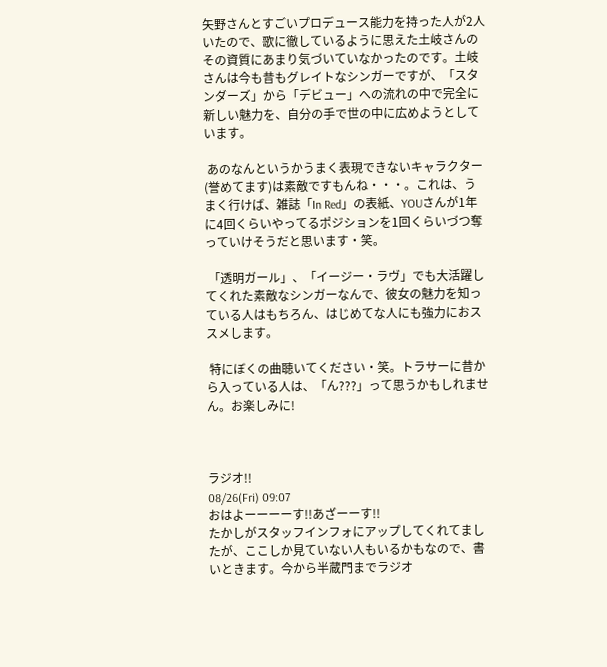矢野さんとすごいプロデュース能力を持った人が2人いたので、歌に徹しているように思えた土岐さんのその資質にあまり気づいていなかったのです。土岐さんは今も昔もグレイトなシンガーですが、「スタンダーズ」から「デビュー」への流れの中で完全に新しい魅力を、自分の手で世の中に広めようとしています。

 あのなんというかうまく表現できないキャラクター(誉めてます)は素敵ですもんね・・・。これは、うまく行けば、雑誌「In Red」の表紙、YOUさんが1年に4回くらいやってるポジションを1回くらいづつ奪っていけそうだと思います・笑。

 「透明ガール」、「イージー・ラヴ」でも大活躍してくれた素敵なシンガーなんで、彼女の魅力を知っている人はもちろん、はじめてな人にも強力におススメします。

 特にぼくの曲聴いてください・笑。トラサーに昔から入っている人は、「ん???」って思うかもしれません。お楽しみに!



ラジオ!!
08/26(Fri) 09:07
おはよーーーーす!!あざーーす!!
たかしがスタッフインフォにアップしてくれてましたが、ここしか見ていない人もいるかもなので、書いときます。今から半蔵門までラジオ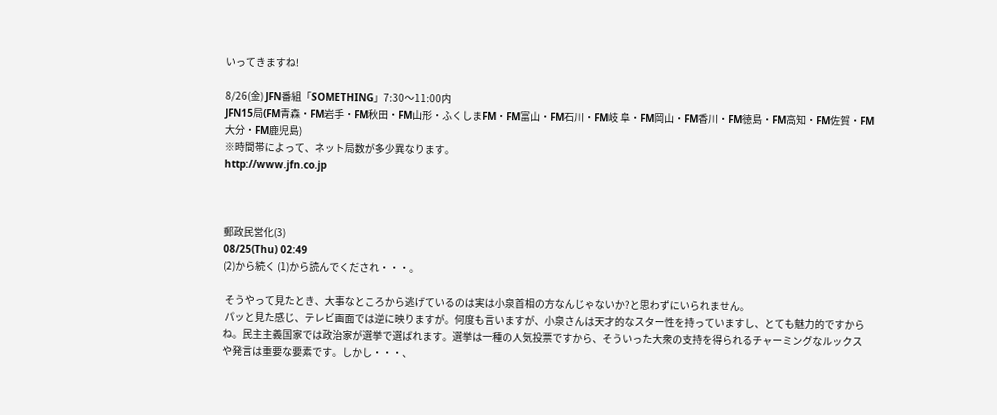いってきますね!

8/26(金) JFN番組「SOMETHING」7:30〜11:00内
JFN15局(FM青森・FM岩手・FM秋田・FM山形・ふくしまFM・FM富山・FM石川・FM岐 阜・FM岡山・FM香川・FM徳島・FM高知・FM佐賀・FM大分・FM鹿児島)
※時間帯によって、ネット局数が多少異なります。
http://www.jfn.co.jp



郵政民営化(3)
08/25(Thu) 02:49
(2)から続く (1)から読んでくだされ・・・。

 そうやって見たとき、大事なところから逃げているのは実は小泉首相の方なんじゃないか?と思わずにいられません。
 パッと見た感じ、テレビ画面では逆に映りますが。何度も言いますが、小泉さんは天才的なスター性を持っていますし、とても魅力的ですからね。民主主義国家では政治家が選挙で選ばれます。選挙は一種の人気投票ですから、そういった大衆の支持を得られるチャーミングなルックスや発言は重要な要素です。しかし・・・、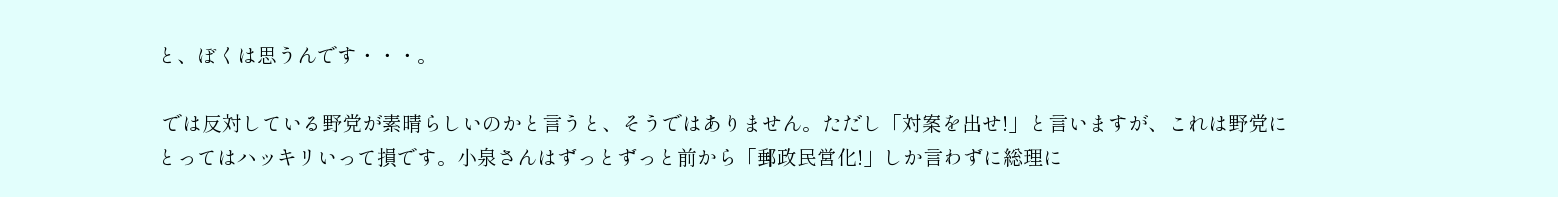と、ぼくは思うんです・・・。

 では反対している野党が素晴らしいのかと言うと、そうではありません。ただし「対案を出せ!」と言いますが、これは野党にとってはハッキリいって損です。小泉さんはずっとずっと前から「郵政民営化!」しか言わずに総理に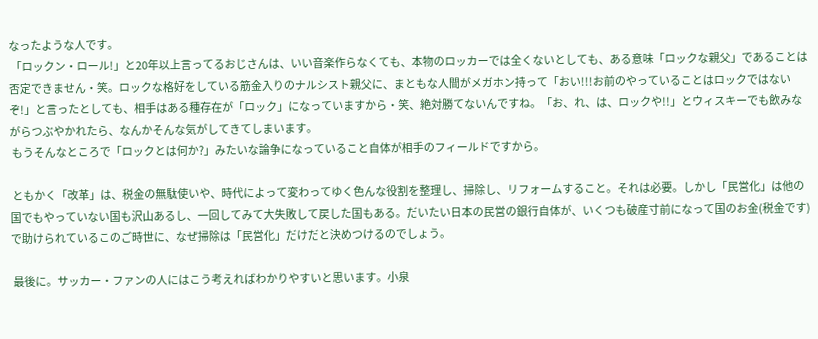なったような人です。
 「ロックン・ロール!」と20年以上言ってるおじさんは、いい音楽作らなくても、本物のロッカーでは全くないとしても、ある意味「ロックな親父」であることは否定できません・笑。ロックな格好をしている筋金入りのナルシスト親父に、まともな人間がメガホン持って「おい!!!お前のやっていることはロックではないぞ!」と言ったとしても、相手はある種存在が「ロック」になっていますから・笑、絶対勝てないんですね。「お、れ、は、ロックや!!」とウィスキーでも飲みながらつぶやかれたら、なんかそんな気がしてきてしまいます。
 もうそんなところで「ロックとは何か?」みたいな論争になっていること自体が相手のフィールドですから。

 ともかく「改革」は、税金の無駄使いや、時代によって変わってゆく色んな役割を整理し、掃除し、リフォームすること。それは必要。しかし「民営化」は他の国でもやっていない国も沢山あるし、一回してみて大失敗して戻した国もある。だいたい日本の民営の銀行自体が、いくつも破産寸前になって国のお金(税金です)で助けられているこのご時世に、なぜ掃除は「民営化」だけだと決めつけるのでしょう。

 最後に。サッカー・ファンの人にはこう考えればわかりやすいと思います。小泉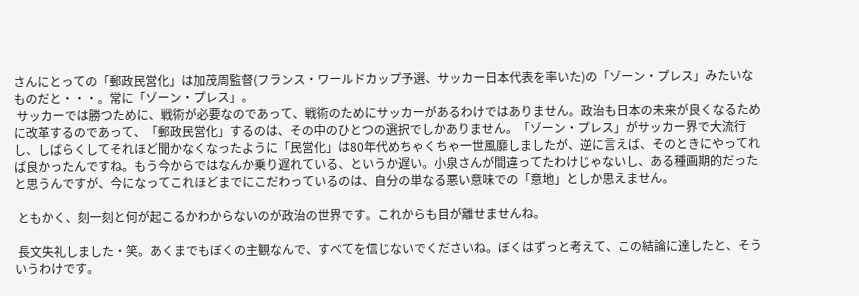さんにとっての「郵政民営化」は加茂周監督(フランス・ワールドカップ予選、サッカー日本代表を率いた)の「ゾーン・プレス」みたいなものだと・・・。常に「ゾーン・プレス」。
 サッカーでは勝つために、戦術が必要なのであって、戦術のためにサッカーがあるわけではありません。政治も日本の未来が良くなるために改革するのであって、「郵政民営化」するのは、その中のひとつの選択でしかありません。「ゾーン・プレス」がサッカー界で大流行し、しばらくしてそれほど聞かなくなったように「民営化」は80年代めちゃくちゃ一世風靡しましたが、逆に言えば、そのときにやってれば良かったんですね。もう今からではなんか乗り遅れている、というか遅い。小泉さんが間違ってたわけじゃないし、ある種画期的だったと思うんですが、今になってこれほどまでにこだわっているのは、自分の単なる悪い意味での「意地」としか思えません。

 ともかく、刻一刻と何が起こるかわからないのが政治の世界です。これからも目が離せませんね。

 長文失礼しました・笑。あくまでもぼくの主観なんで、すべてを信じないでくださいね。ぼくはずっと考えて、この結論に達したと、そういうわけです。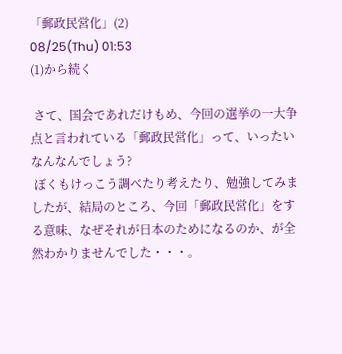「郵政民営化」(2)
08/25(Thu) 01:53
(1)から続く

 さて、国会であれだけもめ、今回の選挙の一大争点と言われている「郵政民営化」って、いったいなんなんでしょう?
 ぼくもけっこう調べたり考えたり、勉強してみましたが、結局のところ、今回「郵政民営化」をする意味、なぜそれが日本のためになるのか、が全然わかりませんでした・・・。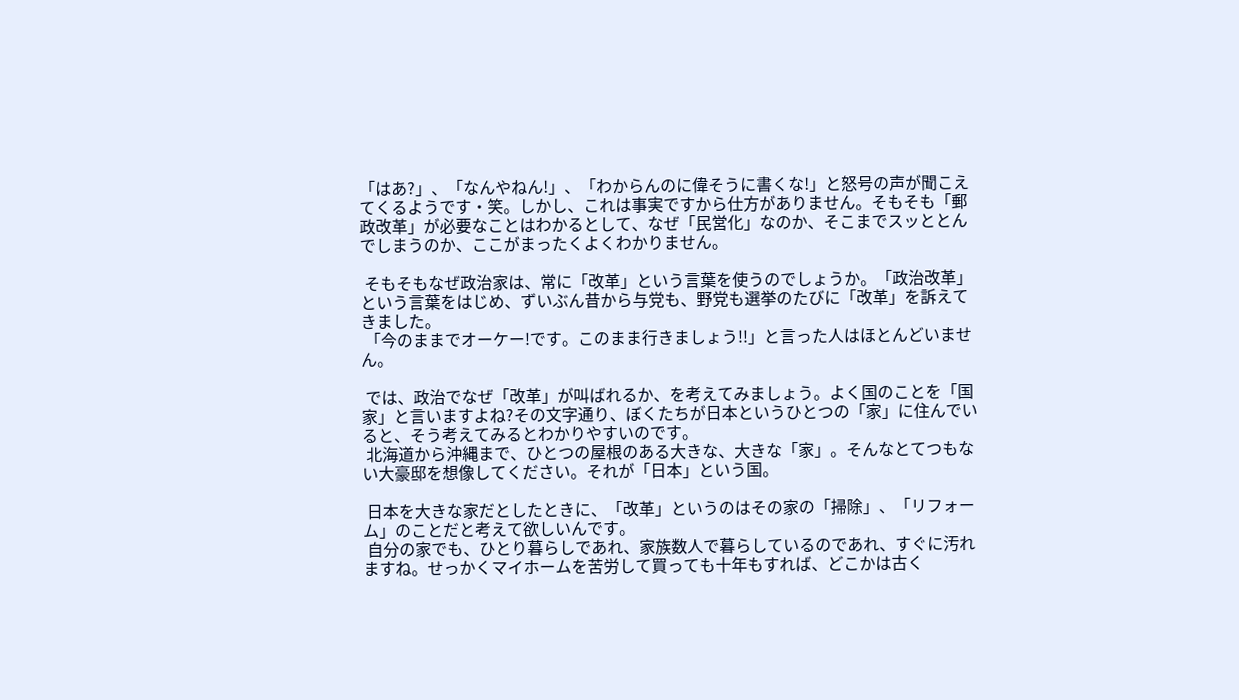「はあ?」、「なんやねん!」、「わからんのに偉そうに書くな!」と怒号の声が聞こえてくるようです・笑。しかし、これは事実ですから仕方がありません。そもそも「郵政改革」が必要なことはわかるとして、なぜ「民営化」なのか、そこまでスッととんでしまうのか、ここがまったくよくわかりません。

 そもそもなぜ政治家は、常に「改革」という言葉を使うのでしょうか。「政治改革」という言葉をはじめ、ずいぶん昔から与党も、野党も選挙のたびに「改革」を訴えてきました。
 「今のままでオーケー!です。このまま行きましょう!!」と言った人はほとんどいません。

 では、政治でなぜ「改革」が叫ばれるか、を考えてみましょう。よく国のことを「国家」と言いますよね?その文字通り、ぼくたちが日本というひとつの「家」に住んでいると、そう考えてみるとわかりやすいのです。
 北海道から沖縄まで、ひとつの屋根のある大きな、大きな「家」。そんなとてつもない大豪邸を想像してください。それが「日本」という国。

 日本を大きな家だとしたときに、「改革」というのはその家の「掃除」、「リフォーム」のことだと考えて欲しいんです。
 自分の家でも、ひとり暮らしであれ、家族数人で暮らしているのであれ、すぐに汚れますね。せっかくマイホームを苦労して買っても十年もすれば、どこかは古く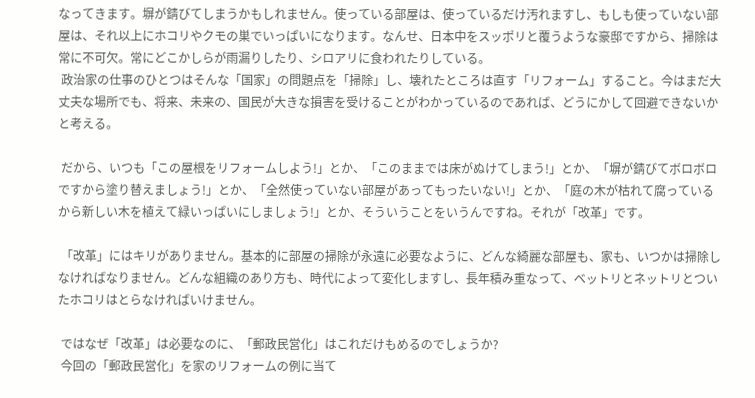なってきます。塀が錆びてしまうかもしれません。使っている部屋は、使っているだけ汚れますし、もしも使っていない部屋は、それ以上にホコリやクモの巣でいっぱいになります。なんせ、日本中をスッポリと覆うような豪邸ですから、掃除は常に不可欠。常にどこかしらが雨漏りしたり、シロアリに食われたりしている。
 政治家の仕事のひとつはそんな「国家」の問題点を「掃除」し、壊れたところは直す「リフォーム」すること。今はまだ大丈夫な場所でも、将来、未来の、国民が大きな損害を受けることがわかっているのであれば、どうにかして回避できないかと考える。

 だから、いつも「この屋根をリフォームしよう!」とか、「このままでは床がぬけてしまう!」とか、「塀が錆びてボロボロですから塗り替えましょう!」とか、「全然使っていない部屋があってもったいない!」とか、「庭の木が枯れて腐っているから新しい木を植えて緑いっぱいにしましょう!」とか、そういうことをいうんですね。それが「改革」です。

 「改革」にはキリがありません。基本的に部屋の掃除が永遠に必要なように、どんな綺麗な部屋も、家も、いつかは掃除しなければなりません。どんな組織のあり方も、時代によって変化しますし、長年積み重なって、ベットリとネットリとついたホコリはとらなければいけません。

 ではなぜ「改革」は必要なのに、「郵政民営化」はこれだけもめるのでしょうか?
 今回の「郵政民営化」を家のリフォームの例に当て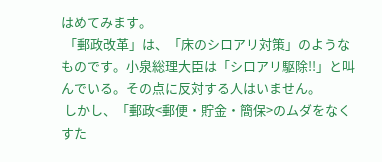はめてみます。
 「郵政改革」は、「床のシロアリ対策」のようなものです。小泉総理大臣は「シロアリ駆除!!」と叫んでいる。その点に反対する人はいません。
 しかし、「郵政<郵便・貯金・簡保>のムダをなくすた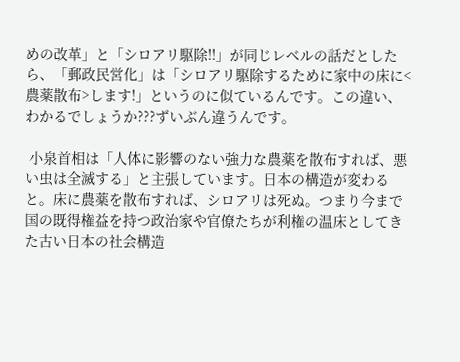めの改革」と「シロアリ駆除!!」が同じレベルの話だとしたら、「郵政民営化」は「シロアリ駆除するために家中の床に<農薬散布>します!」というのに似ているんです。この違い、わかるでしょうか???ずいぶん違うんです。

 小泉首相は「人体に影響のない強力な農薬を散布すれば、悪い虫は全滅する」と主張しています。日本の構造が変わると。床に農薬を散布すれば、シロアリは死ぬ。つまり今まで国の既得権益を持つ政治家や官僚たちが利権の温床としてきた古い日本の社会構造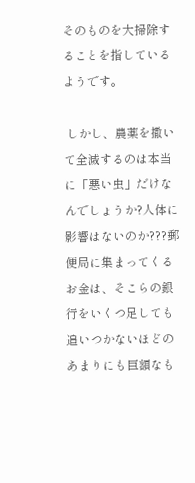そのものを大掃除することを指しているようです。

 しかし、農薬を撒いて全滅するのは本当に「悪い虫」だけなんでしょうか?人体に影響はないのか???郵便局に集まってくるお金は、そこらの銀行をいくつ足しても追いつかないほどのあまりにも巨額なも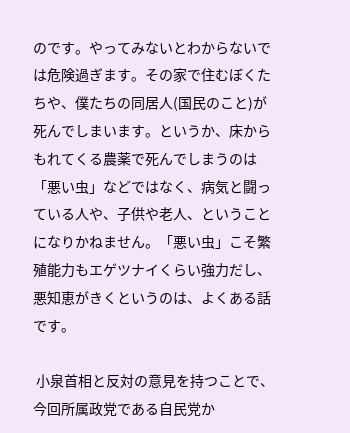のです。やってみないとわからないでは危険過ぎます。その家で住むぼくたちや、僕たちの同居人(国民のこと)が死んでしまいます。というか、床からもれてくる農薬で死んでしまうのは「悪い虫」などではなく、病気と闘っている人や、子供や老人、ということになりかねません。「悪い虫」こそ繁殖能力もエゲツナイくらい強力だし、悪知恵がきくというのは、よくある話です。

 小泉首相と反対の意見を持つことで、今回所属政党である自民党か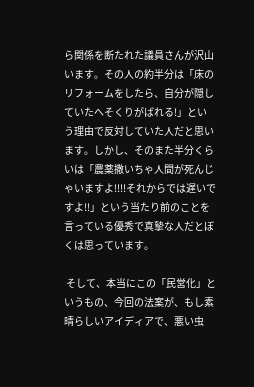ら関係を断たれた議員さんが沢山います。その人の約半分は「床のリフォームをしたら、自分が隠していたへそくりがばれる!」という理由で反対していた人だと思います。しかし、そのまた半分くらいは「農薬撒いちゃ人間が死んじゃいますよ!!!!それからでは遅いですよ!!」という当たり前のことを言っている優秀で真摯な人だとぼくは思っています。

 そして、本当にこの「民営化」というもの、今回の法案が、もし素晴らしいアイディアで、悪い虫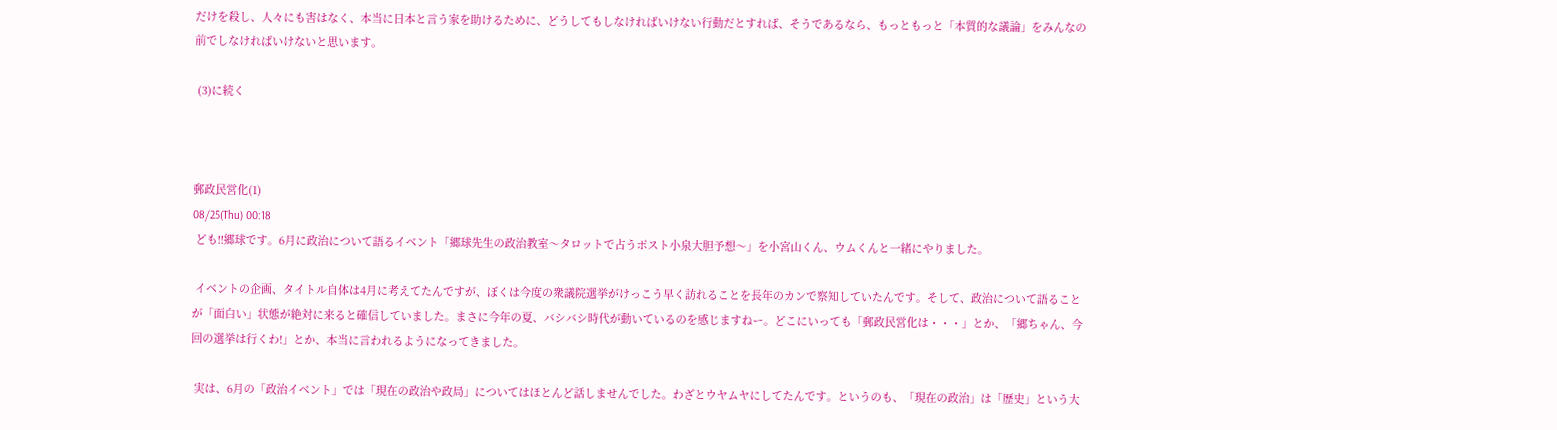だけを殺し、人々にも害はなく、本当に日本と言う家を助けるために、どうしてもしなければいけない行動だとすれば、そうであるなら、もっともっと「本質的な議論」をみんなの前でしなければいけないと思います。

 (3)に続く



郵政民営化(1)
08/25(Thu) 00:18
 ども!!郷球です。6月に政治について語るイベント「郷球先生の政治教室〜タロットで占うポスト小泉大胆予想〜」を小宮山くん、ウムくんと一緒にやりました。

 イベントの企画、タイトル自体は4月に考えてたんですが、ぼくは今度の衆議院選挙がけっこう早く訪れることを長年のカンで察知していたんです。そして、政治について語ることが「面白い」状態が絶対に来ると確信していました。まさに今年の夏、バシバシ時代が動いているのを感じますねー。どこにいっても「郵政民営化は・・・」とか、「郷ちゃん、今回の選挙は行くわ!」とか、本当に言われるようになってきました。

 実は、6月の「政治イベント」では「現在の政治や政局」についてはほとんど話しませんでした。わざとウヤムヤにしてたんです。というのも、「現在の政治」は「歴史」という大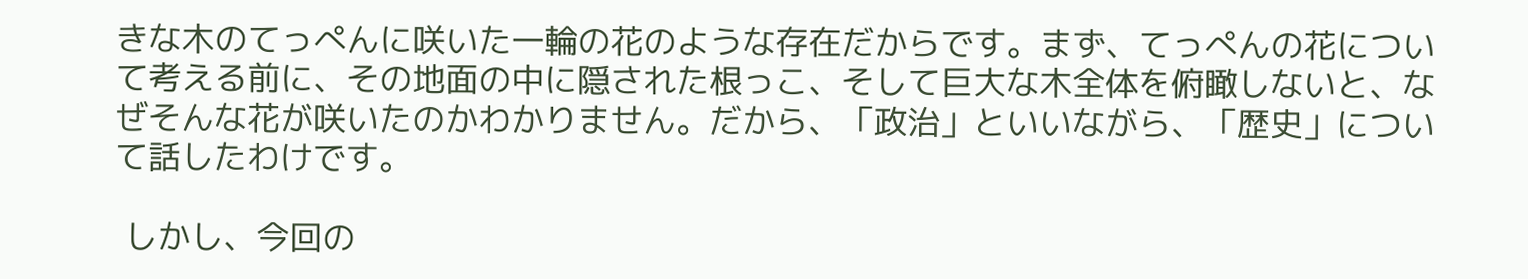きな木のてっぺんに咲いた一輪の花のような存在だからです。まず、てっぺんの花について考える前に、その地面の中に隠された根っこ、そして巨大な木全体を俯瞰しないと、なぜそんな花が咲いたのかわかりません。だから、「政治」といいながら、「歴史」について話したわけです。

 しかし、今回の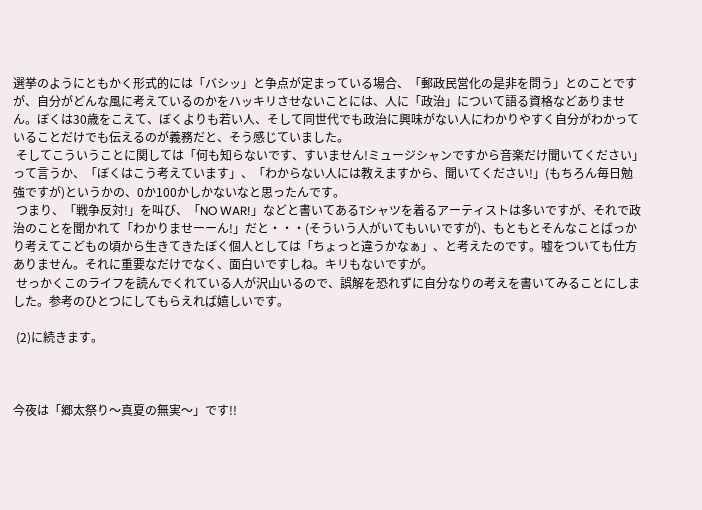選挙のようにともかく形式的には「バシッ」と争点が定まっている場合、「郵政民営化の是非を問う」とのことですが、自分がどんな風に考えているのかをハッキリさせないことには、人に「政治」について語る資格などありません。ぼくは30歳をこえて、ぼくよりも若い人、そして同世代でも政治に興味がない人にわかりやすく自分がわかっていることだけでも伝えるのが義務だと、そう感じていました。
 そしてこういうことに関しては「何も知らないです、すいません!ミュージシャンですから音楽だけ聞いてください」って言うか、「ぼくはこう考えています」、「わからない人には教えますから、聞いてください!」(もちろん毎日勉強ですが)というかの、0か100かしかないなと思ったんです。
 つまり、「戦争反対!」を叫び、「NO WAR!」などと書いてあるTシャツを着るアーティストは多いですが、それで政治のことを聞かれて「わかりませーーん!」だと・・・(そういう人がいてもいいですが)、もともとそんなことばっかり考えてこどもの頃から生きてきたぼく個人としては「ちょっと違うかなぁ」、と考えたのです。嘘をついても仕方ありません。それに重要なだけでなく、面白いですしね。キリもないですが。
 せっかくこのライフを読んでくれている人が沢山いるので、誤解を恐れずに自分なりの考えを書いてみることにしました。参考のひとつにしてもらえれば嬉しいです。

 (2)に続きます。



今夜は「郷太祭り〜真夏の無実〜」です!!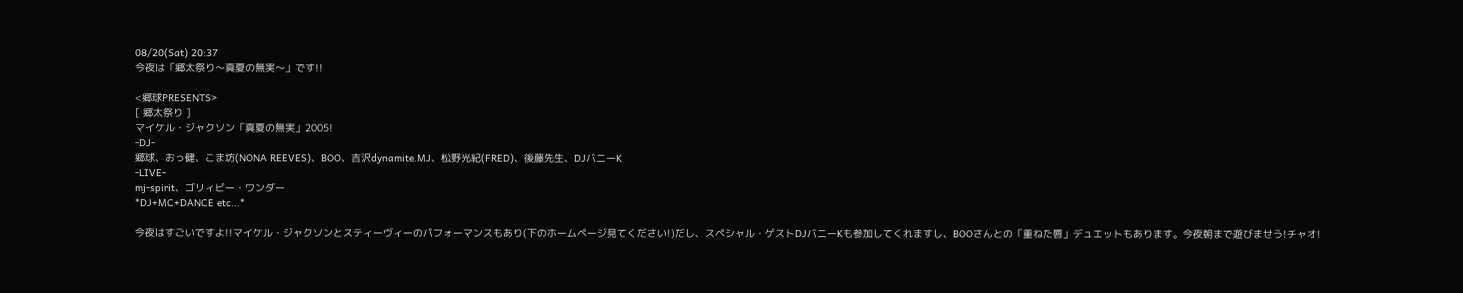08/20(Sat) 20:37
今夜は「郷太祭り〜真夏の無実〜」です!!

<郷球PRESENTS>
[ 郷太祭り ]
マイケル・ジャクソン「真夏の無実」2005!
-DJ-
郷球、おっ健、こま坊(NONA REEVES)、BOO、吉沢dynamite.MJ、松野光紀(FRED)、後藤先生、DJバニーK
-LIVE-
mj-spirit、ゴリィビー・ワンダー
*DJ+MC+DANCE etc...*

今夜はすごいですよ!!マイケル・ジャクソンとスティーヴィーのパフォーマンスもあり(下のホームページ見てください!)だし、スペシャル・ゲストDJバニーKも参加してくれますし、BOOさんとの「重ねた唇」デュエットもあります。今夜朝まで遊びませう!チャオ!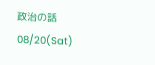政治の話
08/20(Sat)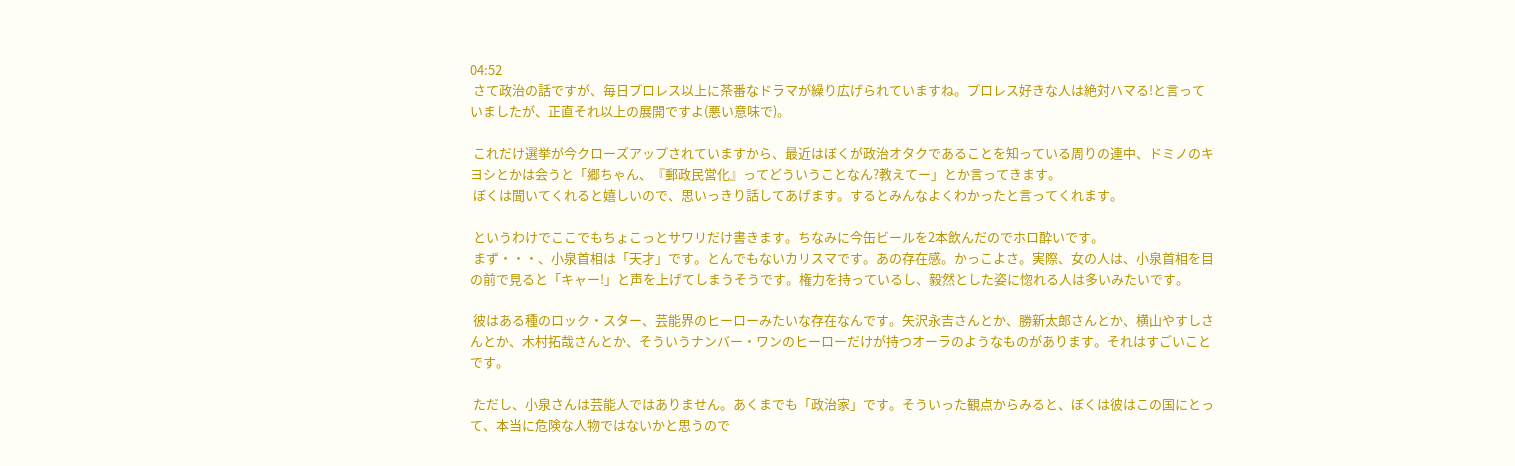04:52
 さて政治の話ですが、毎日プロレス以上に茶番なドラマが繰り広げられていますね。プロレス好きな人は絶対ハマる!と言っていましたが、正直それ以上の展開ですよ(悪い意味で)。

 これだけ選挙が今クローズアップされていますから、最近はぼくが政治オタクであることを知っている周りの連中、ドミノのキヨシとかは会うと「郷ちゃん、『郵政民営化』ってどういうことなん?教えてー」とか言ってきます。
 ぼくは聞いてくれると嬉しいので、思いっきり話してあげます。するとみんなよくわかったと言ってくれます。

 というわけでここでもちょこっとサワリだけ書きます。ちなみに今缶ビールを2本飲んだのでホロ酔いです。
 まず・・・、小泉首相は「天才」です。とんでもないカリスマです。あの存在感。かっこよさ。実際、女の人は、小泉首相を目の前で見ると「キャー!」と声を上げてしまうそうです。権力を持っているし、毅然とした姿に惚れる人は多いみたいです。

 彼はある種のロック・スター、芸能界のヒーローみたいな存在なんです。矢沢永吉さんとか、勝新太郎さんとか、横山やすしさんとか、木村拓哉さんとか、そういうナンバー・ワンのヒーローだけが持つオーラのようなものがあります。それはすごいことです。

 ただし、小泉さんは芸能人ではありません。あくまでも「政治家」です。そういった観点からみると、ぼくは彼はこの国にとって、本当に危険な人物ではないかと思うので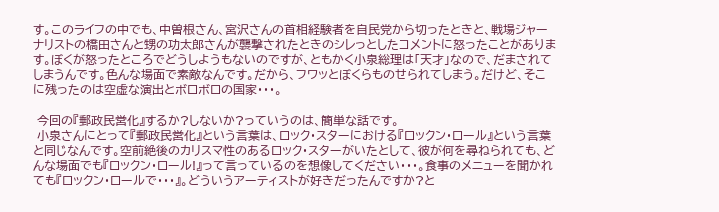す。このライフの中でも、中曽根さん、宮沢さんの首相経験者を自民党から切ったときと、戦場ジャーナリストの橋田さんと甥の功太郎さんが襲撃されたときのシレっとしたコメントに怒ったことがあります。ぼくが怒ったところでどうしようもないのですが、ともかく小泉総理は「天才」なので、だまされてしまうんです。色んな場面で素敵なんです。だから、フワッとぼくらものせられてしまう。だけど、そこに残ったのは空虚な演出とボロボロの国家・・・。

 今回の『郵政民営化』するか?しないか?っていうのは、簡単な話です。
 小泉さんにとって『郵政民営化』という言葉は、ロック・スターにおける『ロックン・ロール』という言葉と同じなんです。空前絶後のカリスマ性のあるロック・スターがいたとして、彼が何を尋ねられても、どんな場面でも『ロックン・ロール!』って言っているのを想像してください・・・。食事のメニューを聞かれても『ロックン・ロールで・・・』。どういうアーティストが好きだったんですか?と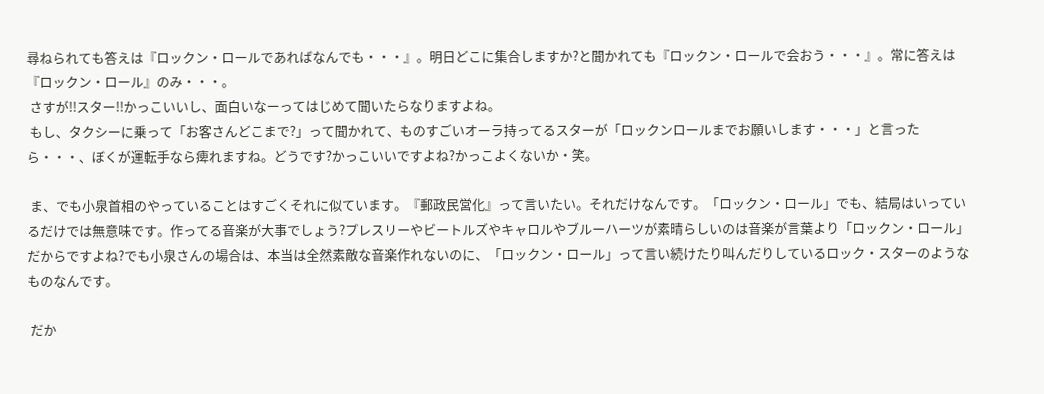尋ねられても答えは『ロックン・ロールであればなんでも・・・』。明日どこに集合しますか?と聞かれても『ロックン・ロールで会おう・・・』。常に答えは『ロックン・ロール』のみ・・・。
 さすが!!スター!!かっこいいし、面白いなーってはじめて聞いたらなりますよね。
 もし、タクシーに乗って「お客さんどこまで?」って聞かれて、ものすごいオーラ持ってるスターが「ロックンロールまでお願いします・・・」と言ったら・・・、ぼくが運転手なら痺れますね。どうです?かっこいいですよね?かっこよくないか・笑。

 ま、でも小泉首相のやっていることはすごくそれに似ています。『郵政民営化』って言いたい。それだけなんです。「ロックン・ロール」でも、結局はいっているだけでは無意味です。作ってる音楽が大事でしょう?プレスリーやビートルズやキャロルやブルーハーツが素晴らしいのは音楽が言葉より「ロックン・ロール」だからですよね?でも小泉さんの場合は、本当は全然素敵な音楽作れないのに、「ロックン・ロール」って言い続けたり叫んだりしているロック・スターのようなものなんです。

 だか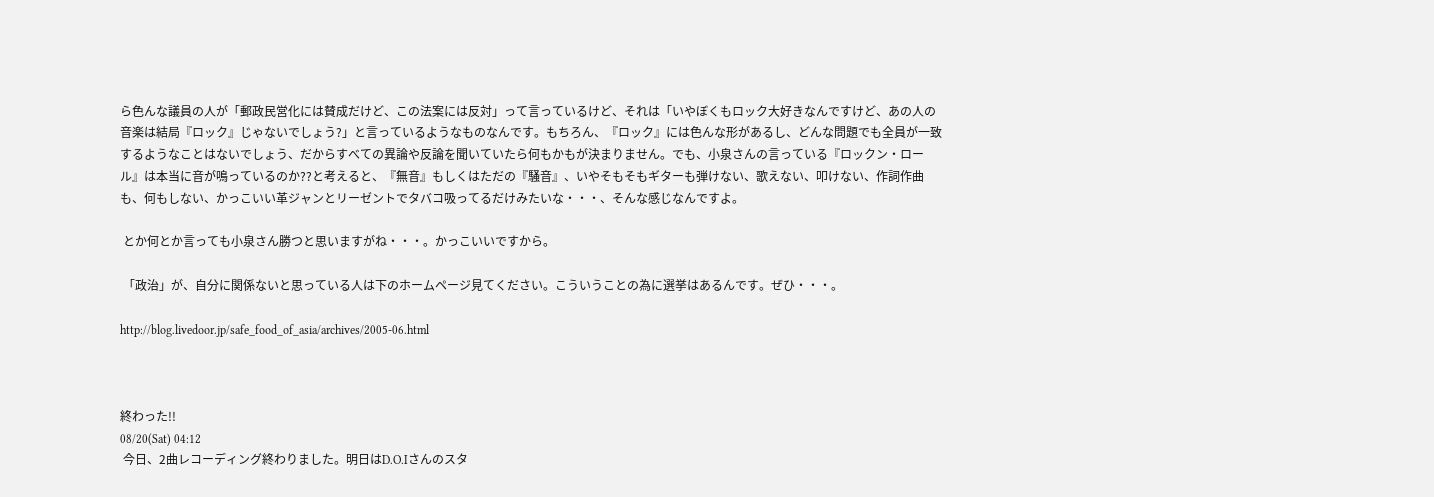ら色んな議員の人が「郵政民営化には賛成だけど、この法案には反対」って言っているけど、それは「いやぼくもロック大好きなんですけど、あの人の音楽は結局『ロック』じゃないでしょう?」と言っているようなものなんです。もちろん、『ロック』には色んな形があるし、どんな問題でも全員が一致するようなことはないでしょう、だからすべての異論や反論を聞いていたら何もかもが決まりません。でも、小泉さんの言っている『ロックン・ロール』は本当に音が鳴っているのか??と考えると、『無音』もしくはただの『騒音』、いやそもそもギターも弾けない、歌えない、叩けない、作詞作曲も、何もしない、かっこいい革ジャンとリーゼントでタバコ吸ってるだけみたいな・・・、そんな感じなんですよ。

 とか何とか言っても小泉さん勝つと思いますがね・・・。かっこいいですから。

 「政治」が、自分に関係ないと思っている人は下のホームページ見てください。こういうことの為に選挙はあるんです。ぜひ・・・。

http://blog.livedoor.jp/safe_food_of_asia/archives/2005-06.html



終わった!!
08/20(Sat) 04:12
 今日、2曲レコーディング終わりました。明日はD.O.Iさんのスタ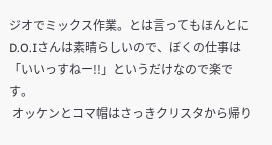ジオでミックス作業。とは言ってもほんとにD.O.Iさんは素晴らしいので、ぼくの仕事は「いいっすねー!!」というだけなので楽です。
 オッケンとコマ帽はさっきクリスタから帰り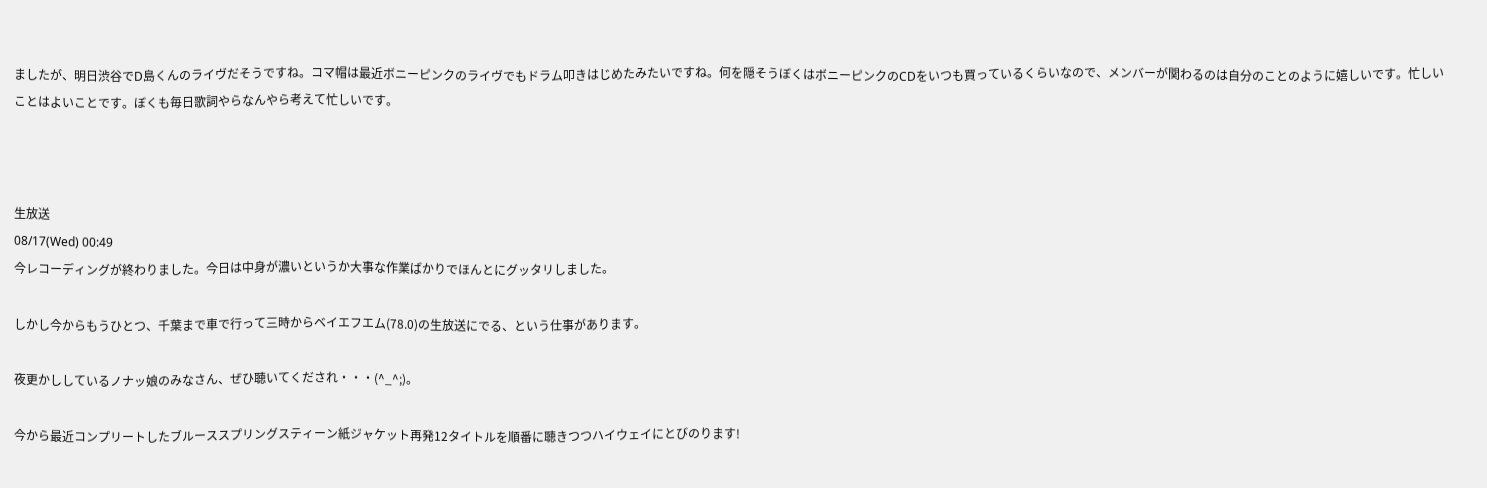ましたが、明日渋谷でD島くんのライヴだそうですね。コマ帽は最近ボニーピンクのライヴでもドラム叩きはじめたみたいですね。何を隠そうぼくはボニーピンクのCDをいつも買っているくらいなので、メンバーが関わるのは自分のことのように嬉しいです。忙しいことはよいことです。ぼくも毎日歌詞やらなんやら考えて忙しいです。



生放送
08/17(Wed) 00:49
今レコーディングが終わりました。今日は中身が濃いというか大事な作業ばかりでほんとにグッタリしました。

しかし今からもうひとつ、千葉まで車で行って三時からベイエフエム(78.0)の生放送にでる、という仕事があります。

夜更かししているノナッ娘のみなさん、ぜひ聴いてくだされ・・・(^_^;)。

今から最近コンプリートしたブルーススプリングスティーン紙ジャケット再発12タイトルを順番に聴きつつハイウェイにとびのります!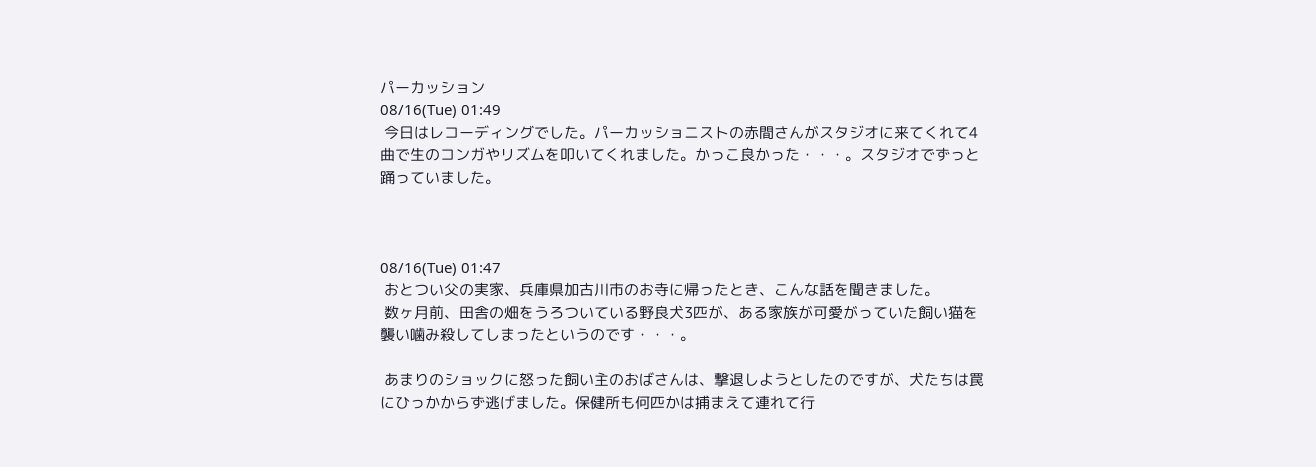パーカッション
08/16(Tue) 01:49
 今日はレコーディングでした。パーカッショニストの赤間さんがスタジオに来てくれて4曲で生のコンガやリズムを叩いてくれました。かっこ良かった・・・。スタジオでずっと踊っていました。



08/16(Tue) 01:47
 おとつい父の実家、兵庫県加古川市のお寺に帰ったとき、こんな話を聞きました。
 数ヶ月前、田舎の畑をうろついている野良犬3匹が、ある家族が可愛がっていた飼い猫を襲い噛み殺してしまったというのです・・・。

 あまりのショックに怒った飼い主のおばさんは、撃退しようとしたのですが、犬たちは罠にひっかからず逃げました。保健所も何匹かは捕まえて連れて行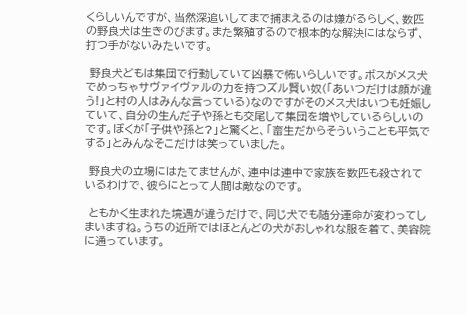くらしいんですが、当然深追いしてまで捕まえるのは嫌がるらしく、数匹の野良犬は生きのびます。また繁殖するので根本的な解決にはならず、打つ手がないみたいです。

 野良犬どもは集団で行動していて凶暴で怖いらしいです。ボスがメス犬でめっちゃサヴァイヴァルの力を持つズル賢い奴(「あいつだけは顔が違う!」と村の人はみんな言っている)なのですがそのメス犬はいつも妊娠していて、自分の生んだ子や孫とも交尾して集団を増やしているらしいのです。ぼくが「子供や孫と?」と驚くと、「畜生だからそういうことも平気でする」とみんなそこだけは笑っていました。

 野良犬の立場にはたてませんが、連中は連中で家族を数匹も殺されているわけで、彼らにとって人間は敵なのです。

 ともかく生まれた境遇が違うだけで、同じ犬でも随分運命が変わってしまいますね。うちの近所ではほとんどの犬がおしゃれな服を着て、美容院に通っています。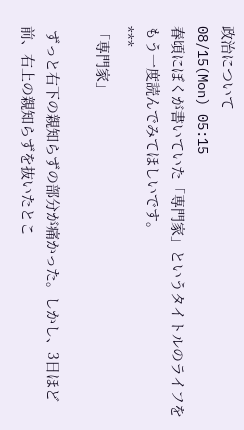政治について
08/15(Mon) 05:15
春頃にぼくが書いていた「専門家」というタイトルのライフをもう一度読んでみてほしいです。
***
「専門家」

 ずっと右下の親知らずの部分が痛かった。しかし、3日ほど前、右上の親知らずを抜いたとこ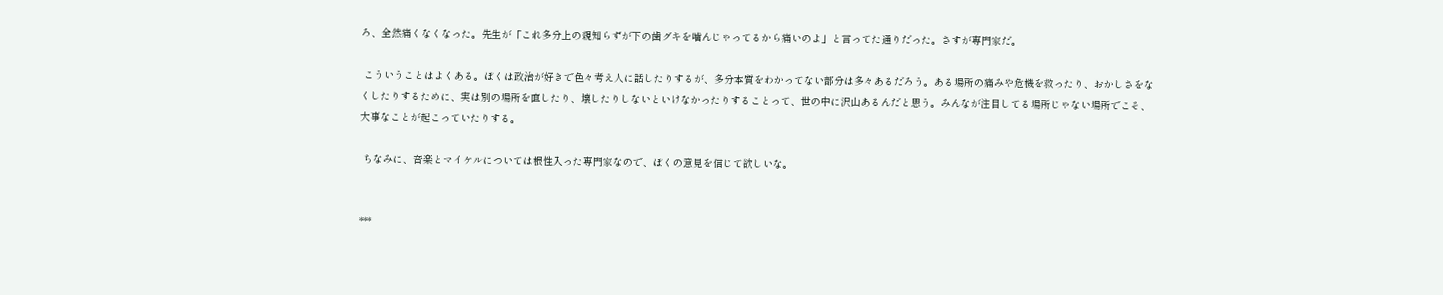ろ、全然痛くなくなった。先生が「これ多分上の親知らずが下の歯グキを噛んじゃってるから痛いのよ」と言ってた通りだった。さすが専門家だ。

 こういうことはよくある。ぼくは政治が好きで色々考え人に話したりするが、多分本質をわかってない部分は多々あるだろう。ある場所の痛みや危機を救ったり、おかしさをなくしたりするために、実は別の場所を直したり、壊したりしないといけなかったりすることって、世の中に沢山あるんだと思う。みんなが注目してる場所じゃない場所でこそ、大事なことが起こっていたりする。

 ちなみに、音楽とマイケルについては根性入った専門家なので、ぼくの意見を信じて欲しいな。


***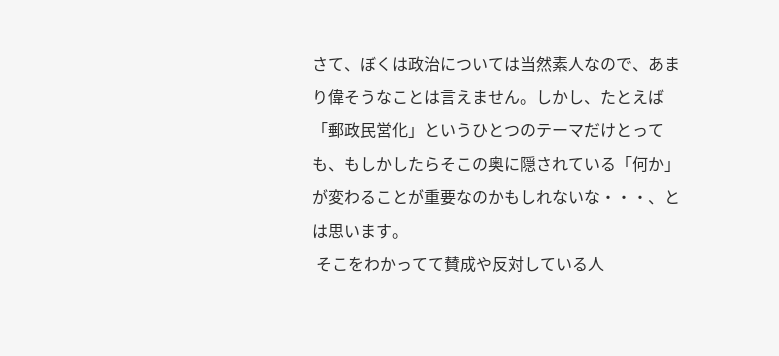さて、ぼくは政治については当然素人なので、あまり偉そうなことは言えません。しかし、たとえば「郵政民営化」というひとつのテーマだけとっても、もしかしたらそこの奥に隠されている「何か」が変わることが重要なのかもしれないな・・・、とは思います。
 そこをわかってて賛成や反対している人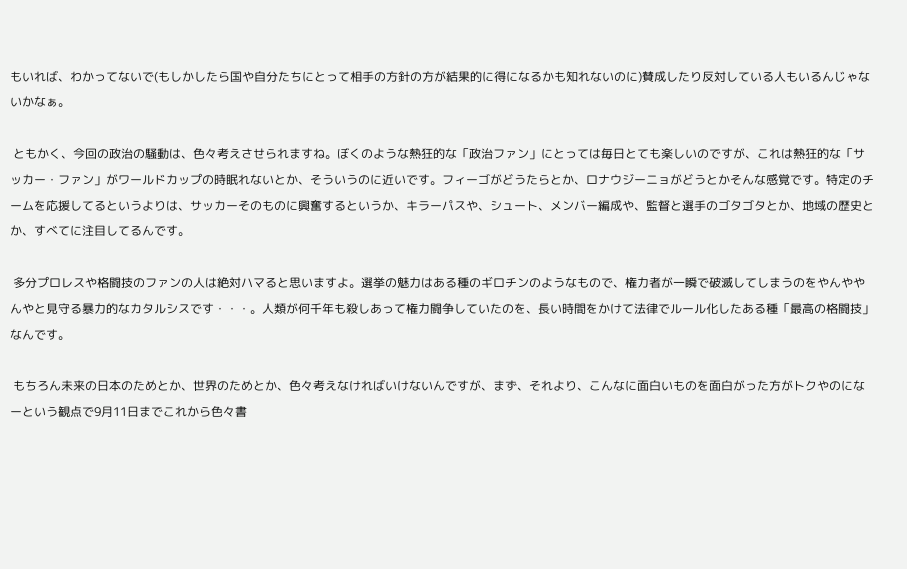もいれば、わかってないで(もしかしたら国や自分たちにとって相手の方針の方が結果的に得になるかも知れないのに)賛成したり反対している人もいるんじゃないかなぁ。

 ともかく、今回の政治の騒動は、色々考えさせられますね。ぼくのような熱狂的な「政治ファン」にとっては毎日とても楽しいのですが、これは熱狂的な「サッカー・ファン」がワールドカップの時眠れないとか、そういうのに近いです。フィーゴがどうたらとか、ロナウジーニョがどうとかそんな感覚です。特定のチームを応援してるというよりは、サッカーそのものに興奮するというか、キラーパスや、シュート、メンバー編成や、監督と選手のゴタゴタとか、地域の歴史とか、すべてに注目してるんです。

 多分プロレスや格闘技のファンの人は絶対ハマると思いますよ。選挙の魅力はある種のギロチンのようなもので、権力者が一瞬で破滅してしまうのをやんややんやと見守る暴力的なカタルシスです・・・。人類が何千年も殺しあって権力闘争していたのを、長い時間をかけて法律でルール化したある種「最高の格闘技」なんです。

 もちろん未来の日本のためとか、世界のためとか、色々考えなければいけないんですが、まず、それより、こんなに面白いものを面白がった方がトクやのになーという観点で9月11日までこれから色々書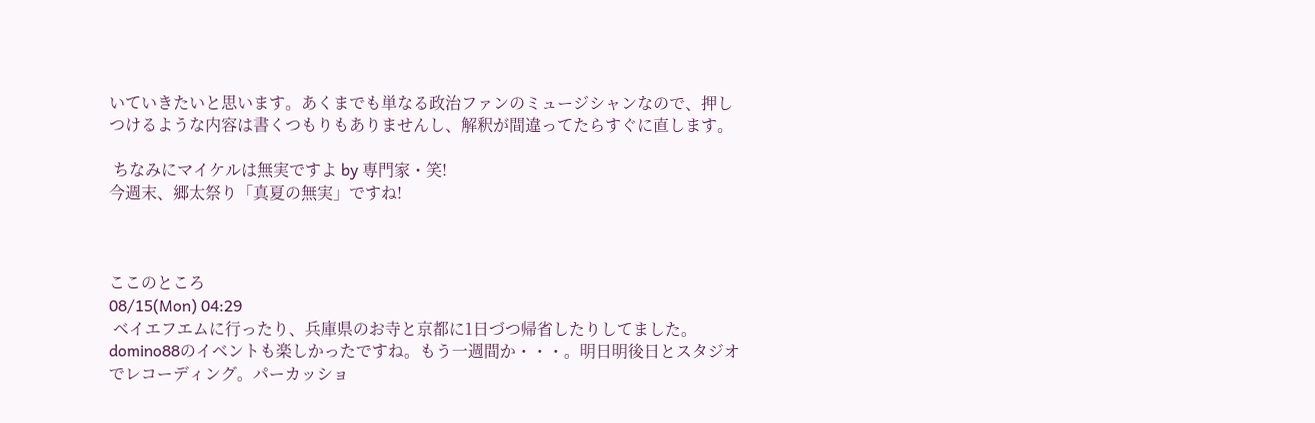いていきたいと思います。あくまでも単なる政治ファンのミュージシャンなので、押しつけるような内容は書くつもりもありませんし、解釈が間違ってたらすぐに直します。

 ちなみにマイケルは無実ですよ by 専門家・笑!
今週末、郷太祭り「真夏の無実」ですね!



ここのところ
08/15(Mon) 04:29
 ベイエフエムに行ったり、兵庫県のお寺と京都に1日づつ帰省したりしてました。domino88のイベントも楽しかったですね。もう一週間か・・・。明日明後日とスタジオでレコーディング。パーカッショ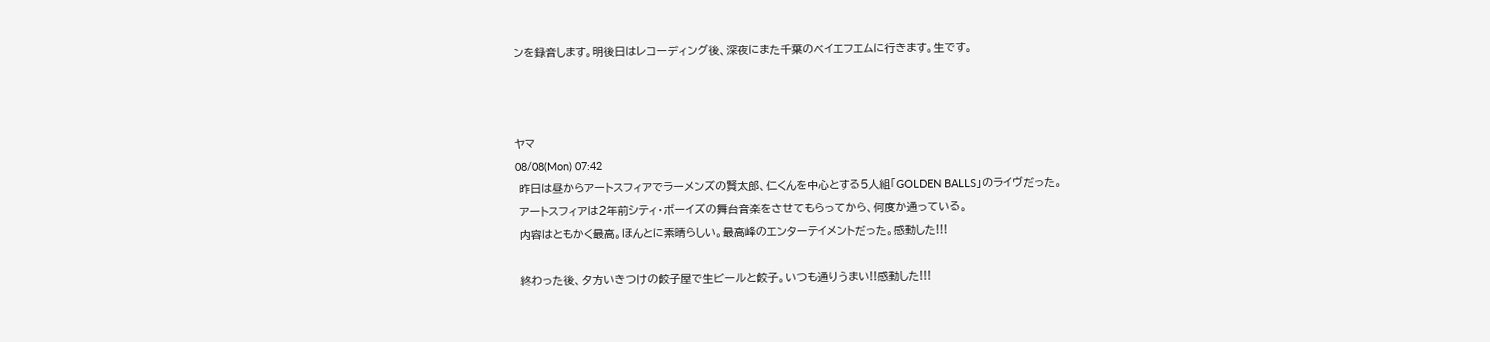ンを録音します。明後日はレコーディング後、深夜にまた千葉のベイエフエムに行きます。生です。



ヤマ
08/08(Mon) 07:42
 昨日は昼からアートスフィアでラーメンズの賢太郎、仁くんを中心とする5人組「GOLDEN BALLS」のライヴだった。
 アートスフィアは2年前シティ・ボーイズの舞台音楽をさせてもらってから、何度か通っている。
 内容はともかく最高。ほんとに素晴らしい。最高峰のエンターテイメントだった。感動した!!!

 終わった後、夕方いきつけの餃子屋で生ビールと餃子。いつも通りうまい!!感動した!!!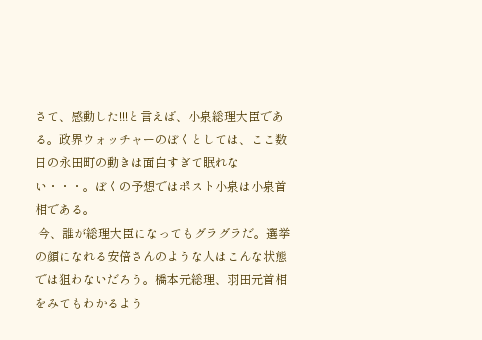さて、感動した!!!と言えば、小泉総理大臣である。政界ウォッチャーのぼくとしては、ここ数日の永田町の動きは面白すぎて眠れない・・・。ぼくの予想ではポスト小泉は小泉首相である。
 今、誰が総理大臣になってもグラグラだ。選挙の顔になれる安倍さんのような人はこんな状態では狙わないだろう。橋本元総理、羽田元首相をみてもわかるよう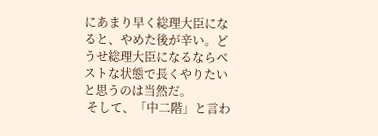にあまり早く総理大臣になると、やめた後が辛い。どうせ総理大臣になるならベストな状態で長くやりたいと思うのは当然だ。
 そして、「中二階」と言わ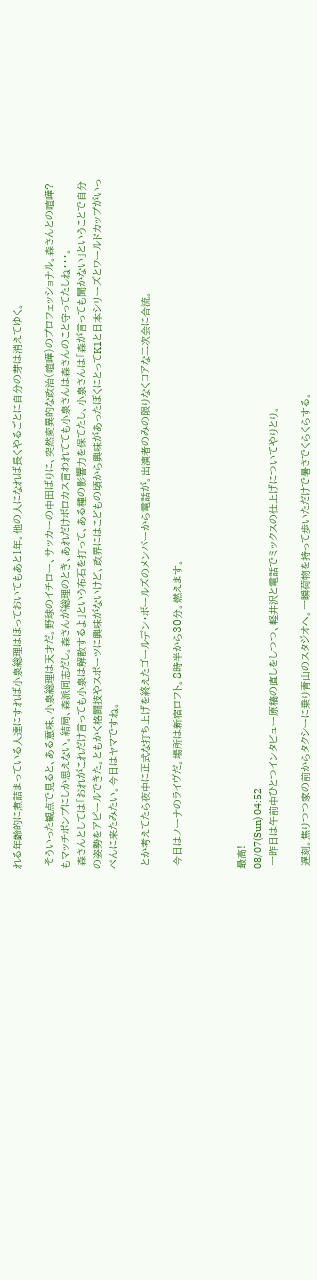れる年齢的に煮詰まっている人達にすれば小泉総理はほっておいてもあと1年。他の人になれば長くやるごとに自分の芽は消えてゆく。

 そういった観点で見ると、ある意味、小泉総理は天才だ。野球のイチロー、サッカーの中田ばりに、突然変異的な政治(喧嘩)のプロフェッショナル。森さんとの喧嘩?もマッチポンプにしか思えない。結局、森派同志だし。森さんが総理のとき、あれだけボロカス言われてても小泉さんは森さんのこと守ってたしね・・・。
 森さんとしては「おれがこれだけ言っても小泉は解散するよ」という布石を打って、ある種の影響力を保てたし、小泉さんは「森が言っても聞かない」ということで自分の姿勢をアピールできた。ともかく格闘技やスポーツに興味がないけど、政界にはこどもの頃から興味があったぼくにとってK1と日本シリーズとワールドカップがいっぺんに来たみたい。今日はヤマですね。

 とか考えてたら夜中に正式な打ち上げを終えたゴールデン・ボールズのメンバーから電話が。出演者のみの限りなくコアな二次会に合流。

 今日はノーナのライヴだ。場所は新宿ロフト。8時半から30分。燃えます。



最高!
08/07(Sun) 04:52
 一昨日は午前中ひとつインタビュー原稿の直しをしつつ、軽井沢と電話でミックスの仕上げについてやりとり。

 遅刻。焦りつつ家の前からタクシーに乗り青山のスタジオへ。一瞬荷物を持って歩いただけで暑さでくらくらする。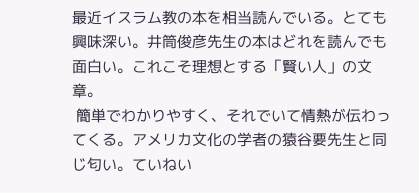最近イスラム教の本を相当読んでいる。とても興味深い。井筒俊彦先生の本はどれを読んでも面白い。これこそ理想とする「賢い人」の文章。
 簡単でわかりやすく、それでいて情熱が伝わってくる。アメリカ文化の学者の猿谷要先生と同じ匂い。ていねい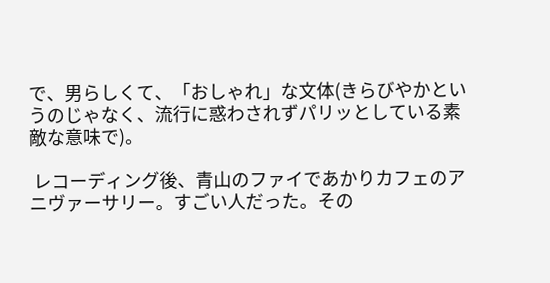で、男らしくて、「おしゃれ」な文体(きらびやかというのじゃなく、流行に惑わされずパリッとしている素敵な意味で)。

 レコーディング後、青山のファイであかりカフェのアニヴァーサリー。すごい人だった。その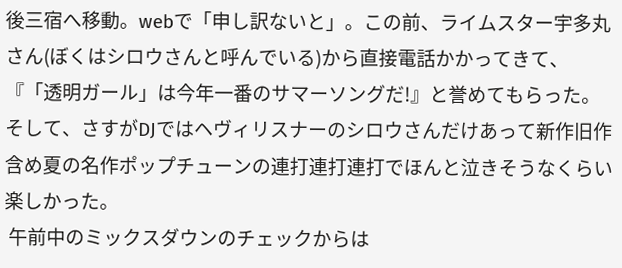後三宿へ移動。webで「申し訳ないと」。この前、ライムスター宇多丸さん(ぼくはシロウさんと呼んでいる)から直接電話かかってきて、『「透明ガール」は今年一番のサマーソングだ!』と誉めてもらった。そして、さすがDJではヘヴィリスナーのシロウさんだけあって新作旧作含め夏の名作ポップチューンの連打連打連打でほんと泣きそうなくらい楽しかった。
 午前中のミックスダウンのチェックからは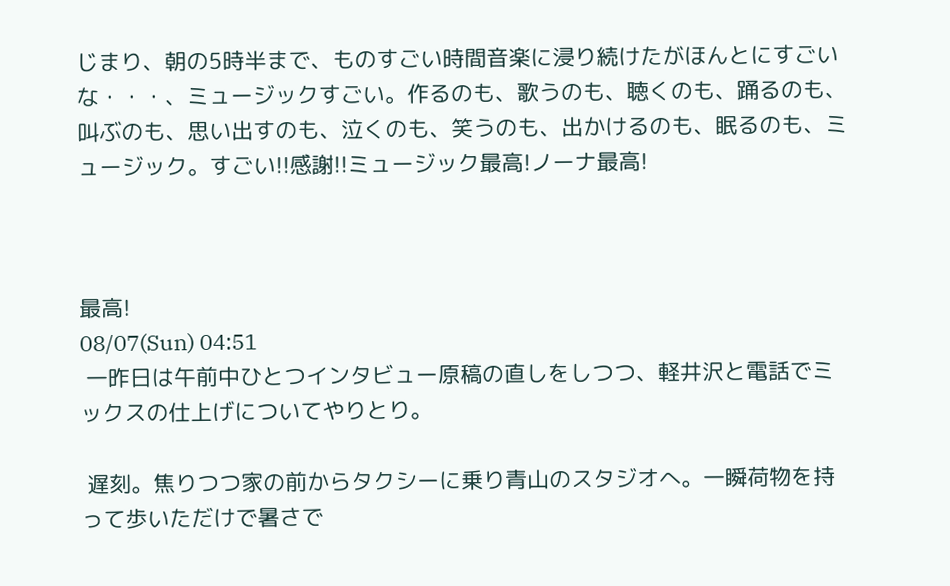じまり、朝の5時半まで、ものすごい時間音楽に浸り続けたがほんとにすごいな・・・、ミュージックすごい。作るのも、歌うのも、聴くのも、踊るのも、叫ぶのも、思い出すのも、泣くのも、笑うのも、出かけるのも、眠るのも、ミュージック。すごい!!感謝!!ミュージック最高!ノーナ最高!



最高!
08/07(Sun) 04:51
 一昨日は午前中ひとつインタビュー原稿の直しをしつつ、軽井沢と電話でミックスの仕上げについてやりとり。

 遅刻。焦りつつ家の前からタクシーに乗り青山のスタジオへ。一瞬荷物を持って歩いただけで暑さで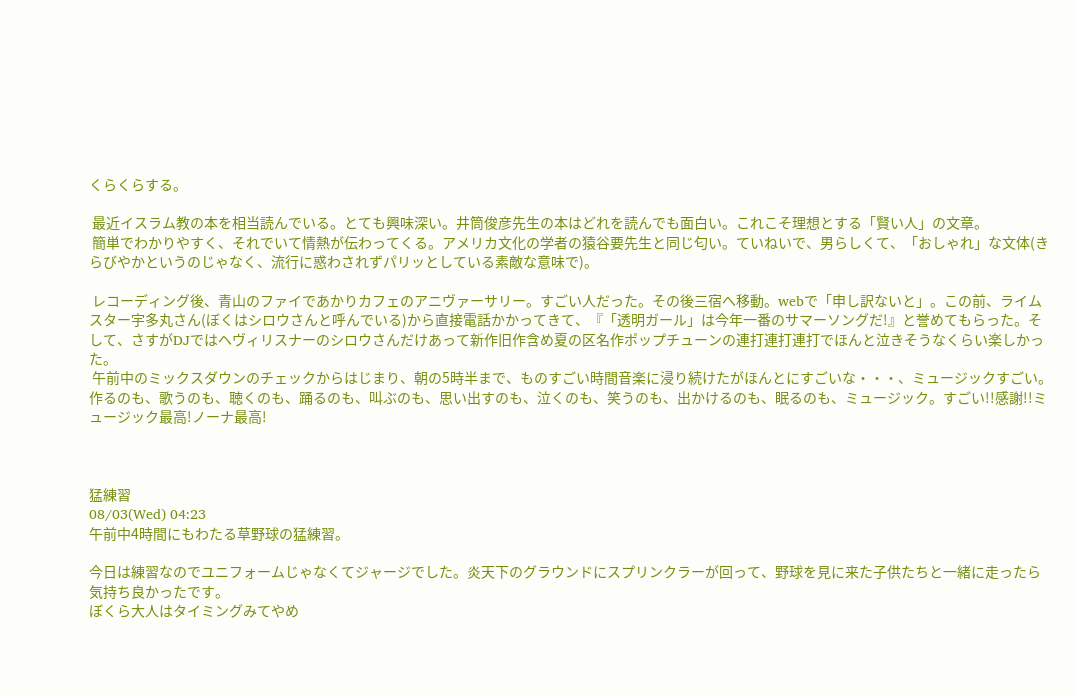くらくらする。

 最近イスラム教の本を相当読んでいる。とても興味深い。井筒俊彦先生の本はどれを読んでも面白い。これこそ理想とする「賢い人」の文章。
 簡単でわかりやすく、それでいて情熱が伝わってくる。アメリカ文化の学者の猿谷要先生と同じ匂い。ていねいで、男らしくて、「おしゃれ」な文体(きらびやかというのじゃなく、流行に惑わされずパリッとしている素敵な意味で)。

 レコーディング後、青山のファイであかりカフェのアニヴァーサリー。すごい人だった。その後三宿へ移動。webで「申し訳ないと」。この前、ライムスター宇多丸さん(ぼくはシロウさんと呼んでいる)から直接電話かかってきて、『「透明ガール」は今年一番のサマーソングだ!』と誉めてもらった。そして、さすがDJではヘヴィリスナーのシロウさんだけあって新作旧作含め夏の区名作ポップチューンの連打連打連打でほんと泣きそうなくらい楽しかった。
 午前中のミックスダウンのチェックからはじまり、朝の5時半まで、ものすごい時間音楽に浸り続けたがほんとにすごいな・・・、ミュージックすごい。作るのも、歌うのも、聴くのも、踊るのも、叫ぶのも、思い出すのも、泣くのも、笑うのも、出かけるのも、眠るのも、ミュージック。すごい!!感謝!!ミュージック最高!ノーナ最高!



猛練習
08/03(Wed) 04:23
午前中4時間にもわたる草野球の猛練習。

今日は練習なのでユニフォームじゃなくてジャージでした。炎天下のグラウンドにスプリンクラーが回って、野球を見に来た子供たちと一緒に走ったら気持ち良かったです。
ぼくら大人はタイミングみてやめ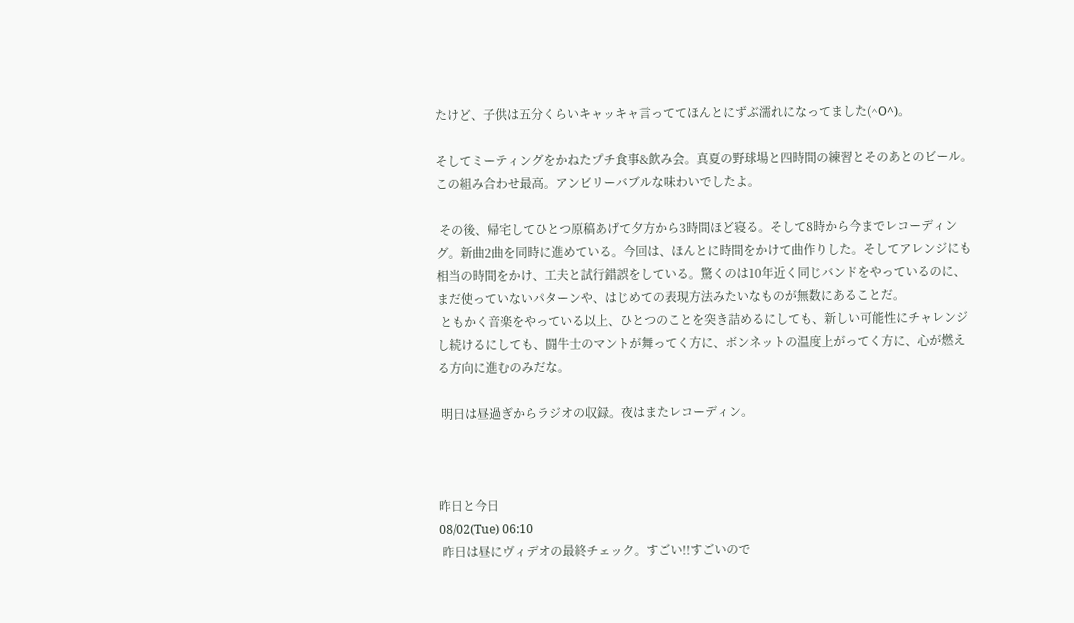たけど、子供は五分くらいキャッキャ言っててほんとにずぶ濡れになってました(^O^)。

そしてミーティングをかねたプチ食事&飲み会。真夏の野球場と四時間の練習とそのあとのビール。この組み合わせ最高。アンビリーバブルな味わいでしたよ。

 その後、帰宅してひとつ原稿あげて夕方から3時間ほど寝る。そして8時から今までレコーディング。新曲2曲を同時に進めている。今回は、ほんとに時間をかけて曲作りした。そしてアレンジにも相当の時間をかけ、工夫と試行錯誤をしている。驚くのは10年近く同じバンドをやっているのに、まだ使っていないパターンや、はじめての表現方法みたいなものが無数にあることだ。
 ともかく音楽をやっている以上、ひとつのことを突き詰めるにしても、新しい可能性にチャレンジし続けるにしても、闘牛士のマントが舞ってく方に、ボンネットの温度上がってく方に、心が燃える方向に進むのみだな。

 明日は昼過ぎからラジオの収録。夜はまたレコーディン。



昨日と今日
08/02(Tue) 06:10
 昨日は昼にヴィデオの最終チェック。すごい!!すごいので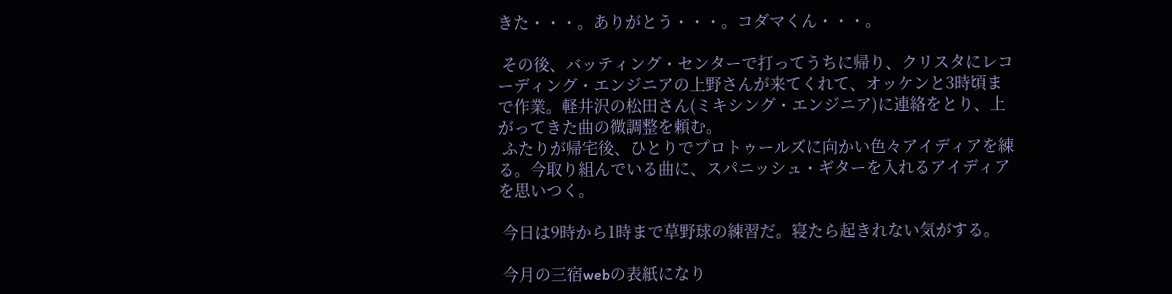きた・・・。ありがとう・・・。コダマくん・・・。

 その後、バッティング・センターで打ってうちに帰り、クリスタにレコーディング・エンジニアの上野さんが来てくれて、オッケンと3時頃まで作業。軽井沢の松田さん(ミキシング・エンジニア)に連絡をとり、上がってきた曲の微調整を頼む。
 ふたりが帰宅後、ひとりでプロトゥールズに向かい色々アイディアを練る。今取り組んでいる曲に、スパニッシュ・ギターを入れるアイディアを思いつく。

 今日は9時から1時まで草野球の練習だ。寝たら起きれない気がする。

 今月の三宿webの表紙になり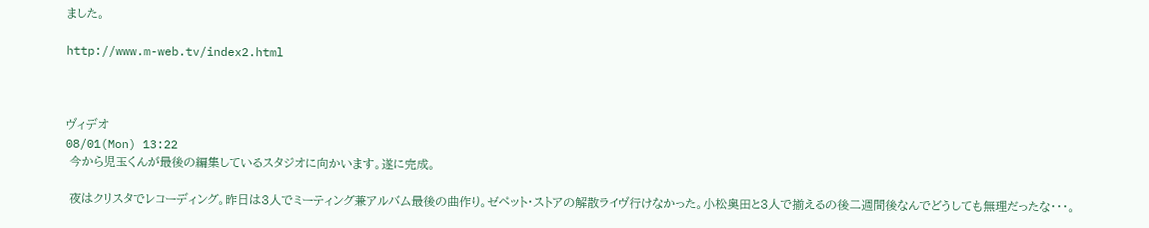ました。

http://www.m-web.tv/index2.html



ヴィデオ
08/01(Mon) 13:22
 今から児玉くんが最後の編集しているスタジオに向かいます。遂に完成。

 夜はクリスタでレコーディング。昨日は3人でミーティング兼アルバム最後の曲作り。ゼペット・ストアの解散ライヴ行けなかった。小松奥田と3人で揃えるの後二週間後なんでどうしても無理だったな・・・。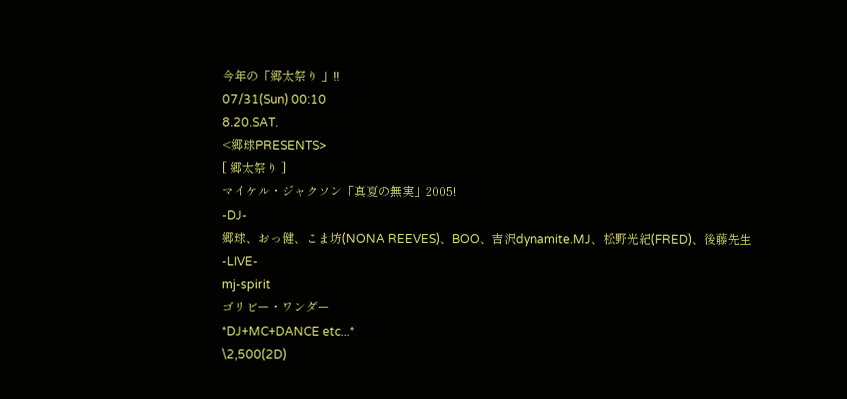今年の「郷太祭り 」!!
07/31(Sun) 00:10
8.20.SAT.
<郷球PRESENTS>
[ 郷太祭り ]
マイケル・ジャクソン「真夏の無実」2005!
-DJ-
郷球、おっ健、こま坊(NONA REEVES)、BOO、吉沢dynamite.MJ、松野光紀(FRED)、後藤先生
-LIVE-
mj-spirit
ゴリビー・ワンダー
*DJ+MC+DANCE etc...*
\2,500(2D)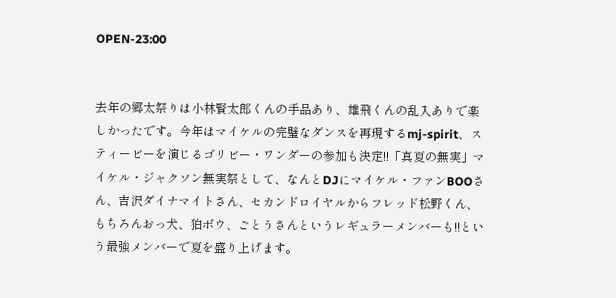OPEN-23:00


去年の郷太祭りは小林賢太郎くんの手品あり、雄飛くんの乱入ありで楽しかったです。今年はマイケルの完璧なダンスを再現するmj-spirit、スティービーを演じるゴリビー・ワンダーの参加も決定!!「真夏の無実」マイケル・ジャクソン無実祭として、なんとDJにマイケル・ファンBOOさん、吉沢ダイナマイトさん、セカンドロイヤルからフレッド松野くん、もちろんおっ犬、狛ボウ、ごとうさんというレギュラーメンバーも!!という最強メンバーで夏を盛り上げます。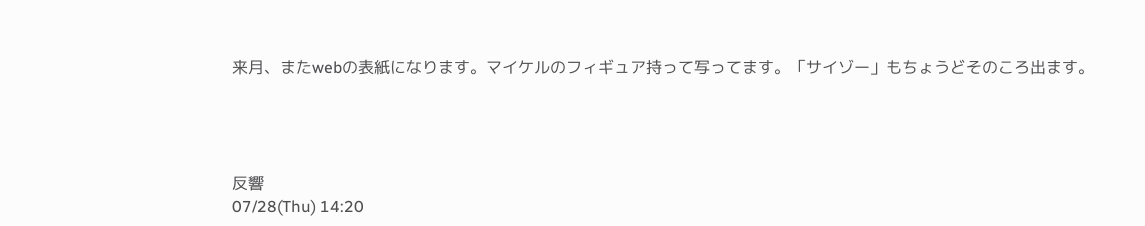来月、またwebの表紙になります。マイケルのフィギュア持って写ってます。「サイゾー」もちょうどそのころ出ます。




反響
07/28(Thu) 14:20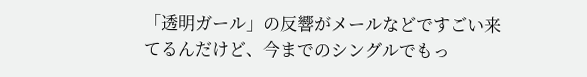「透明ガール」の反響がメールなどですごい来てるんだけど、今までのシングルでもっ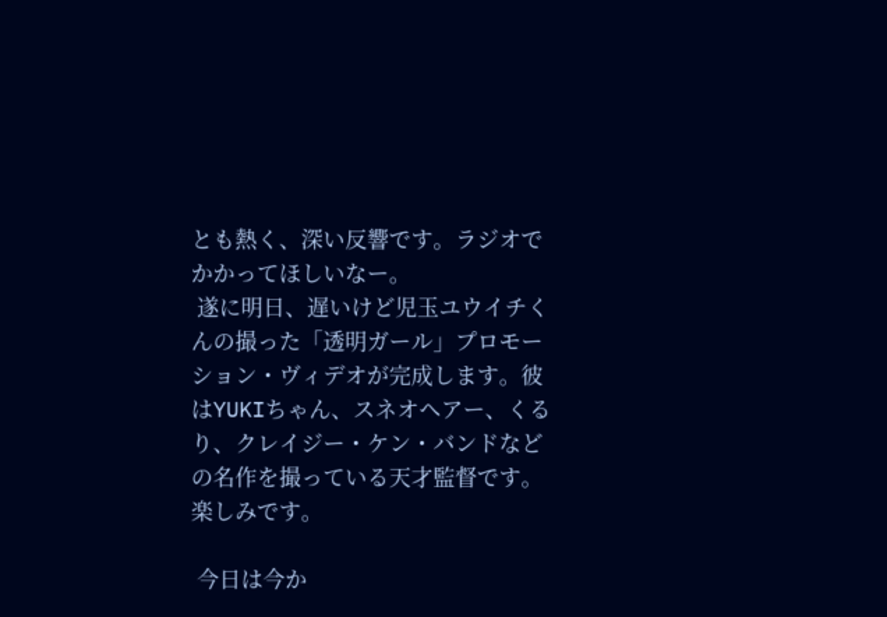とも熱く、深い反響です。ラジオでかかってほしいなー。
 遂に明日、遅いけど児玉ユウイチくんの撮った「透明ガール」プロモーション・ヴィデオが完成します。彼はYUKIちゃん、スネオヘアー、くるり、クレイジー・ケン・バンドなどの名作を撮っている天才監督です。楽しみです。

 今日は今か